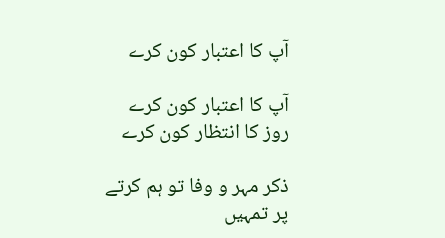آپ کا اعتبار کون کرے

آپ کا اعتبار کون کرے
روز کا انتظار کون کرے

ذکر مہر و وفا تو ہم کرتے
پر تمہیں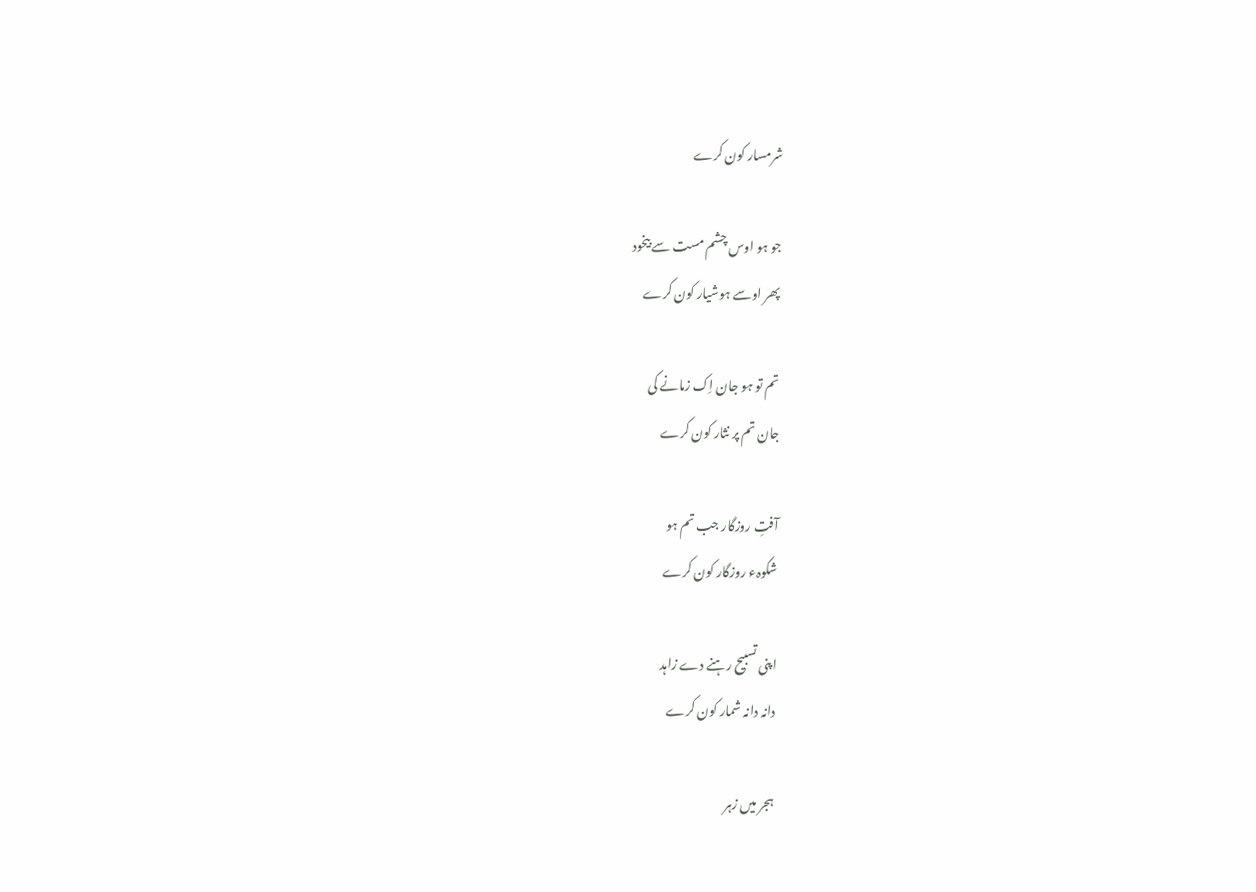شرمسار کون کرے

جو ہو اوس چشم مست سے بیخود
پھر اوسے ہوشیار کون کرے

تم تو ہو جان اِک زمانے کی
جان تم پر نثار کون کرے

آفتِ روزگار جب تم ہو
شکوہء روزگار کون کرے

اپنی تسبیح رہنے دے زاہد
دانہ دانہ شمار کون کرے

ہجر میں زہر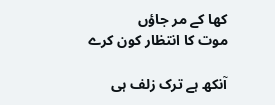کھا کے مر جاؤں
موت کا انتظار کون کرے

آنکھ ہے ترک زلف ہی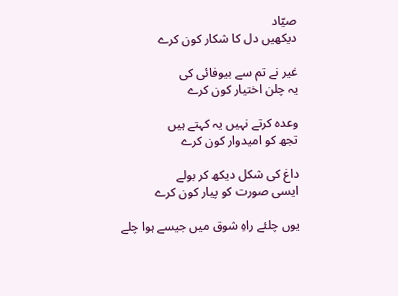صیّاد
دیکھیں دل کا شکار کون کرے

غیر نے تم سے بیوفائی کی
یہ چلن اختیار کون کرے

وعدہ کرتے نہیں یہ کہتے ہیں
تجھ کو امیدوار کون کرے

داغ کی شکل دیکھ کر بولے
ایسی صورت کو پیار کون کرے

یوں چلئے راہِ شوق میں جیسے ہوا چلے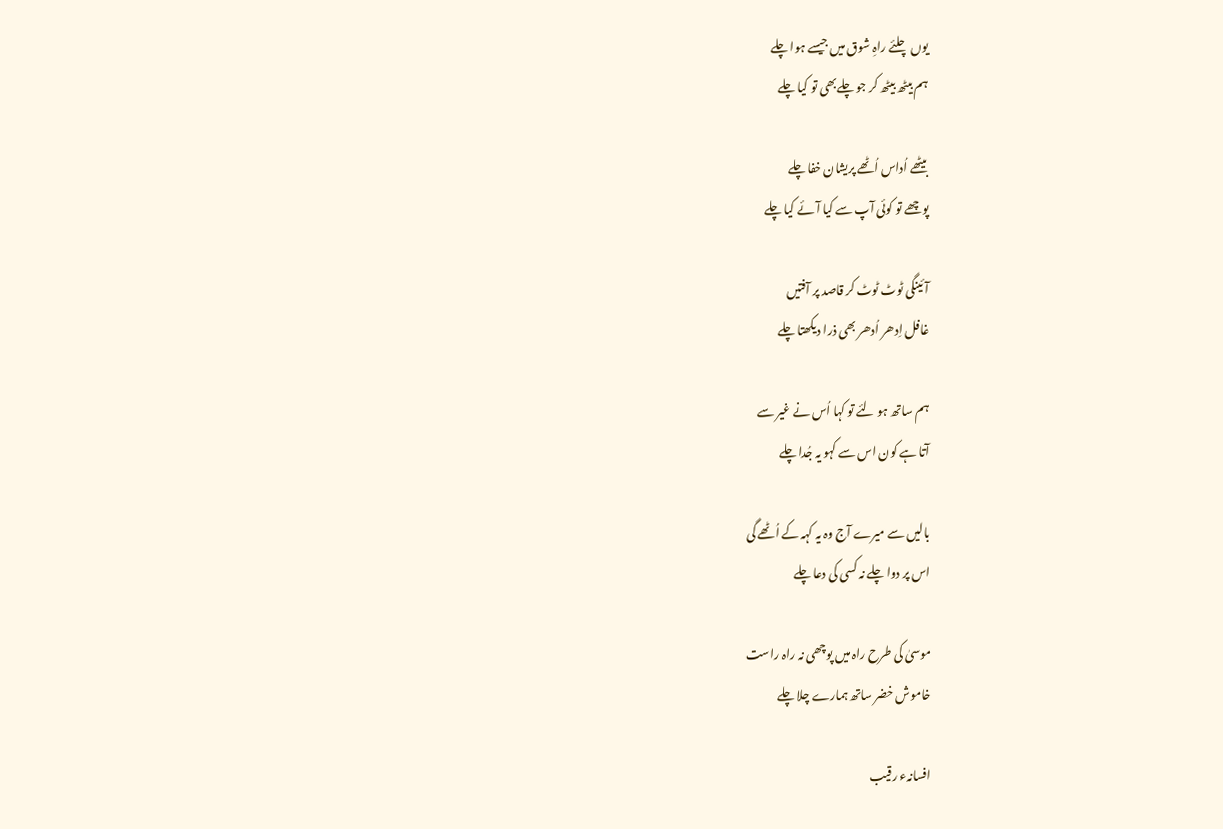یوں چلئے راہِ شوق میں جیسے ہوا چلے
ہم بیٹھ بیٹھ کر جو چلےبھی تو کیا چلے

بیٹھے اُداس اُٹھے پریشان خفا چلے
پوچھے تو کوئی آپ سے کیا آئے کیا چلے

آئینگی ٹوٹ ٹوٹ کر قاصد پر آفتیں
غافل اِدھر اُدھر بھی ذرا دیکھتا چلے

ہم ساتھ ہو لئے تو کہا اُس نے غیر سے
آتا ہے کون اس سے کہو یہ جُدا چلے

بالیں سے میرے آج وہ یہ کہہ کے اُٹھے گی
اس پر دوا چلے نہ کسی کی دعا چلے

موسیٰ کی طرح راہ میں پوچھی نہ راہ راست
خاموش خضر ساتھ ہمارے چلا چلے

افسانہء رقیب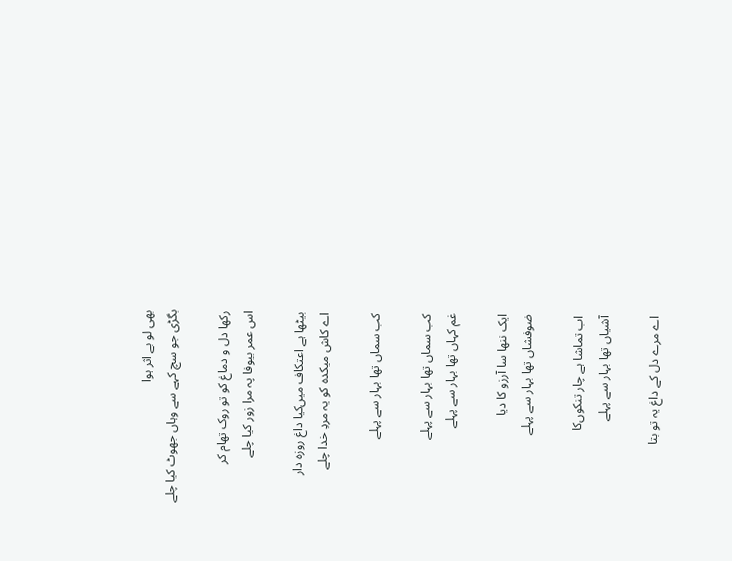بھی لو بے اثر ہوا
بگڑی جو سچ کہے سے وہاں جھوٹ کیا چلے

رکھا دل و دماغ کو تو روک تھام کر
اس عمر بیوفا پہ مرا زور کیا چلے

بیٹھا ہے اعتکاف میں‌کیا داغ روزہ دار
اے کاش میکدہ کو یہ مردِ خدا چلے

کب سماں تھا بہار سے پہلے

کب سماں تھا بہار سے پہلے
غم کہاں تھا بہار سے پہلے

ایک ننھا سا آرزو کا دیا
ضوفشاں تھا بہار سے پہلے

اب تماشا ہے چار تنکوں‌کا
آشیاں تھا بہار سے پہلے

اے مرے دل کے داغ یہ تو بتا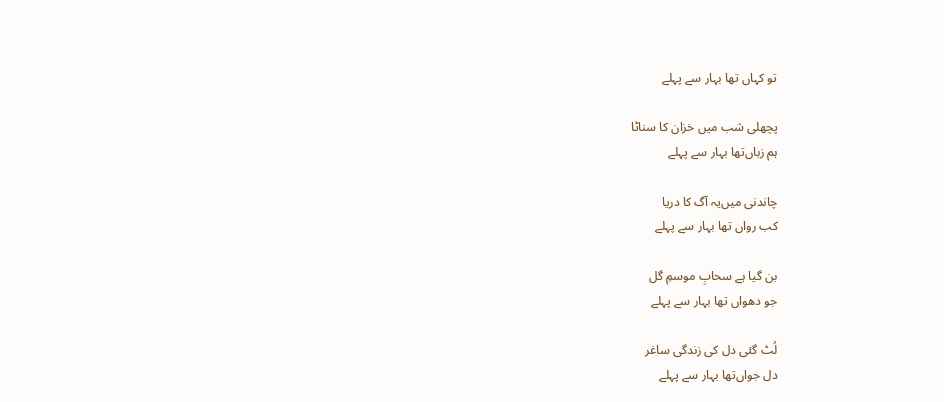تو کہاں تھا بہار سے پہلے

پچھلی شب میں خزان کا سناٹا
ہم زباں‌تھا بہار سے پہلے

چاندنی میں‌یہ آگ کا دریا
کب رواں تھا بہار سے پہلے

بن گیا ہے سحابِ موسمِ گل
جو دھواں تھا بہار سے پہلے

لُٹ گئی دل کی زندگی ساغر
دل جواں‌تھا بہار سے پہلے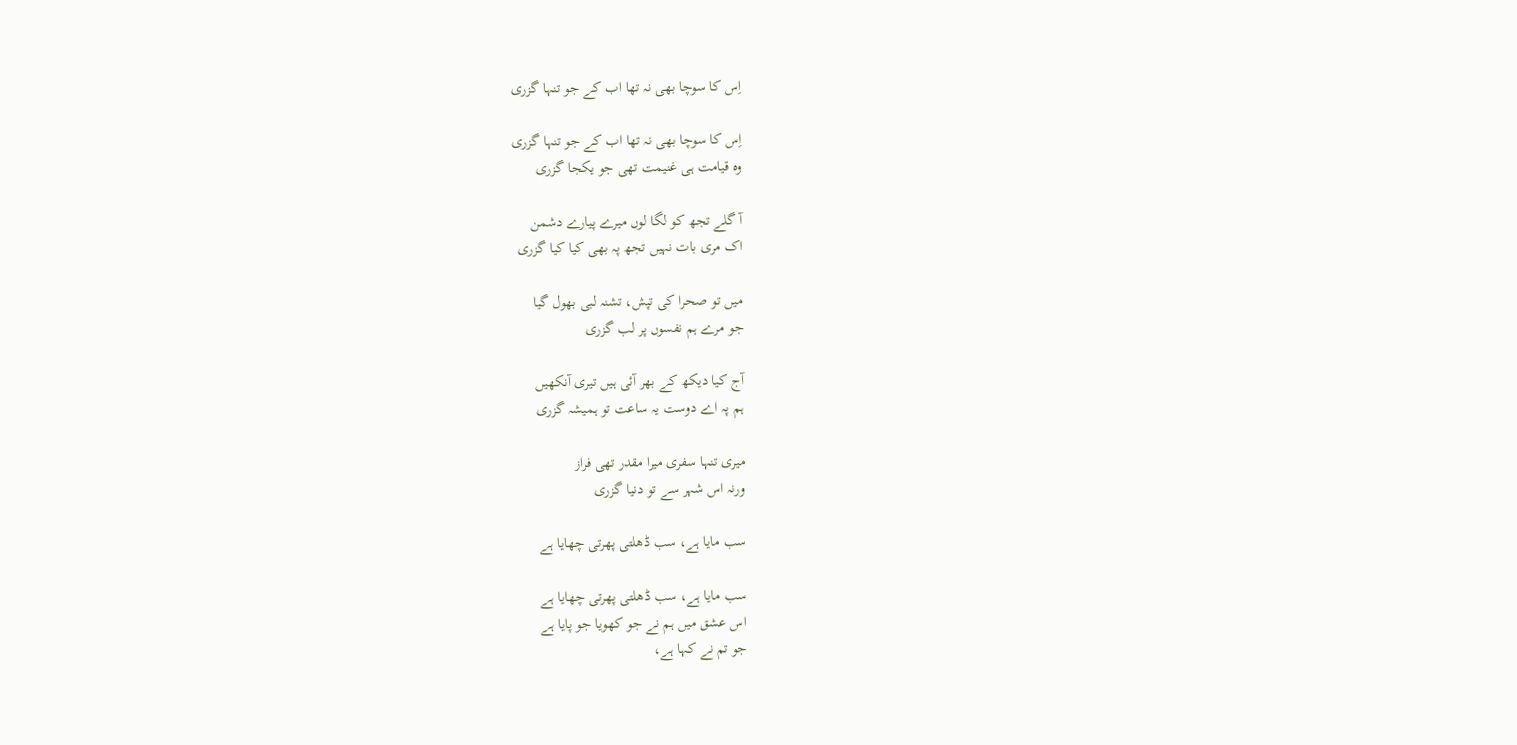اِس کا سوچا بھی نہ تھا اب کے جو تنہا گزری

اِس کا سوچا بھی نہ تھا اب کے جو تنہا گزری
وہ قیامت ہی غنیمت تھی جو یکجا گزری

آ گلے تجھ کو لگا لوں میرے پیارے دشمن
اک مری بات نہیں تجھ پہ بھی کیا کیا گزری

میں تو صحرا کی تپش، تشنہ لبی بھول گیا
جو مرے ہم نفسوں پر لب گزری

آج کیا دیکھ کے بھر آئی ہیں تیری آنکھیں
ہم پہ اے دوست یہ ساعت تو ہمیشہ گزری

میری تنہا سفری میرا مقدر تھی فراز
ورنہ اس شہر سے تو دنیا گزری

سب مایا ہے، سب ڈھلتی پھرتی چھایا ہے

سب مایا ہے، سب ڈھلتی پھرتی چھایا ہے
اس عشق میں ہم نے جو کھویا جو پایا ہے
جو تم نے کہا ہے،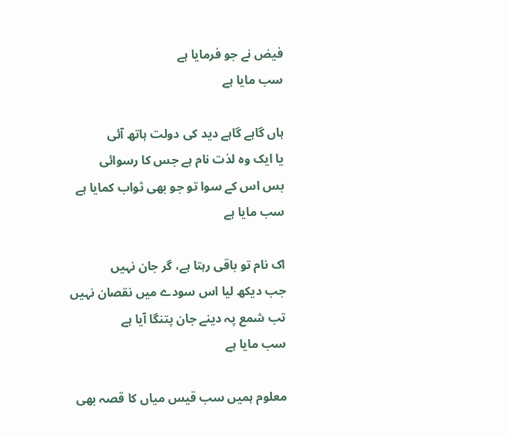فیض نے جو فرمایا ہے
سب مایا ہے

ہاں گاہے گاہے دید کی دولت ہاتھ آئی
یا ایک وہ لذت نام ہے جس کا رسوائی
بس اس کے سوا تو جو بھی ثواب کمایا ہے
سب مایا ہے

اک نام تو باقی رہتا ہے، گر جان نہیں
جب دیکھ لیا اس سودے میں نقصان نہیں
تب شمع پہ دینے جان پتنگا آیا ہے
سب مایا ہے

معلوم ہمیں سب قیس میاں کا قصہ بھی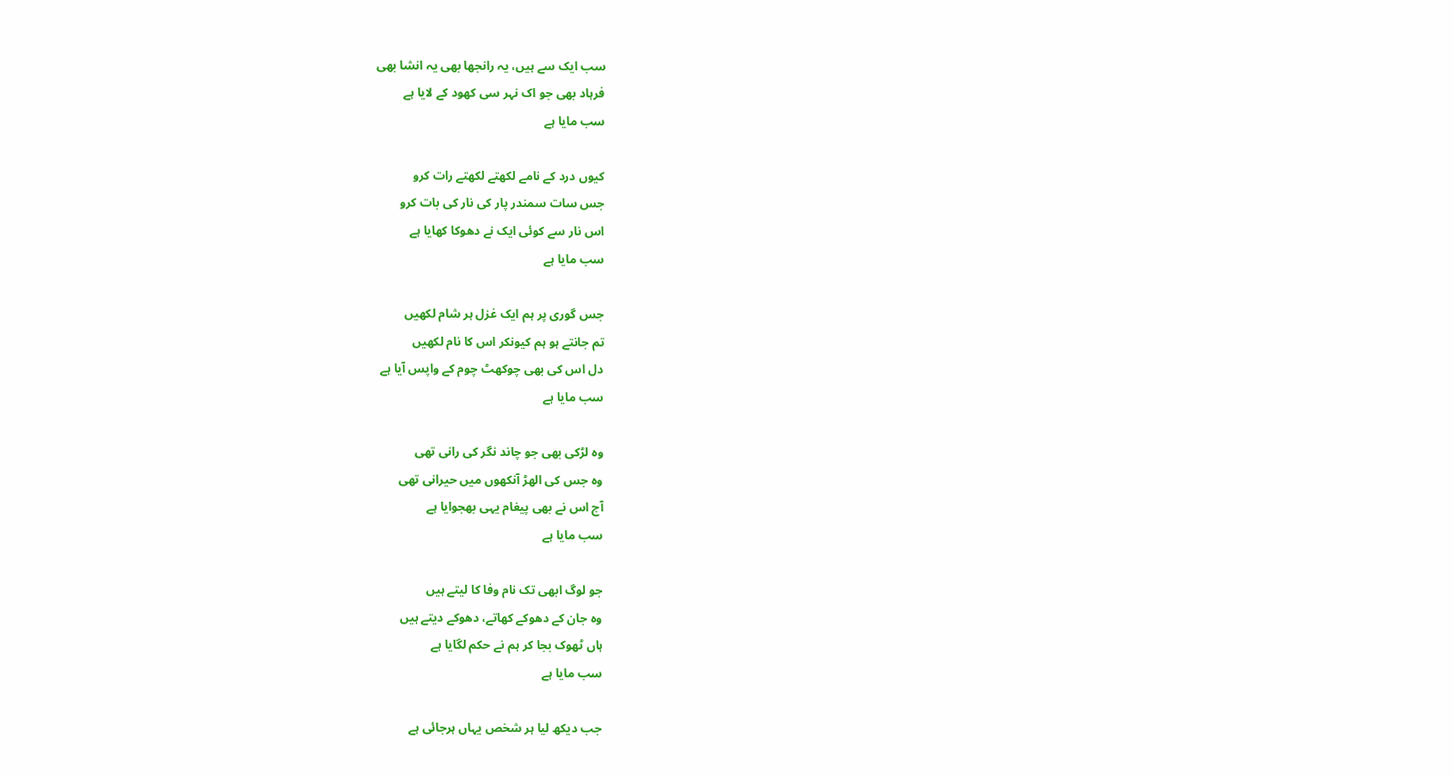سب ایک سے ہیں، یہ رانجھا بھی یہ انشا بھی
فرہاد بھی جو اک نہر سی کھود کے لایا ہے
سب مایا ہے

کیوں درد کے نامے لکھتے لکھتے رات کرو
جس سات سمندر پار کی نار کی بات کرو
اس نار سے کوئی ایک نے دھوکا کھایا ہے
سب مایا ہے

جس گوری پر ہم ایک غزل ہر شام لکھیں
تم جانتے ہو ہم کیونکر اس کا نام لکھیں
دل اس کی بھی چوکھٹ چوم کے واپس آیا ہے
سب مایا ہے

وہ لڑکی بھی جو چاند نگر کی رانی تھی
وہ جس کی الھڑ آنکھوں میں حیرانی تھی
آج اس نے بھی پیغام یہی بھجوایا ہے
سب مایا ہے

جو لوگ ابھی تک نام وفا کا لیتے ہیں
وہ جان کے دھوکے کھاتے، دھوکے دیتے ہیں
ہاں ٹھوک بجا کر ہم نے حکم لگایا ہے
سب مایا ہے

جب دیکھ لیا ہر شخص یہاں ہرجائی ہے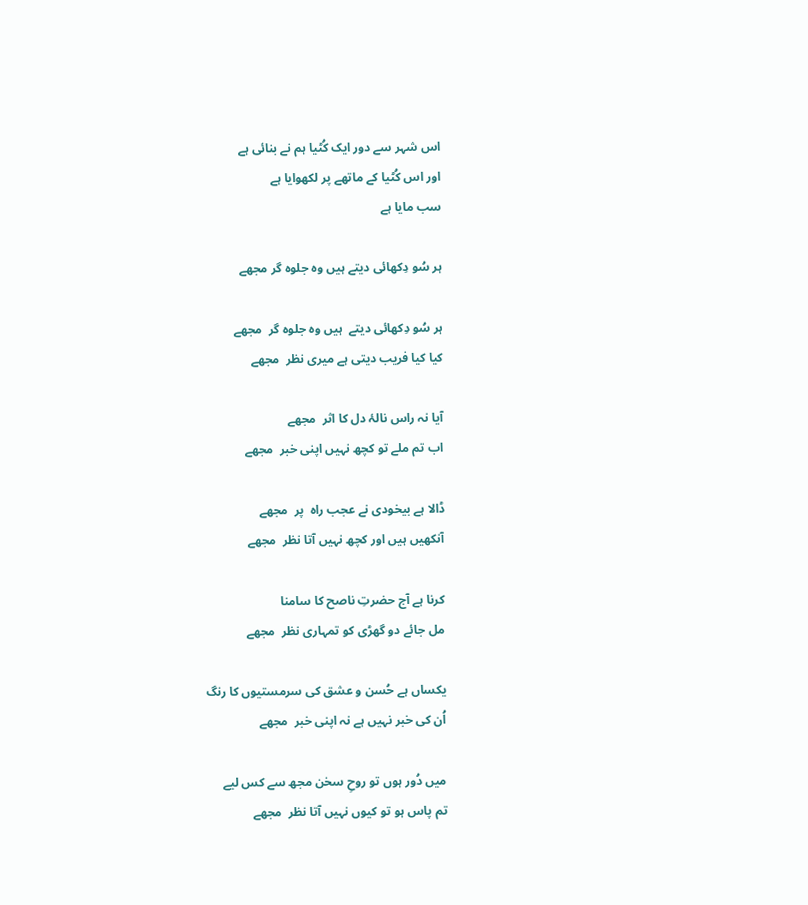اس شہر سے دور ایک کُٹیا ہم نے بنائی ہے
اور اس کُٹیا کے ماتھے پر لکھوایا ہے
سب مایا ہے

ہر سُو دِکھائی دیتے ہیں وہ جلوہ گر مجھے

ہر سُو دِکھائی دیتے  ہیں وہ جلوہ گر  مجھے
کیا کیا فریب دیتی ہے میری نظر  مجھے

آیا نہ راس نالۂ دل کا اثر  مجھے
اب تم ملے تو کچھ نہیں اپنی خبر  مجھے

ڈالا ہے بیخودی نے عجب راہ  پر  مجھے
آنکھیں ہیں اور کچھ نہیں آتا نظر  مجھے

کرنا ہے آج حضرتِ ناصح کا سامنا
مل جائے دو گھڑی کو تمہاری نظر  مجھے

یکساں ہے حُسن و عشق کی سرمستیوں کا رنگ
اُن کی خبر نہیں ہے نہ اپنی خبر  مجھے

میں دُور ہوں تو روحِ سخن مجھ سے کس لیے
تم پاس ہو تو کیوں نہیں آتا نظر  مجھے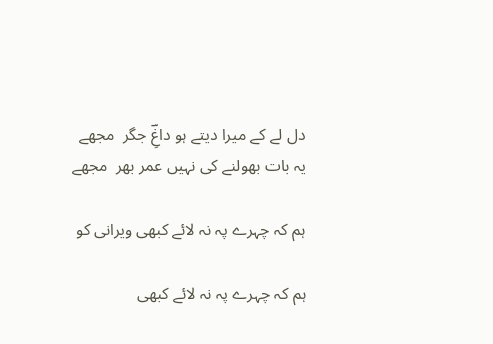دل لے کے میرا دیتے ہو داغِؔ جگر  مجھے
یہ بات بھولنے کی نہیں عمر بھر  مجھے

ہم کہ چہرے پہ نہ لائے کبھی ویرانی کو

ہم کہ چہرے پہ نہ لائے کبھی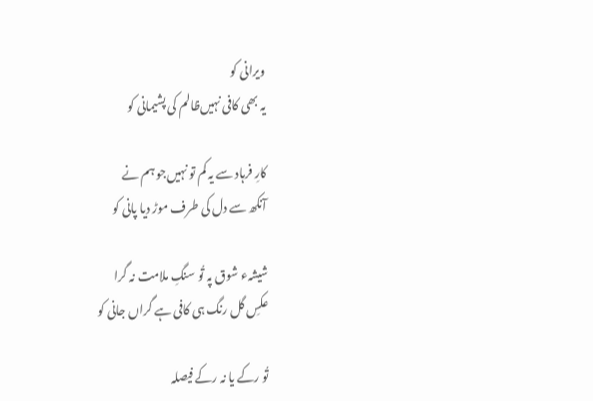ویرانی کو
یہ بھی کافی نہیں‌ظالم کی پشیمانی کو

کارِ فرہاد سے یہ کم تو نہیں‌جو ہم نے
آنکھ سے دل کی طرف موڑ دیا پانی کو

شیشہء شوق پہ تُو سنگِ ملامت نہ گرا
عکسِ گل رنگ ہی کافی ہے گراں جانی کو

تُو رکے یا نہ رکے فیصلہ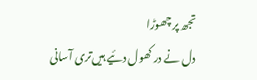تجھ پر چھوڑا
دل نے در کھول دئیے ہیں‌تری آسانی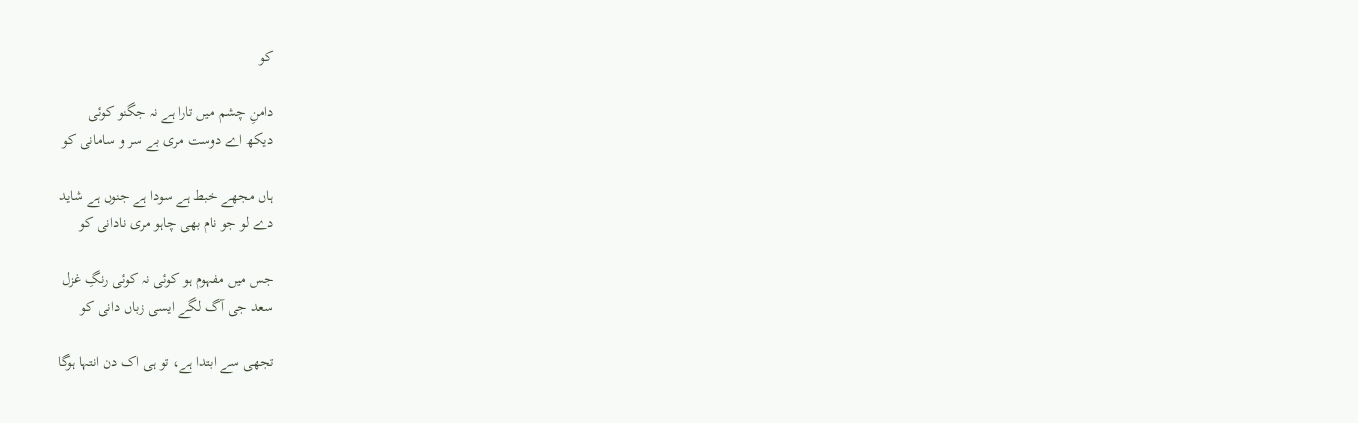کو

دامنِ چشم میں تارا ہے نہ جگنو کوئی
دیکھ اے دوست مری بے سر و سامانی کو

ہاں مجھے خبط ہے سودا ہے جنوں ہے شاید
دے لو جو نام بھی چاہو مری نادانی کو

جس میں مفہوم ہو کوئی نہ کوئی رنگِ غزل
سعد جی آگ لگے ایسی زباں دانی کو

تجھی سے ابتدا ہے، تو ہی اک دن انتہا ہوگا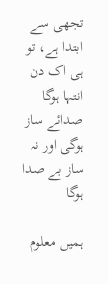تجھی سے ابتدا ہے، تو ہی اک دن انتہا ہوگا
صدائے ساز ہوگی اور نہ ساز بے صدا ہوگا

ہمیں‌ معلوم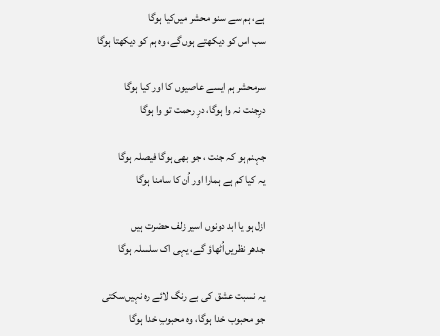ہے، ہم سے سنو محشر میں‌کیا ہوگا
سب اس کو دیکھتے ہوں‌گے، وہ ہم کو دیکھتا ہوگا

سرمحشر ہم ایسے عاصیوں کا اور کیا ہوگا
درِجنت نہ وا ہوگا، درِ رحمت تو وا ہوگا

جہنم ہو کہ جنت ، جو بھی ہوگا فیصلہ ہوگا
یہ کیا کم ہے ہمارا اور اُن کا سامنا ہوگا

ازل ہو یا ابد دونوں اسیر زلف حضرت ہیں
جدھر نظریں‌اُٹھاؤ گے، یہی اک سلسلہ ہوگا

یہ نسبت عشق کی بے رنگ لائے رہ نہیں‌سکتی
جو محبوب خدا ہوگا، وہ محبوبِ خدا ہوگا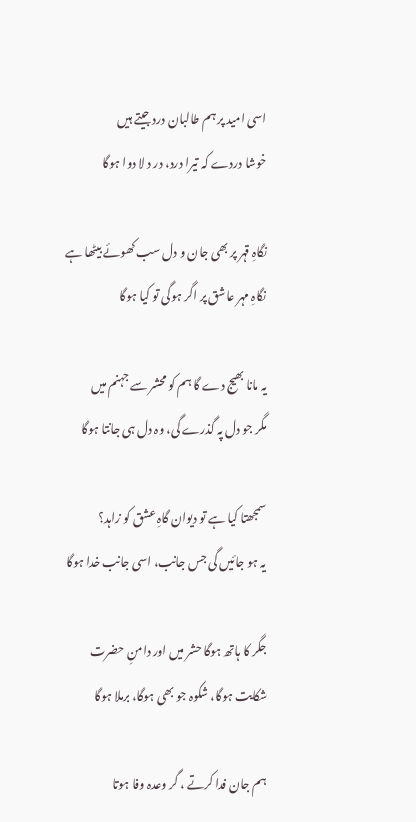اسی امید پر ہم طالبان درد جیتے ہیں
خوشا دردے کہ تیرا درد، در د لا دوا ہوگا

نگاہِ قہر پر بھی جان و دل سب کھوئے بیٹھا ہے
نگاہِ مہر عاشق پر اگر ہوگی تو کیا ہوگا

یہ مانا بھیج دے گا ہم کو محشر سے جہنم میں
مگر جو دل پہ گذرے گی، وہ دل ہی جانتا ہوگا

سمجھتا کیا ہے تو دیوان گاہِ عشق کو زاہد؟
یہ ہو جائیں گی جس جانب، اسی جانب خدا ہوگا

جگر کا ہاتھ ہوگا حشر میں اور دامنِ حضرت
شکایت ہوگا، شکوہ جو بھی ہوگا، برملا ہوگا

ہم جان فدا کرتے ، گر وعدہ وفا ہوتا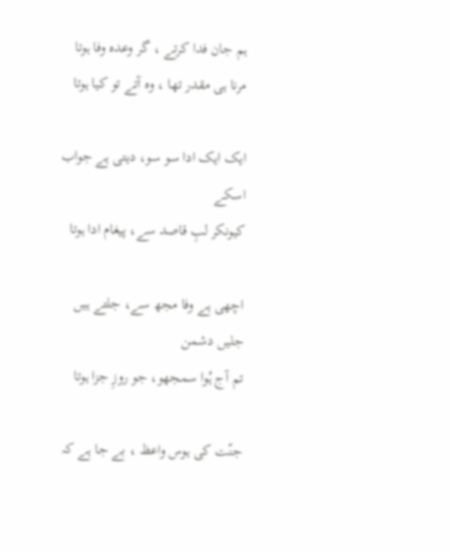ہم جان فدا کرتے ، گر وعدہ وفا ہوتا
مرنا ہی مقدر تھا ، وہ آتے تو کیا ہوتا

ایک ایک ادا سو سو، دیتی ہے جواب اسکے
کیونکر لبِ قاصد سے، پیغام ادا ہوتا

اچھی ہے وفا مجھ سے، جلتے ہیں جلیں دشمن
تم آج ہُوا سمجھو، جو روزِ جزا ہوتا

جنّت کی ہوس واعظ ، بے جا ہے کہ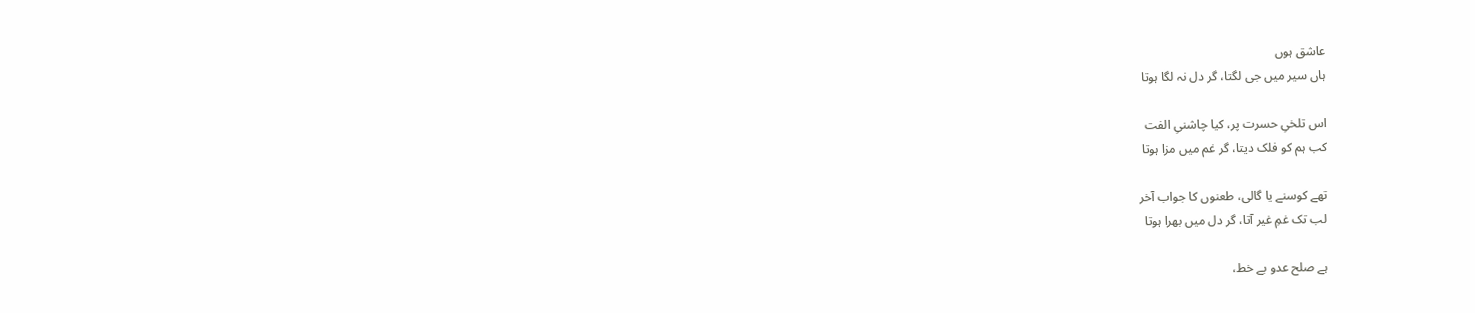عاشق ہوں
ہاں سیر میں جی لگتا، گر دل نہ لگا ہوتا

اس تلخیِ حسرت پر، کیا چاشنیِ الفت
کب ہم کو فلک دیتا، گر غم میں مزا ہوتا

تھے کوسنے یا گالی، طعنوں کا جواب آخر
لب تک غمِ غیر آتا، گر دل میں بھرا ہوتا

ہے صلح عدو بے خط،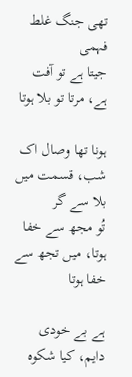تھی جنگ غلط فہمی
جیتا ہے تو آفت ہے، مرتا تو بلا ہوتا

ہونا تھا وصال اک شب، قسمت میں بلا سے گر
تُو مجھ سے خفا ہوتا، میں تجھ سے خفا ہوتا

ہے بے خودی دایم، کیا شکوہ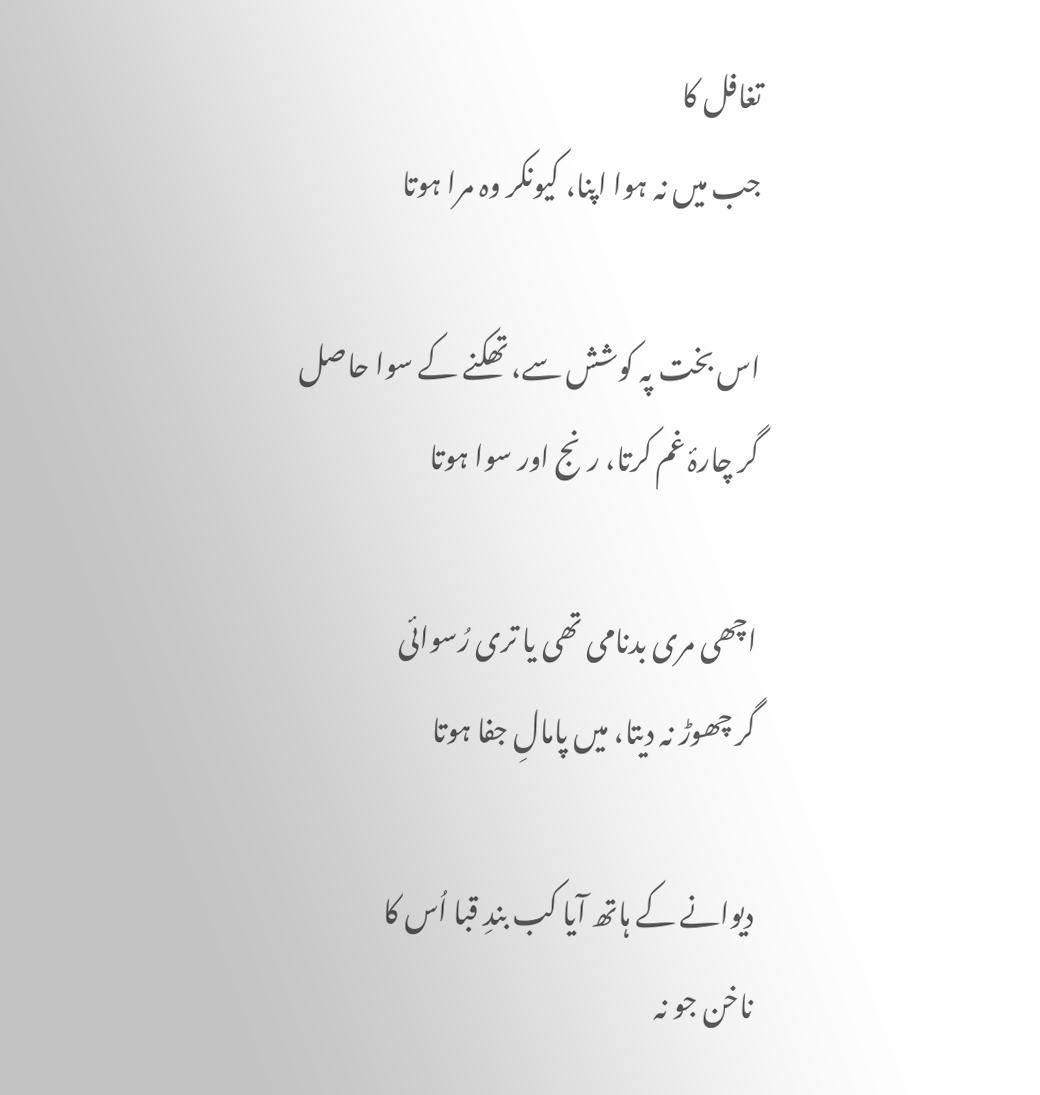تغافل کا
جب میں نہ ہوا اپنا، کیونکر وہ مرا ہوتا

اس بخت پہ کوشش سے، تھکنے کے سوا حاصل
گر چارۂ غم کرتا، رنج اور سوا ہوتا

اچھی مری بدنامی تھی یا تری رُسوائی
گر چھوڑ نہ دیتا، میں پامالِ جفا ہوتا

دیوانے کے ہاتھ آیا کب بندِ قبا اُس کا
ناخن جو نہ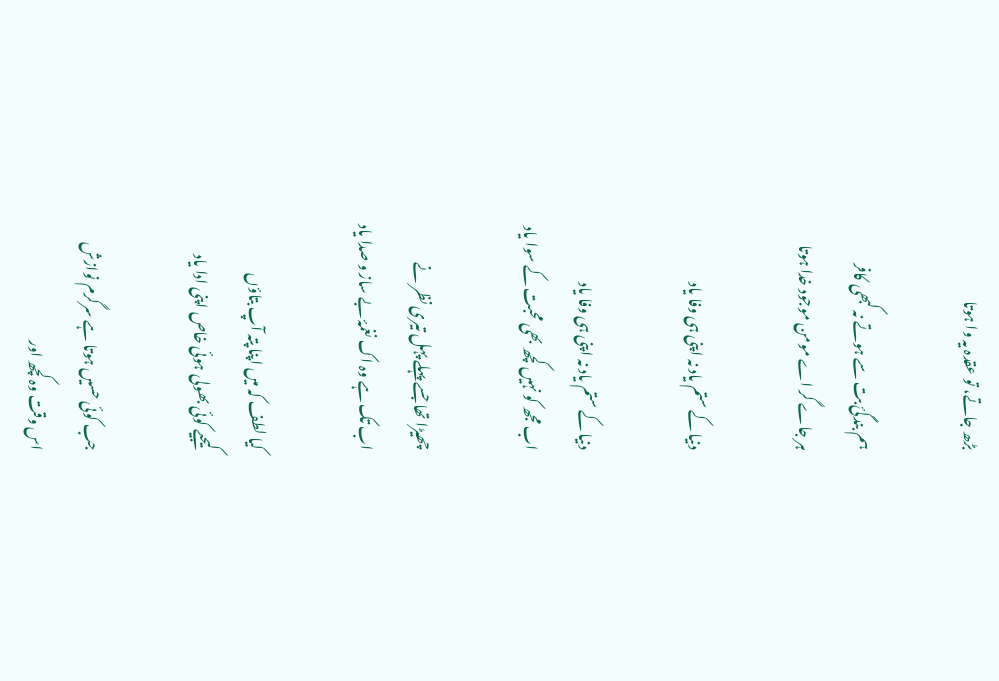بڑھ جاتے، تو عقدہ یہ وا ہوتا

ہم بندگئ بت سے ہوتے نہ کبھی کافر
ہر جاے گر اے مومن موجود خدا ہوتا

دنیا کے ستم یاد نہ اپنی ہی وفا یاد

دنیا کے ستم یاد نہ اپنی ہی وفا یاد
اب مجھ کو نہیں کچھ بھی محبت کے سوا یاد

چھیڑا تھا جسے پہلے پہل تیری نظر نے
اب تک ہے وہ اک نغمۂ بے ساز و صدا یاد

کیا لطف کہ میں اپنا پتہ آپ بتاؤں
کیجیے کوئی بھولی ہوئی خاص اپنی ادا یاد

جب کوئی حسیں ہوتا ہے سرگرم نوازش
اس وقت وہ کچھ اور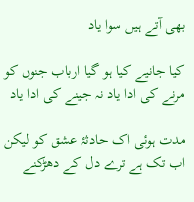بھی آتے ہیں سوا یاد

کیا جانیے کیا ہو گیا ارباب جنوں کو
مرنے کی ادا یاد نہ جینے کی ادا یاد

مدت ہوئی اک حادثۂ عشق کو لیکن
اب تک ہے ترے دل کے دھڑکنے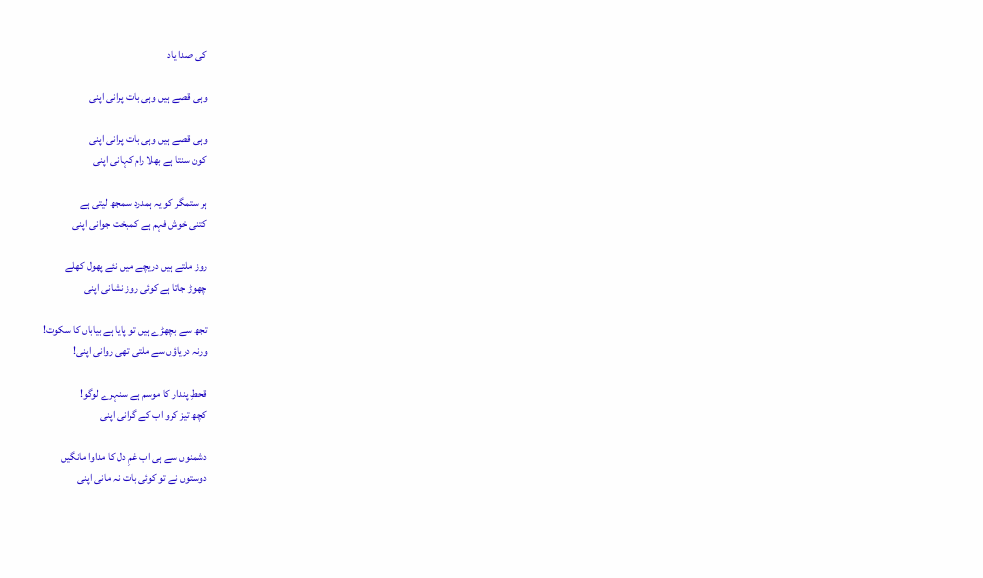کی صدا یاد

وہی قصے ہیں وہی بات پرانی اپنی

وہی قصے ہیں وہی بات پرانی اپنی
کون سنتا ہے بھلا رام کہانی اپنی

ہر ستمگر کو یہ ہمدرد سمجھ لیتی ہے
کتنی خوش فہم ہے کمبخت جوانی اپنی

روز ملتے ہیں دریچے میں نئے پھول کھلے
چھوڑ جاتا ہے کوئی روز نشانی اپنی

تجھ سے بچھڑے ہیں تو پایا ہے بیاباں کا سکوت!
ورنہ دریاؤں سے ملتی تھی روانی اپنی!

قحطِ پندار کا موسم ہے سنہرے لوگو!
کچھ تیز کرو اب کے گرانی اپنی

دشمنوں سے ہی اب غمِ دل کا مداوا مانگیں
دوستوں نے تو کوئی بات نہ مانی اپنی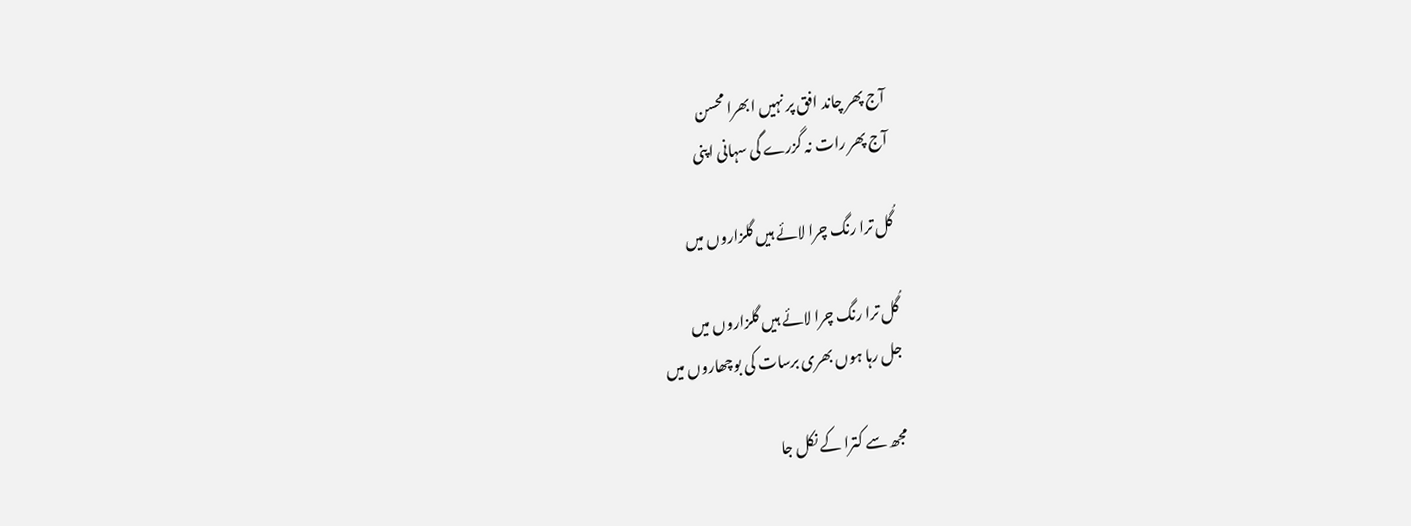آج پھر چاند افق پر نہیں ابھرا محسن
آج پھر رات نہ گزرے گی سہانی اپنی

گُل ترا رنگ چرا لائے ہیں گلزاروں میں

گُل ترا رنگ چرا لائے ہیں گلزاروں میں
جل رہا ہوں بھری برسات کی بوچھاروں میں

مجھ سے کترا کے نکل جا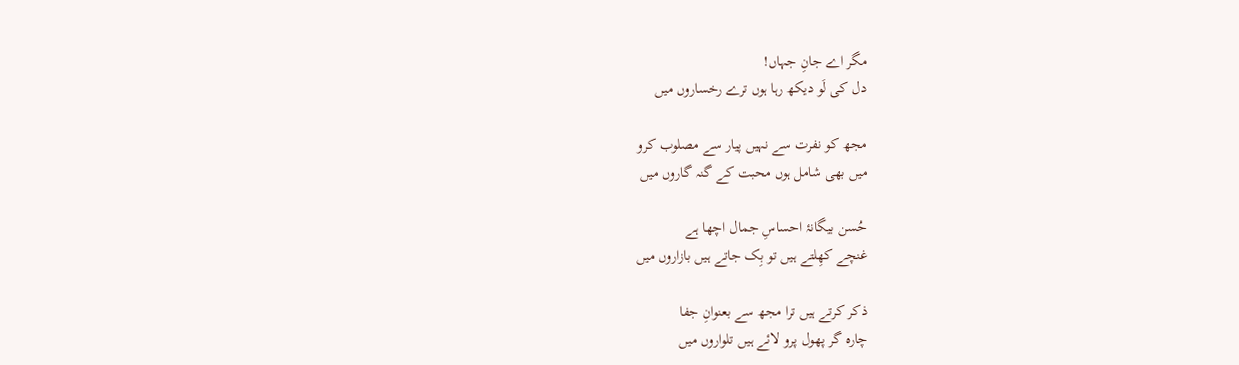مگر اے جانِ جہاں!
دل کی لَو دیکھ رہا ہوں ترے رخساروں میں

مجھ کو نفرت سے نہیں پیار سے مصلوب کرو
میں بھی شامل ہوں محبت کے گنہ گاروں میں

حُسن بیگانۂ احساسِ جمال اچھا ہے
غنچے کھِلتے ہیں تو بِک جاتے ہیں بازاروں میں

ذکر کرتے ہیں ترا مجھ سے بعنوانِ جفا
چارہ گر پھول پرو لائے ہیں تلواروں میں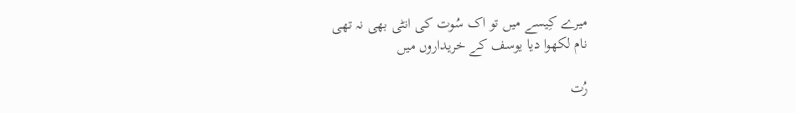میرے کِیسے میں تو اک سُوت کی انٹی بھی نہ تھی
نام لکھوا دیا یوسف کے خریداروں میں

رُت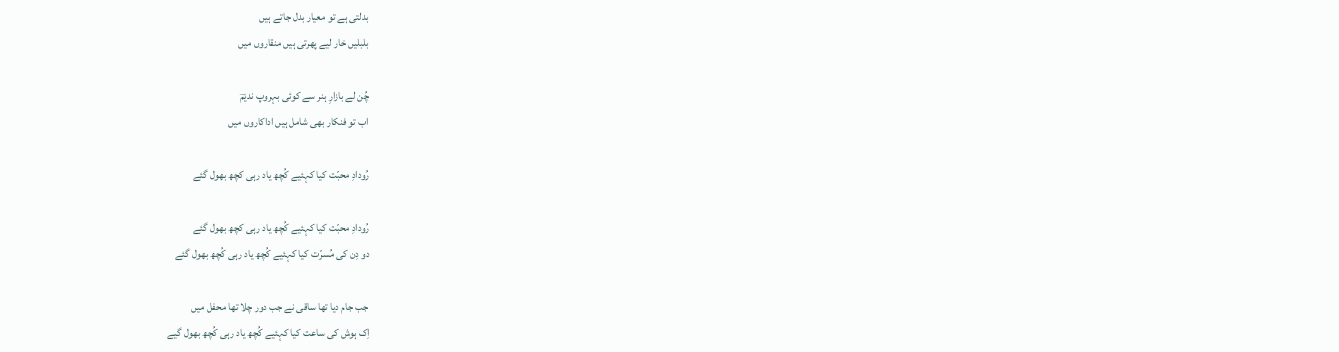بدلتی ہے تو معیار بدل جاتے ہیں
بلبلیں خار لیے پھرتی ہیں منقاروں میں

چُن لے بازارِ ہنر سے کوئی بہروپ ندیمؔ
اب تو فنکار بھی شامل ہیں اداکاروں میں

رُودادِ محبّت کیا کہئیے کُچھ یاد رہی کچھ بھول گئے

رُودادِ محبّت کیا کہئیے کُچھ یاد رہی کچھ بھول گئے
دو دِن کی مُسرّت کیا کہئیے کُچھ یاد رہی کُچھ بھول گئے

جب جام دیا تھا ساقی نے جب دور چلا تھا محفل میں
اِک ہوش کی ساعت کیا کہئیے کُچھ یاد رہی کُچھ بھول گیے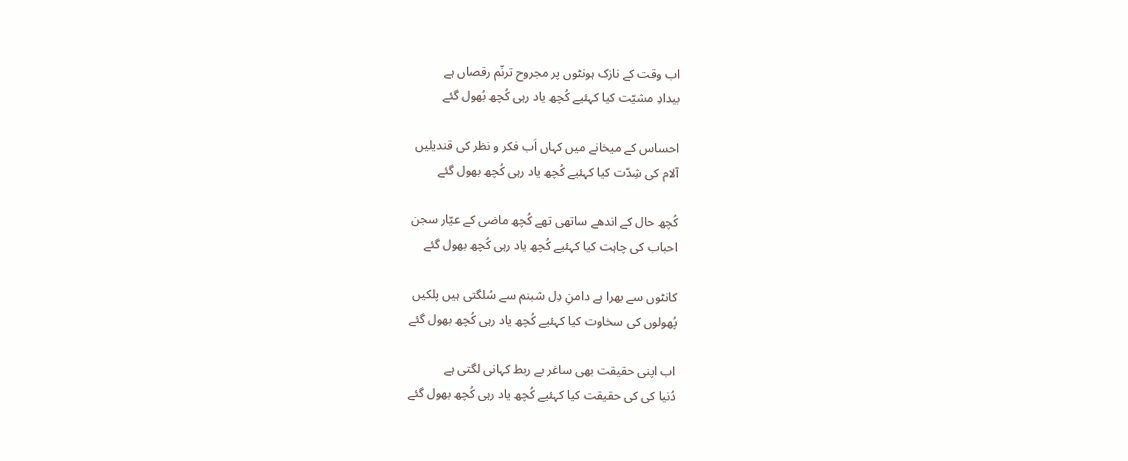اب وقت کے نازک ہونٹوں پر مجروح ترنّم رقصاں ہے
بیدادِ مشیّت کیا کہئیے کُچھ یاد رہی کُچھ بُھول گئے

احساس کے میخانے میں کہاں اَب فکر و نظر کی قندیلیں
آلام کی شِدّت کیا کہئیے کُچھ یاد رہی کُچھ بھول گئے

کُچھ حال کے اندھے ساتھی تھے کُچھ ماضی کے عیّار سجن
احباب کی چاہت کیا کہئیے کُچھ یاد رہی کُچھ بھول گئے

کانٹوں سے بھرا ہے دامنِ دِل شبنم سے سُلگتی ہیں پلکیں
پُھولوں کی سخاوت کیا کہئیے کُچھ یاد رہی کُچھ بھول گئے

اب اپنی حقیقت بھی ساغر بے ربط کہانی لگتی ہے
دُنیا کی کی حقیقت کیا کہئیے کُچھ یاد رہی کُچھ بھول گئے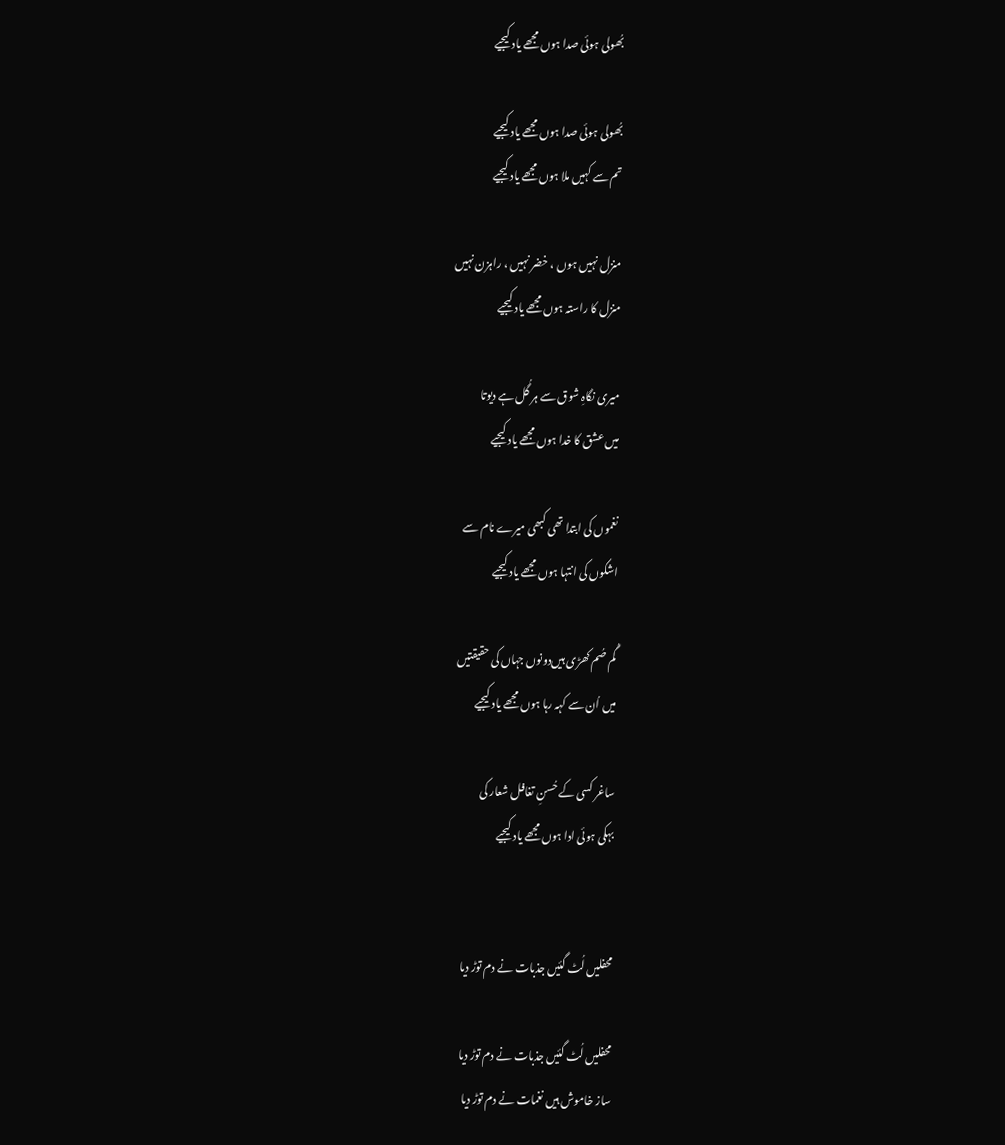بُھولی ہوئی صدا ہوں مجھے یاد کیجیے

بُھولی ہوئی صدا ہوں مجھے یاد کیجیے
تم سے کہیں ملا ہوں مجھے یاد کیجیے

منزل نہیں ہوں ، خضر نہیں ، راہزن نہیں
منزل کا راستہ ہوں مجھے یاد کیجیے

میری نگاہِ شوق سے ہر گُل ہے دیوتا
میں عشق کا خدا ہوں مجھے یاد کیجیے

نغموں کی ابتدا تھی کبھی میرے نام سے
اشکوں کی انتہا ہوں مجھے یاد کیجیے

گُم صُم کھڑی ہیں‌دونوں جہاں کی حقیقتیں
میں اُن سے کہہ رہا ہوں مجھے یاد کیجیے

ساغر کسی کے حُسنِ تغافل شعار کی
بہکی ہوئی ادا ہوں مجھے یاد کیجیے


محفلیں لُٹ گئیں جذبات نے دم توڑ دیا

محفلیں لُٹ گئیں جذبات نے دم توڑ دیا
ساز خاموش ہیں نغمات نے دم توڑ دیا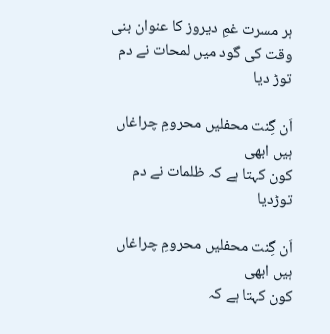ہر مسرت غمِ دیروز کا عنوان بنی
وقت کی گود میں لمحات نے دم توڑ دیا

اَن گِنت محفلیں محرومِ چراغاں ہیں ابھی
کون کہتا ہے کہ ظلمات نے دم توڑدیا

اَن گِنت محفلیں محرومِ چراغاں ہیں ابھی
کون کہتا ہے کہ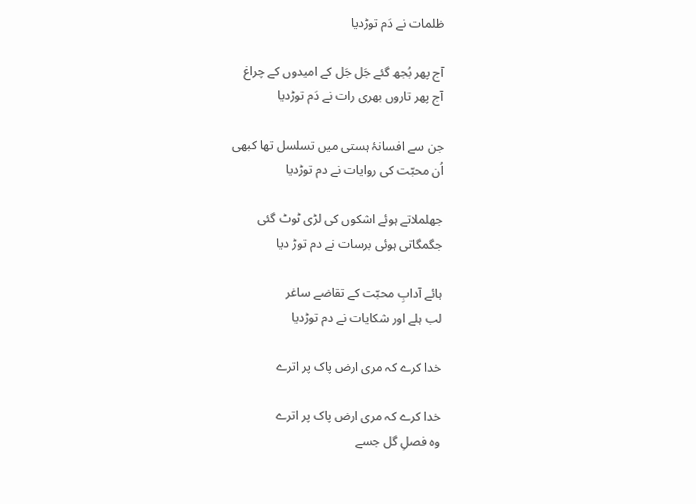ظلمات نے دَم توڑدیا

آج پھر بُجھ گئے جَل جَل کے امیدوں کے چراغ
آج پھر تاروں بھری رات نے دَم توڑدیا

جن سے افسانۂ ہستی میں تسلسل تھا کبھی
اُن محبّت کی روایات نے دم توڑدیا

جھلملاتے ہوئے اشکوں کی لڑی ٹوٹ گئی
جگمگاتی ہوئی برسات نے دم توڑ دیا

ہائے آدابِ محبّت کے تقاضے ساغر
لب ہلے اور شکایات نے دم توڑدیا

خدا کرے کہ مری ارض پاک پر اترے

خدا کرے کہ مری ارض پاک پر اترے
وہ فصلِ گل جسے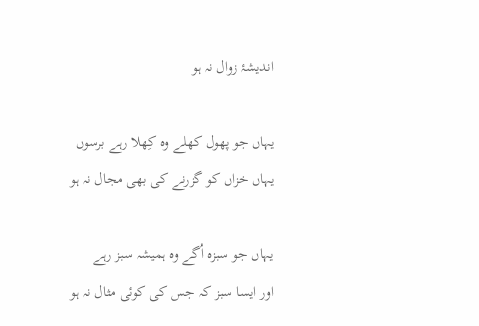اندیشۂ زوال نہ ہو

یہاں جو پھول کھلے وہ کِھلا رہے برسوں
یہاں خزاں کو گزرنے کی بھی مجال نہ ہو

یہاں جو سبزہ اُگے وہ ہمیشہ سبز رہے
اور ایسا سبز کہ جس کی کوئی مثال نہ ہو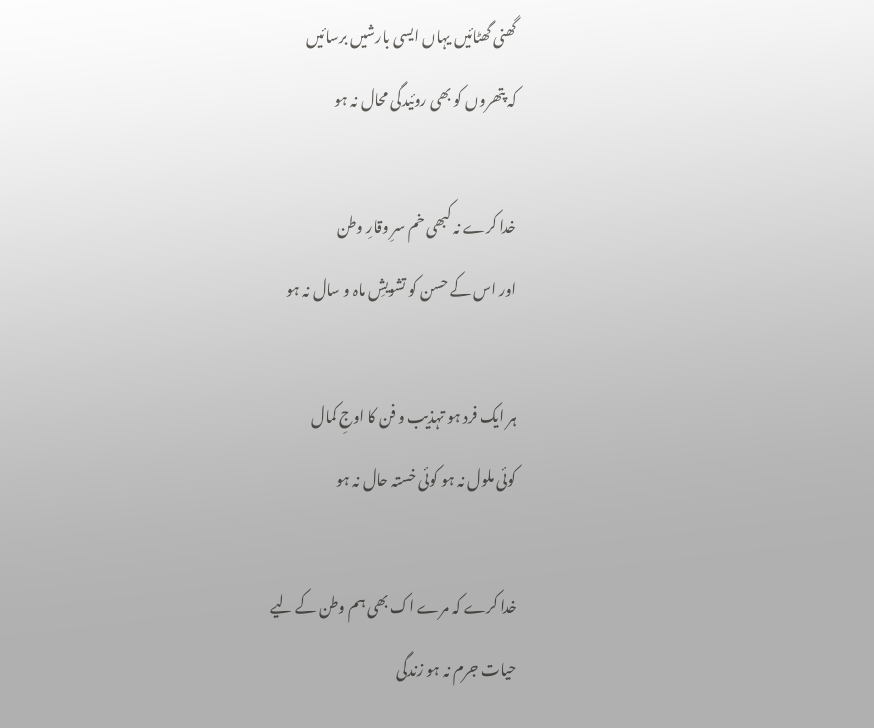گھنی گھٹائیں یہاں ایسی بارشیں برسائیں
کہ پتھروں کو بھی روئیدگی محال نہ ہو

خدا کرے نہ کبھی خم سرِ وقارِ وطن
اور اس کے حسن کو تشویشِ ماہ و سال نہ ہو

ہر ایک فرد ہو تہذیب و فن کا اوجِ کمال
کوئی ملول نہ ہو کوئی خستہ حال نہ ہو

خدا کرے کہ مرے اک بھی ہم وطن کے لیے
حیات جرم نہ ہو زندگی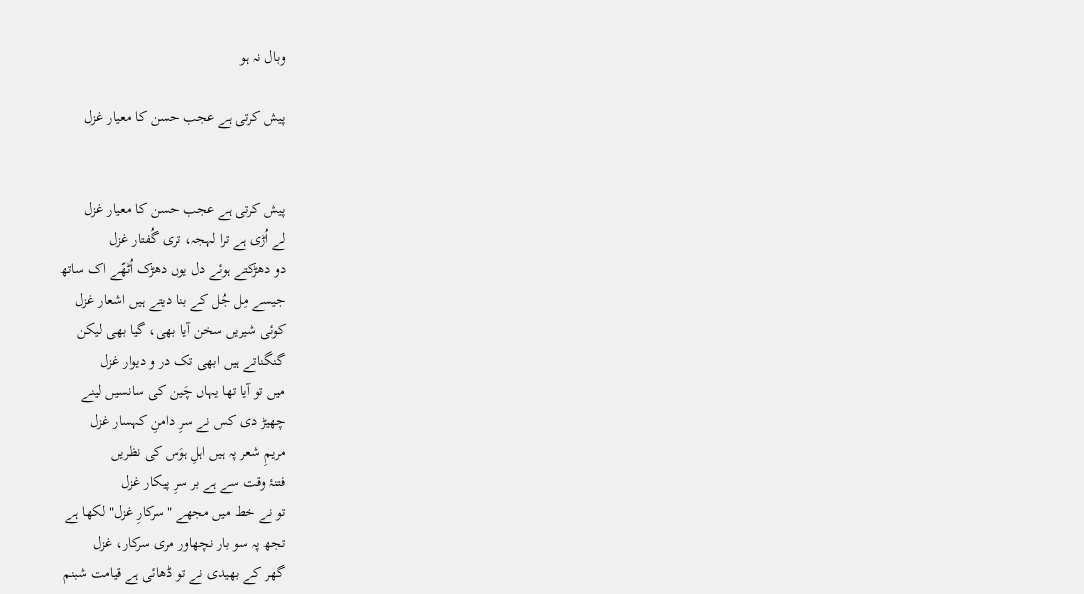وبال نہ ہو

پیش کرتی ہے عجب حسن کا معیار غزل


پیش کرتی ہے عجب حسن کا معیار غزل
لے اُڑی ہے ترا لہجہ، تری گُفتار غزل
دو دھڑکتے ہوئے دل یوں دھڑک اُٹھّے اک ساتھ
جیسے مِل جُل کے بنا دیتے ہیں اشعار غزل
کوئی شیریں سخن آیا بھی، گیا بھی لیکن
گنگناتے ہیں ابھی تک در و دیوار غزل
میں تو آیا تھا یہاں چَین کی سانسیں لینے
چھیڑ دی کس نے سرِ دامنِ کہسار غزل
مریمِ شعر پہ ہیں اہلِ ہوَس کی نظریں
فتنۂ وقت سے ہے بر سرِ پیکار غزل
تو نے خط میں مجھے "سرکارِ غزل" لکھا ہے
تجھ پہ سو بار نچھاور مری سرکار، غزل
گھر کے بھیدی نے تو ڈھائی ہے قیامت شبنم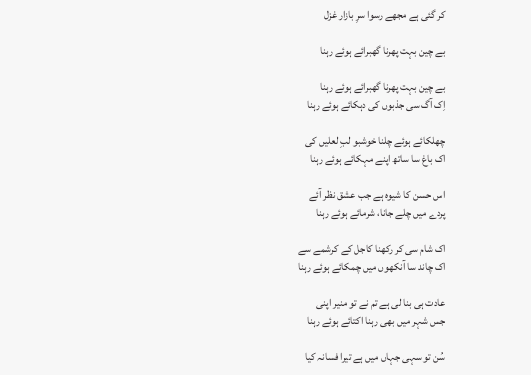کر گئی ہے مجھے رسوا سرِ بازار غزل

بے چین بہت پھرنا گھبرائے ہوئے رہنا

بے چین بہت پھرنا گھبرائے ہوئے رہنا
اِک آگ سی جذبوں کی دہکائے ہوئے رہنا

چھلکائے ہوئے چلنا خوشبو لبِ لعلیں کی
اک باغ سا ساتھ اپنے مہکائے ہوئے رہنا

اس حسن کا شیوہ ہے جب عشق نظر آئے
پردے میں چلے جانا، شرمائے ہوئے رہنا

اک شام سی کر رکھنا کاجل کے کرشمے سے
اک چاند سا آنکھوں میں چمکائے ہوئے رہنا

عادت ہی بنا لی ہے تم نے تو منیر اپنی
جس شہر میں بھی رہنا اکتائے ہوئے رہنا

سُن تو سہی جہاں میں ہے تیرا فسانہ کیا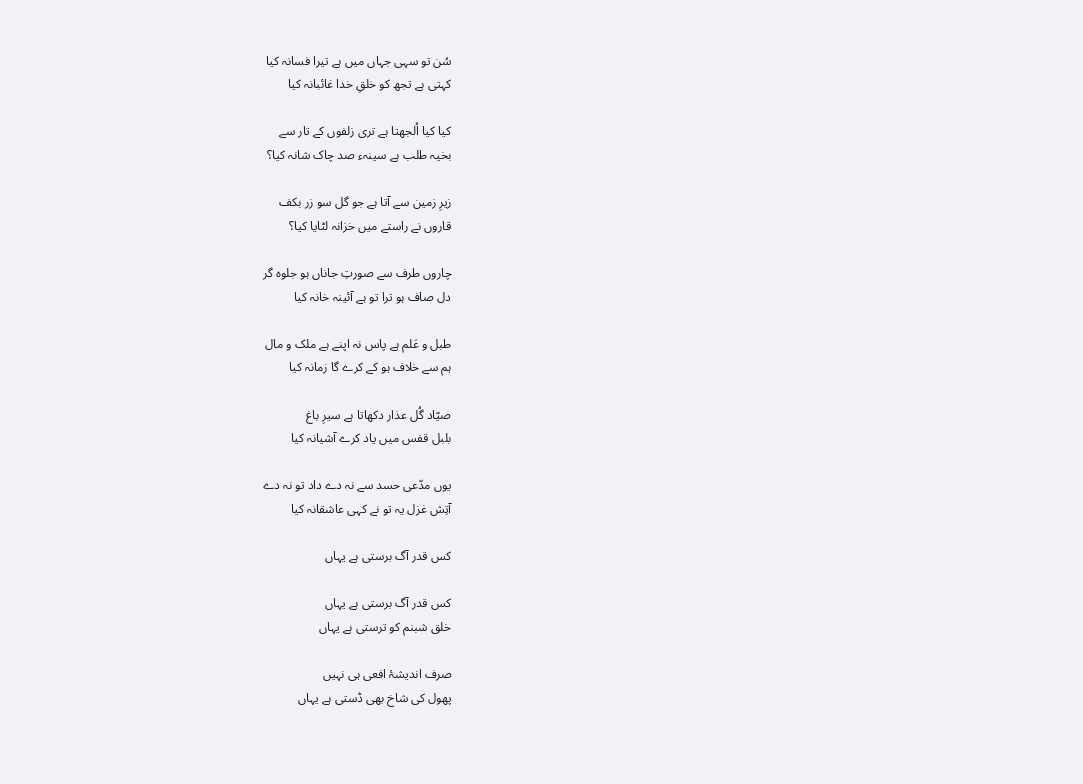سُن تو سہی جہاں میں ہے تیرا فسانہ کیا
کہتی ہے تجھ کو خلقِ خدا غائبانہ کیا

کیا کیا اُلجھتا ہے تری زلفوں کے تار سے
بخیہ طلب ہے سینہء صد چاک شانہ کیا؟

زیرِ زمین سے آتا ہے جو گل سو زر بکف
قاروں نے راستے میں خزانہ لٹایا کیا؟

چاروں طرف سے صورتِ جاناں ہو جلوہ گر
دل صاف ہو ترا تو ہے آئینہ خانہ کیا

طبل و عَلم ہے پاس نہ اپنے ہے ملک و مال
ہم سے خلاف ہو کے کرے گا زمانہ کیا

صیّاد گُل عذار دکھاتا ہے سیرِ باغ
بلبل قفس میں یاد کرے آشیانہ کیا

یوں مدّعی حسد سے نہ دے داد تو نہ دے
آتِش غزل یہ تو نے کہی عاشقانہ کیا

کس قدر آگ برستی ہے یہاں

کس قدر آگ برستی ہے یہاں
خلق شبنم کو ترستی ہے یہاں

صرف اندیشۂ افعی ہی نہیں
پھول کی شاخ بھی ڈستی ہے یہاں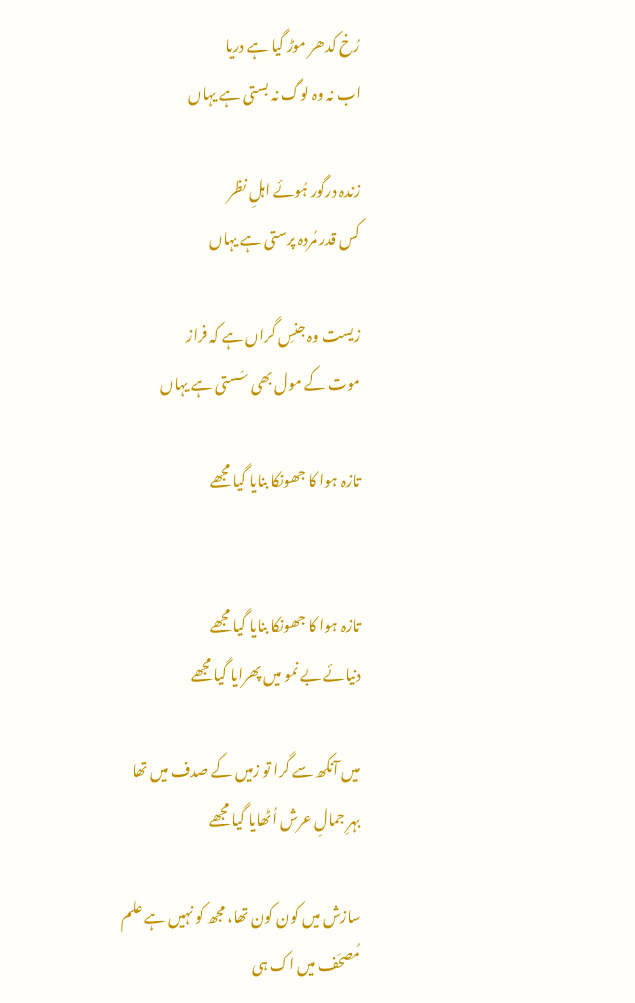رُخ کدھر موڑ گیا ہے دریا
اب نہ وہ لوگ نہ بستی ہے یہاں

زندہ درگور ہُوئے اہلِ نظر
کس قدر مُردہ پرستی ہے یہاں

زیست وہ جنسِ گراں ہے کہ فراز
موت کے مول بھی سَستی ہے یہاں

تازہ ہوا کا جھونکا بنایا گیا مجھے


تازہ ہوا کا جھونکا بنایا گیا مجھے
دنیائے بے نمو میں پھرایا گیا مجھے

میں آنکھ سے گرا تو زمیں کے صدف میں تھا
بہرِ جمالِ عرش اُٹھایا گیا مجھے

سازش میں کون کون تھا، مجھ کو نہیں ہے علم
مُصحَف میں اک ہی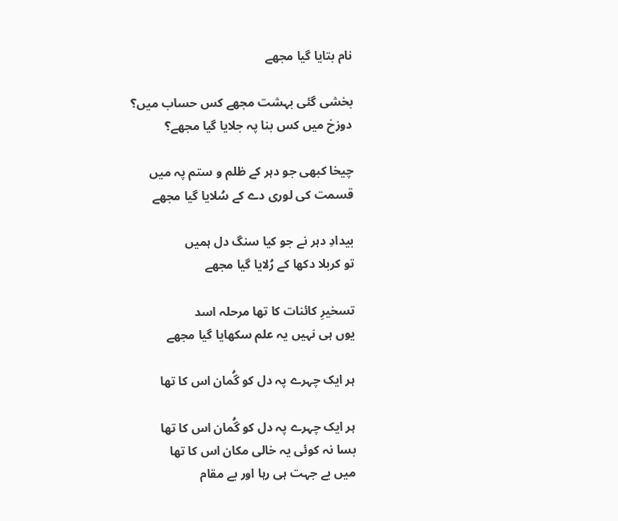نام بتایا گیا مجھے

بخشی گئی بہشت مجھے کس حساب میں؟
دوزخ میں کس بنا پہ جلایا گیا مجھے؟

چیخا کبھی جو دہر کے ظلم و ستم پہ میں
قسمت کی لوری دے کے سُلایا گیا مجھے

بیدادِ دہر نے جو کیا سنگ دل ہمیں
تو کربلا دکھا کے رُلایا گیا مجھے

تسخیرِ کائنات کا تھا مرحلہ اسد
یوں ہی نہیں یہ علم سکھایا گیا مجھے

ہر ایک چہرے پہ دل کو گُمان اس کا تھا

ہر ایک چہرے پہ دل کو گُمان اس کا تھا
بسا نہ کوئی یہ خالی مکان اس کا تھا
میں بے جہت ہی رہا اور بے مقام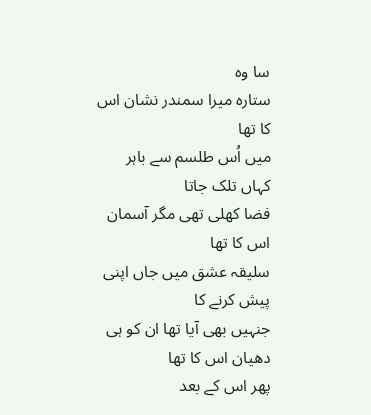سا وہ
ستارہ میرا سمندر نشان اس کا تھا
میں اُس طلسم سے باہر کہاں تلک جاتا
فضا کھلی تھی مگر آسمان اس کا تھا
سلیقہ عشق میں جاں اپنی پیش کرنے کا
جنہیں بھی آیا تھا ان کو ہی دھیان اس کا تھا
پھر اس کے بعد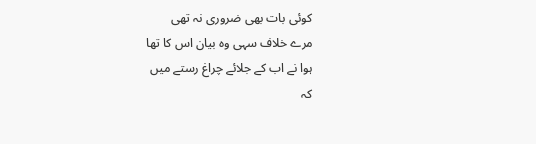کوئی بات بھی ضروری نہ تھی
مرے خلاف سہی وہ بیان اس کا تھا
ہوا نے اب کے جلائے چراغ رستے میں
کہ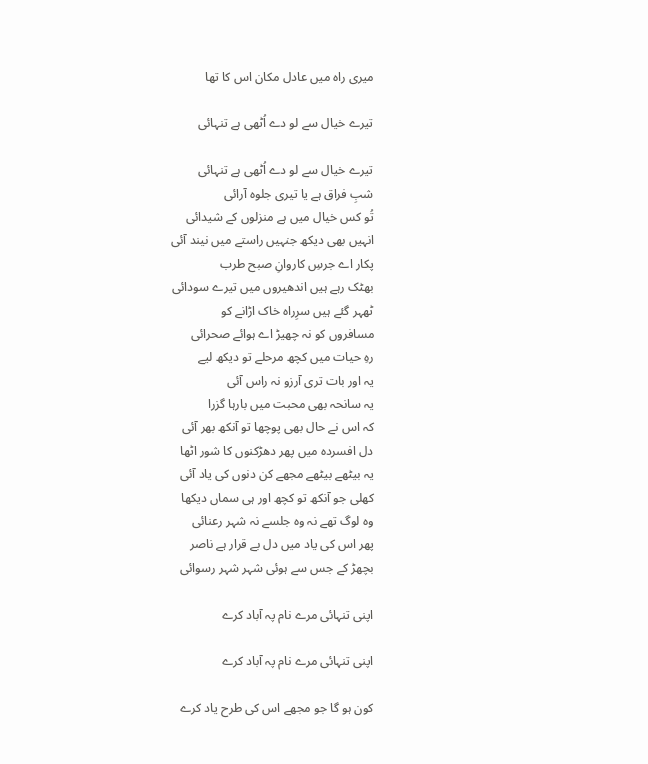میری راہ میں عادل مکان اس کا تھا

تیرے خیال سے لو دے اُٹھی ہے تنہائی

تیرے خیال سے لو دے اُٹھی ہے تنہائی
شبِ فراق ہے یا تیری جلوہ آرائی
تُو کس خیال میں ہے منزلوں کے شیدائی
انہیں بھی دیکھ جنہیں راستے میں نیند آئی
پکار اے جرسِ کاروانِ صبح طرب
بھٹک رہے ہیں اندھیروں میں تیرے سودائی
ٹھہر گئے ہیں سرِراہ خاک اڑانے کو
مسافروں کو نہ چھیڑ اے ہوائے صحرائی
رہِ حیات میں کچھ مرحلے تو دیکھ لیے
یہ اور بات تری آرزو نہ راس آئی
یہ سانحہ بھی محبت میں بارہا گزرا
کہ اس نے حال بھی پوچھا تو آنکھ بھر آئی
دل افسردہ میں پھر دھڑکنوں کا شور اٹھا
یہ بیٹھے بیٹھے مجھے کن دنوں کی یاد آئی
کھلی جو آنکھ تو کچھ اور ہی سماں دیکھا
وہ لوگ تھے نہ وہ جلسے نہ شہر رعنائی
پھر اس کی یاد میں دل بے قرار ہے ناصر
بچھڑ کے جس سے ہوئی شہر شہر رسوائی

اپنی تنہائی مرے نام پہ آباد کرے

اپنی تنہائی مرے نام پہ آباد کرے

کون ہو گا جو مجھے اس کی طرح یاد کرے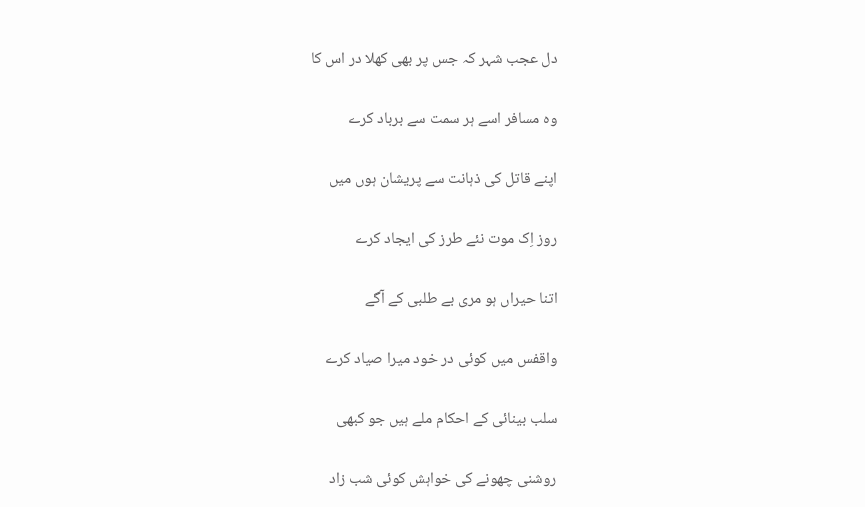دل عجب شہر کہ جس پر بھی کھلا در اس کا

وہ مسافر اسے ہر سمت سے برباد کرے

اپنے قاتل کی ذہانت سے پریشان ہوں میں

روز اِک موت نئے طرز کی ایجاد کرے

اتنا حیراں ہو مری بے طلبی کے آگے

واقفس میں کوئی در خود میرا صیاد کرے

سلب بینائی کے احکام ملے ہیں جو کبھی

روشنی چھونے کی خواہش کوئی شب زاد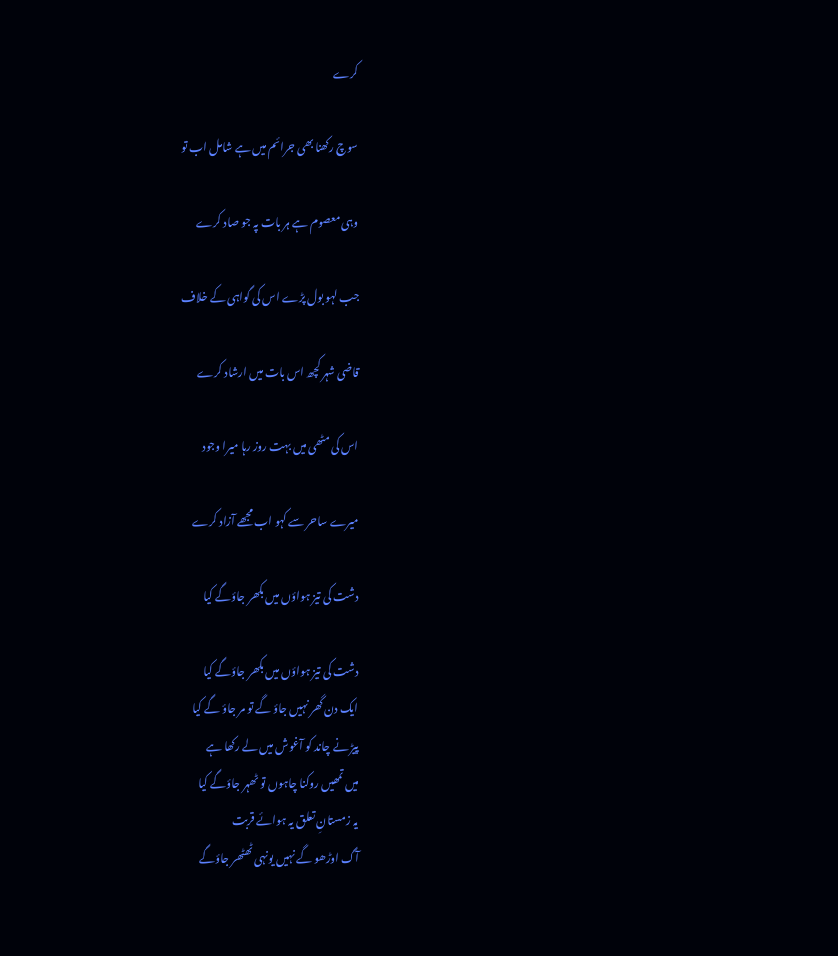کرے

سوچ رکھنا بھی جرائم میں ہے شامل اب تو

وہی معصوم ہے ہر بات پہ جو صاد کرے

جب لہو بول پڑے اس کی گواہی کے خلاف

قاضی شہر کچھ اس بات میں ارشاد کرے

اس کی مٹھی میں بہت روز رہا میرا وجود

میرے ساحر سے کہو اب مجھے آزاد کرے

دشت کی تیز ہواؤں میں بکھر جاؤگے کیا

دشت کی تیز ہواؤں میں بکھر جاؤگے کیا
ایک دن گھر نہیں جاؤ گے تو مر جاؤ گے کیا
پیڑ نے چاند کو آغوش میں لے رکھا ہے
میں تمھیں روکنا چاہوں تو ٹھہر جاؤگے کیا
یہ زمستانِ تعلق یہ ہوائے قربت
آگ اوڑھو گے نہیں یونہی ٹھٹھر جاؤگے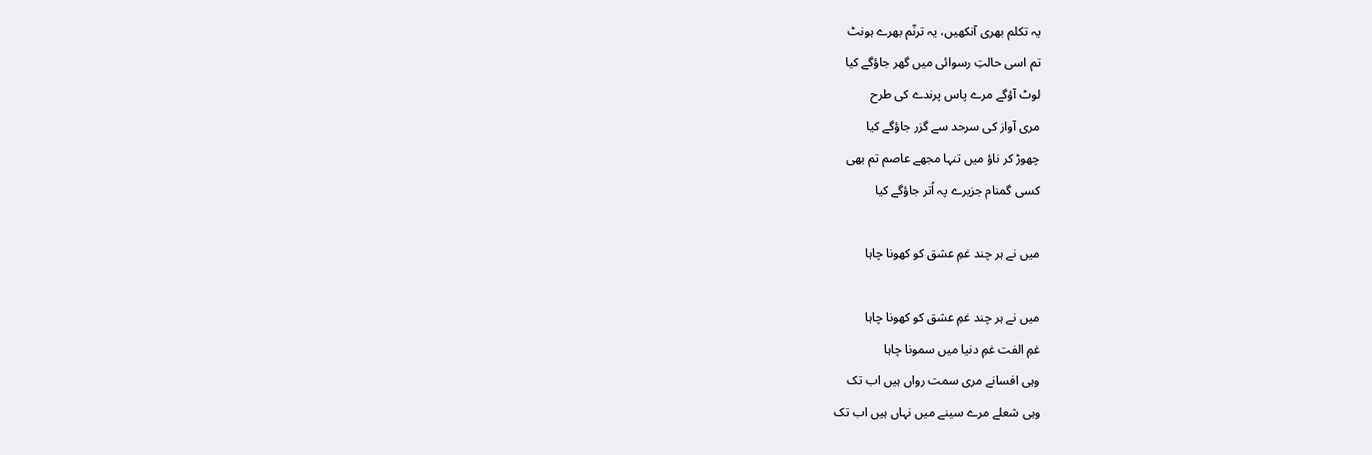یہ تکلم بھری آنکھیں، یہ ترنّم بھرے ہونٹ
تم اسی حالتِ رسوائی میں گھر جاؤگے کیا
لوٹ آؤگے مرے پاس پرندے کی طرح
مری آواز کی سرحد سے گزر جاؤگے کیا
چھوڑ کر ناؤ میں تنہا مجھے عاصم تم بھی
کسی گمنام جزیرے پہ اُتر جاؤگے کیا

میں نے ہر چند غمِ عشق کو کھونا چاہا

میں نے ہر چند غمِ عشق کو کھونا چاہا
غمِ الفت غمِ دنیا میں سمونا چاہا
وہی افسانے مری سمت رواں ہیں اب تک
وہی شعلے مرے سینے میں نہاں ہیں اب تک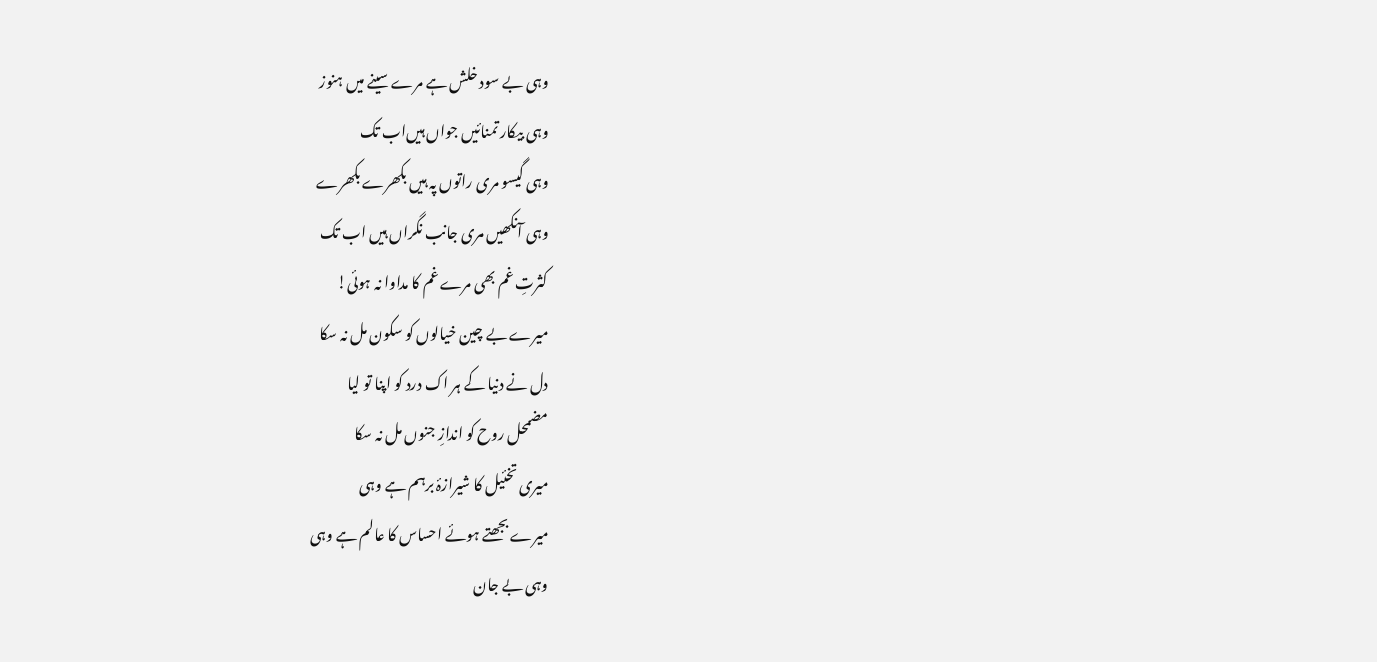وہی بے سود خلش ہے مرے سینے میں ہنوز
وہی بیکار تمنائیں جواں ہیں‌اب تک
وہی گیسو مری راتوں پہ ہیں بکھرے بکھرے
وہی آنکھیں مری جانب نگراں ہیں اب تک
کثرتِ غم بھی مرے غم کا مداوا نہ ہوئی!
میرے بے چین خیالوں کو سکون مل نہ سکا
دل نے دنیا کے ہر اک درد کو اپنا تو لیا
مضمحل روح کو اندازِ جنوں مل نہ سکا
میری تخئیل کا شیرازۂ برہم ہے وہی
میرے بجھتے ہوئے احساس کا عالم ہے وہی
وہی بے جان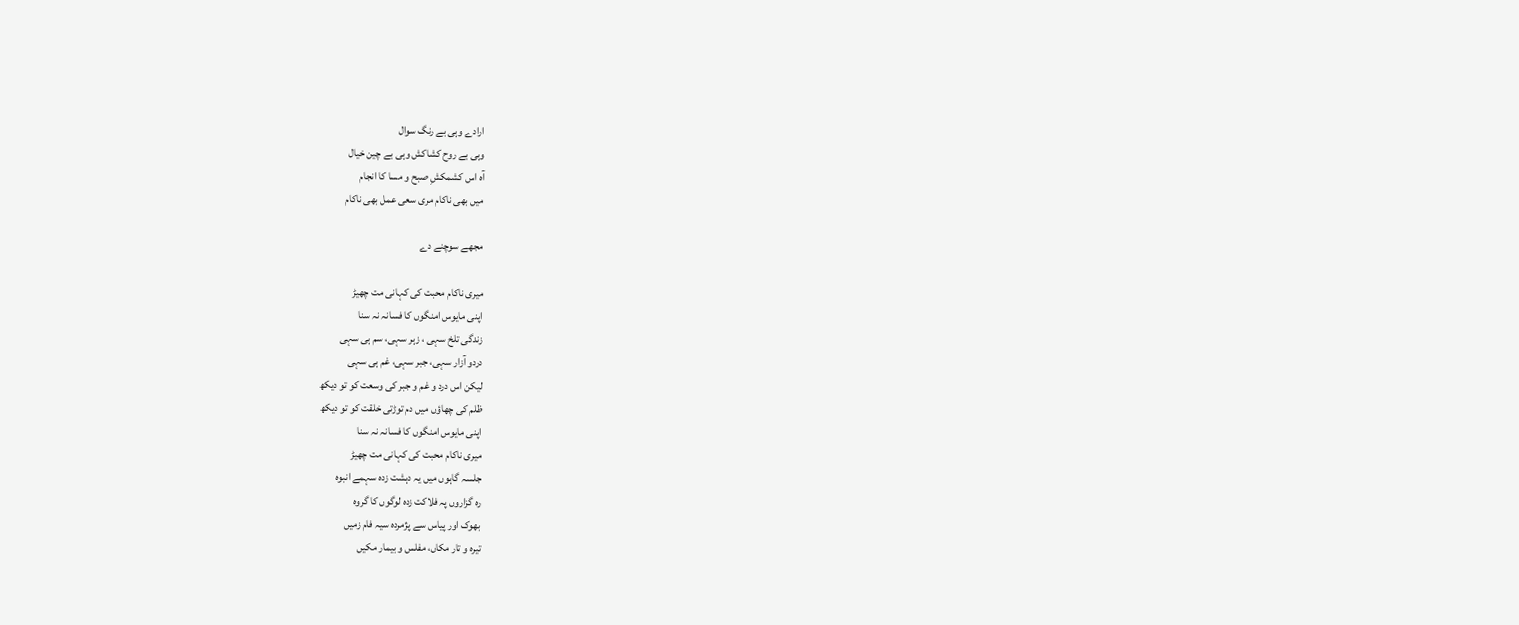ارادے وہی بے رنگ سوال
وہی بے روح کشاکش وہی بے چین خیال
آہ اس کشمکشِ صبح و مسا کا انجام
میں بھی ناکام مری سعی عمل بھی ناکام

مجھے سوچنے دے

میری ناکام محبت کی کہانی مت چھیڑ
اپنی مایوس امنگوں کا فسانہ نہ سنا
زندگی تلخ سہی ، زہر سہی، سم ہی سہی
دردو آزار سہی، جبر سہی، غم ہی سہی
لیکن اس درد و غم و جبر کی وسعت کو تو دیکھ
ظلم کی چھاؤں میں دم توڑتی خلقت کو تو دیکھ
اپنی مایوس امنگوں کا فسانہ نہ سنا
میری ناکام محبت کی کہانی مت چھیڑ
جلسہ گاہوں میں یہ دہشت زدہ سہمے انبوہ
رہ گزاروں پہ فلاکت زدہ لوگوں کا گروہ
بھوک اور پیاس سے پژمردہ سیہ فام زمیں
تیرہ و تار مکاں، مفلس و بیمار مکیں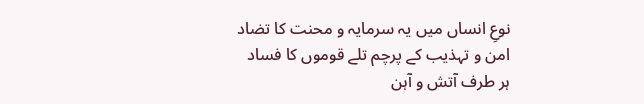نوعِ انساں میں یہ سرمایہ و محنت کا تضاد
امن و تہذیب کے پرچم تلے قوموں کا فساد
ہر طرف آتش و آہن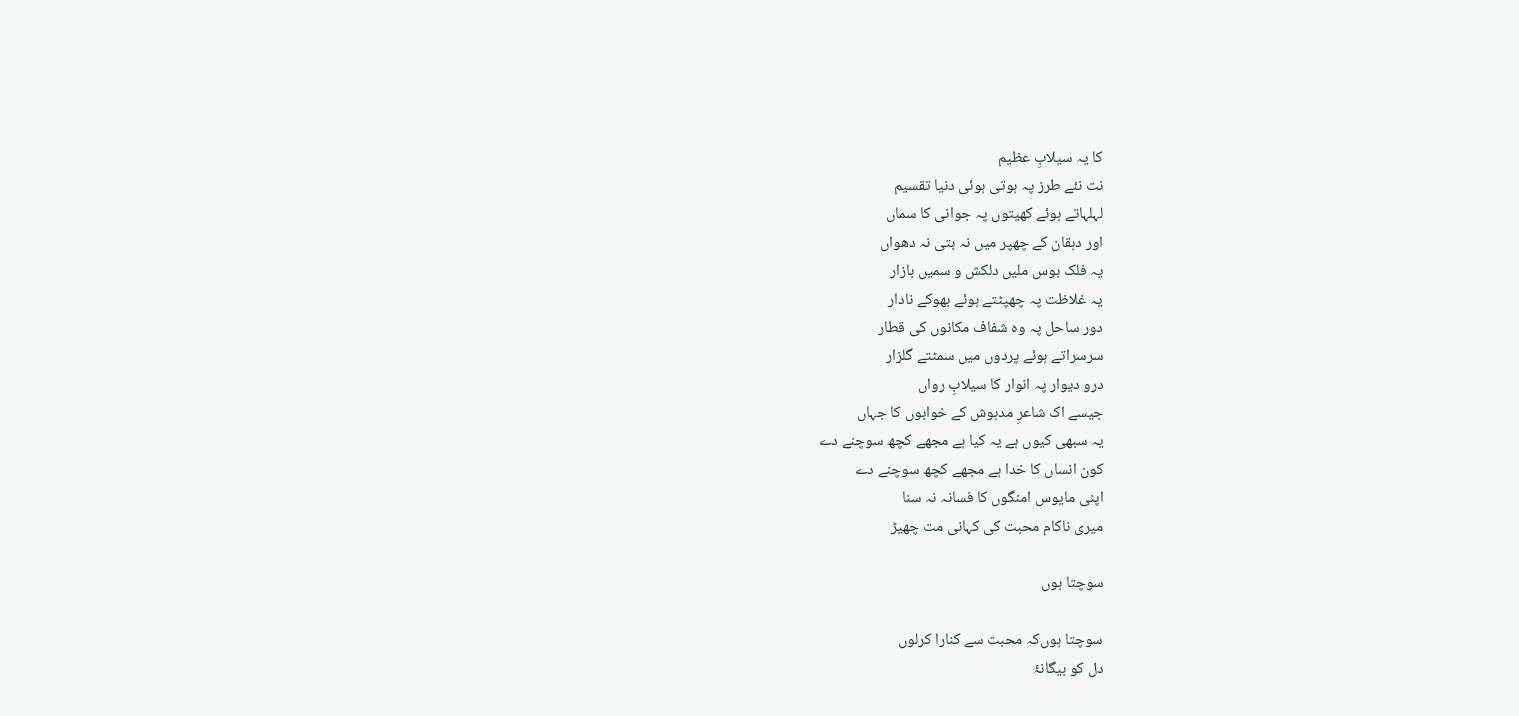کا یہ سیلابِ عظیم
نت نئے طرز پہ ہوتی ہوئی دنیا تقسیم
لہلہاتے ہوئے کھیتوں پہ جوانی کا سماں
اور دہقان کے چھپر میں نہ بتی نہ دھواں
یہ فلک بوس ملیں دلکش و سمیں بازار
یہ غلاظت پہ چھپٹتے ہوئے بھوکے نادار
دور ساحل پہ وہ شفاف مکانوں کی قطار
سرسراتے ہوئے پردوں میں سمٹتے گلزار
درو دیوار پہ انوار کا سیلابِ رواں
جیسے اک شاعرِ مدہوش کے خوابوں کا جہاں
یہ سبھی کیوں ہے یہ کیا ہے مجھے کچھ سوچنے دے
کون انساں کا خدا ہے مجھے کچھ سوچنے دے
اپنی مایوس امنگوں کا فسانہ نہ سنا
میری ناکام محبت کی کہانی مت چھیڑ

سوچتا ہوں

سوچتا ہوں‌کہ محبت سے کنارا کرلوں
دل کو بیگانۂ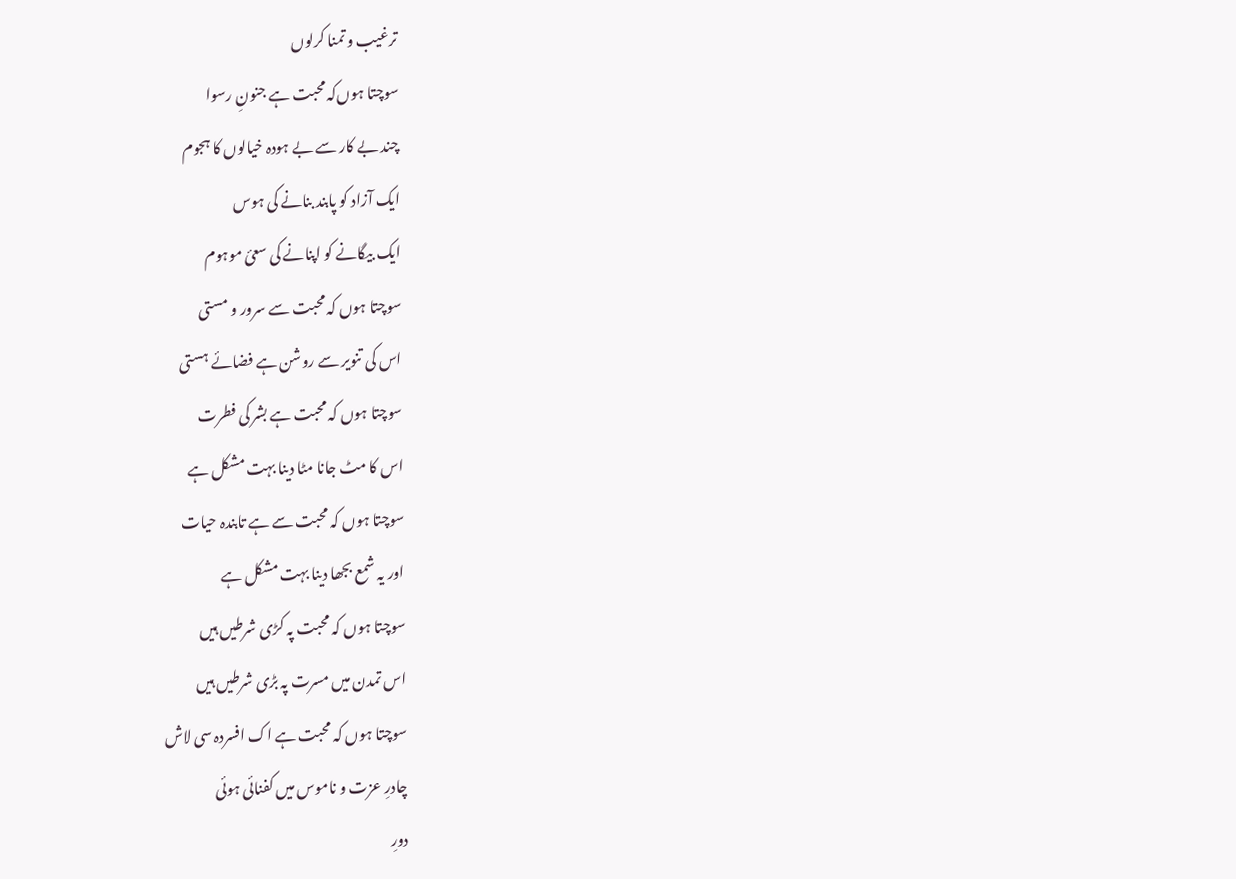ترغیب و تمنا کرلوں
سوچتا ہوں‌کہ محبت ہے جنونِ رسوا
چند بے کار سے بے ہودہ خیالوں کا ہجوم
ایک آزاد کو پابند بنانے کی ہوس
ایک بیگانے کو اپنانے کی سعئ موہوم
سوچتا ہوں کہ محبت سے سرور و مستی
اس کی تنویر سے روشن ہے فضائے ہستی
سوچتا ہوں کہ محبت ہے بشر کی فطرت
اس کا مٹ جانا مٹا دینا بہت مشکل ہے
سوچتا ہوں کہ محبت سے ہے تابندہ حیات
اور یہ شمع بجھا دینا بہت مشکل ہے
سوچتا ہوں کہ محبت پہ کڑی شرطیں ہیں
اس تمدن میں مسرت پہ بڑی شرطیں ہیں
سوچتا ہوں کہ محبت ہے اک افسردہ سی لاش
چادرِ عزت و ناموس میں کفنائی ہوئی
دورِ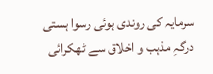سرمایہ کی روندی ہوئی رسوا ہستی
درگہِ مذہب و اخلاق سے ٹھکرائی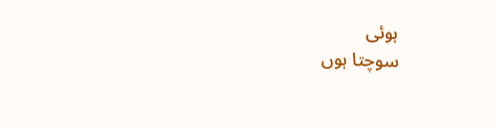ہوئی
سوچتا ہوں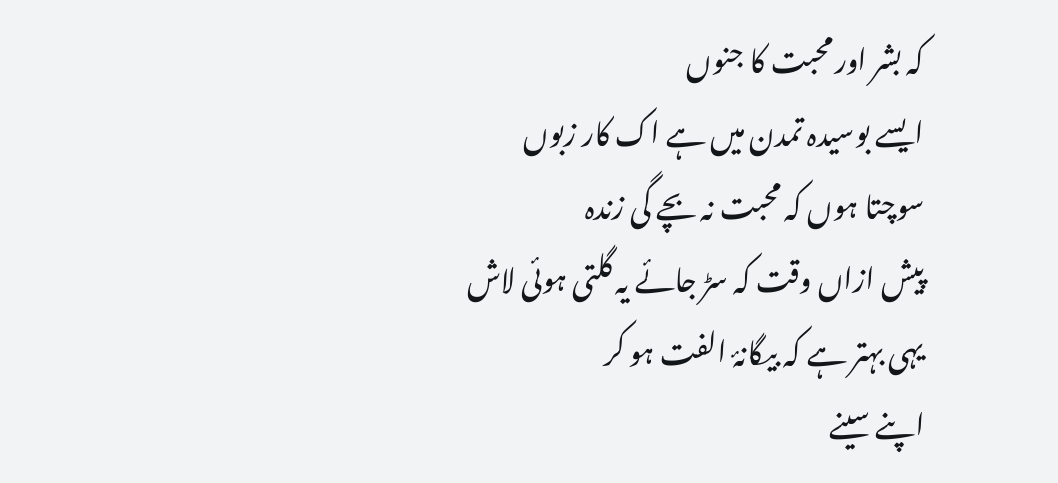کہ بشر اور محبت کا جنوں
ایسے بوسیدہ تمدن میں ہے اک کار زبوں
سوچتا ہوں کہ محبت نہ بچے گی زندہ
پیش ازاں وقت کہ سڑ جائے یہ گلتی ہوئی لاش
یہی بہتر ہے کہ بیگانۂ الفت ہو کر
اپنے سینے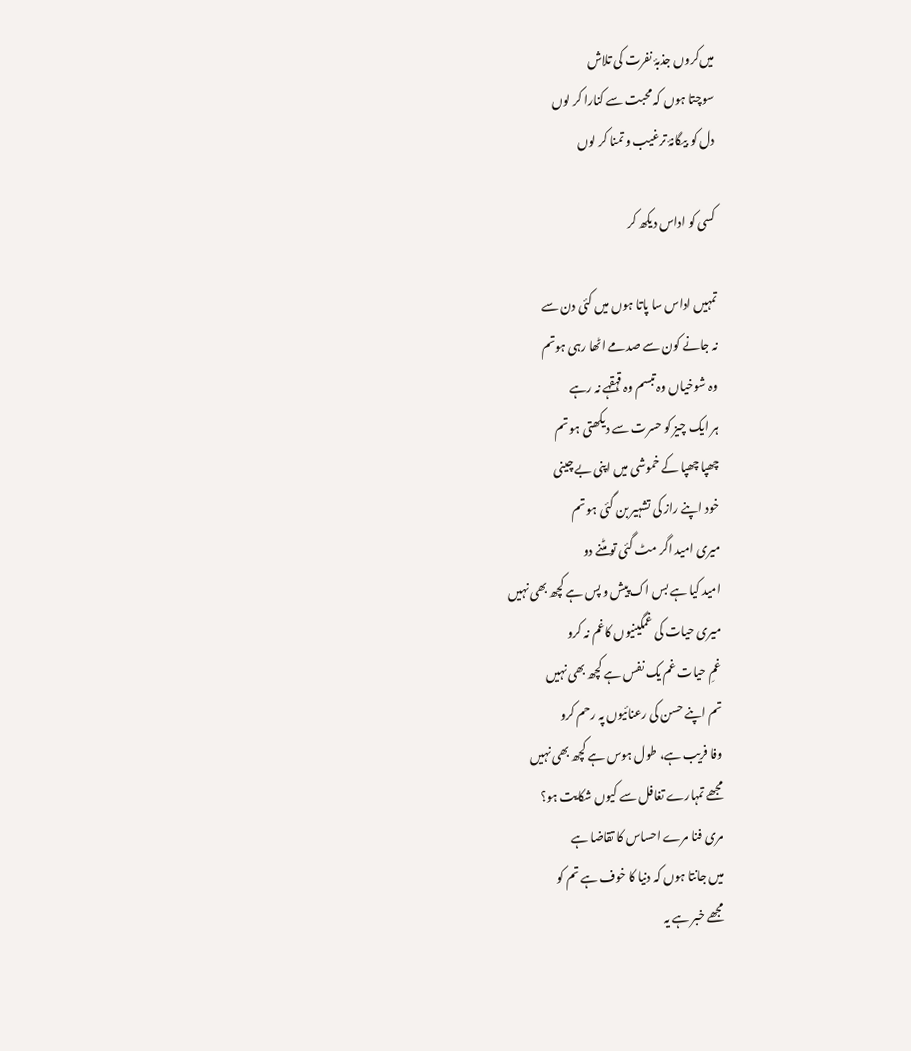میں‌کروں جذبۂ نفرت کی تلاش
سوچتا ہوں کہ محبت سے کنارا کر لوں
دل کو بیگانۂ ترغیب و تمنا کر لوں

کسی کو اداس دیکھ کر

تمہیں اداس سا پاتا ہوں میں کئی دن سے
نہ جانے کون سے صدمے اٹھا رہی ہوتم
وہ شوخیاں وہ تبسم وہ قہقہے نہ رہے
ہر ایک چیز کو حسرت سے دیکھتی ہو تم
چھپا چھپا کے خموشی میں اپنی بے چینی
خود اپنے راز کی تشہیر بن گئی ہو تم
میری امید اگر مٹ گئی تو مٹنے دو
امید کیا ہے بس اک پیش و پس ہے کچھ بھی نہیں
میری حیات کی غمگینیوں کاغم نہ کرو
غمِ حیات غم یک نفس ہے کچھ بھی نہیں
تم اپنے حسن کی رعنائیوں پہ رحم کرو
وفا فریب ہے، طول ہوس ہے کچھ بھی نہیں
مجھے تمہارے تغافل سے کیوں شکایت ہو؟
مری فنا مرے احساس کا تقاضا ہے
میں‌ جانتا ہوں کہ دنیا کا خوف ہے تم کو
مجھے خبر ہے یہ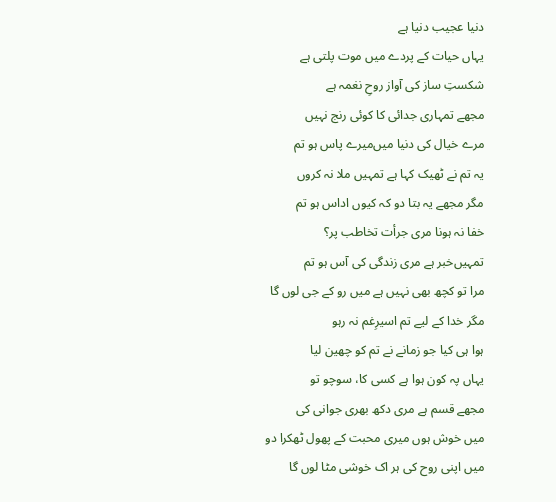دنیا عجیب دنیا ہے
یہاں حیات کے پردے میں موت پلتی ہے
شکستِ ساز کی آواز روحِ نغمہ ہے
مجھے تمہاری جدائی کا کوئی رنج نہیں
مرے خیال کی دنیا میں‌میرے پاس ہو تم
یہ تم نے ٹھیک کہا ہے تمہیں ملا نہ کروں
مگر مجھے یہ بتا دو کہ کیوں اداس ہو تم
خفا نہ ہونا مری جرأت تخاطب پر؟
تمہیں‌خبر ہے مری زندگی کی آس ہو تم
مرا تو کچھ بھی نہیں ہے میں رو کے جی لوں گا
مگر خدا کے لیے تم اسیرِ‌غم نہ رہو
ہوا ہی کیا جو زمانے نے تم کو چھین لیا
یہاں پہ کون ہوا ہے کسی کا، سوچو تو
مجھے قسم ہے مری دکھ بھری جوانی کی
میں خوش ہوں میری محبت کے پھول ٹھکرا دو
میں اپنی روح کی ہر اک خوشی مٹا لوں گا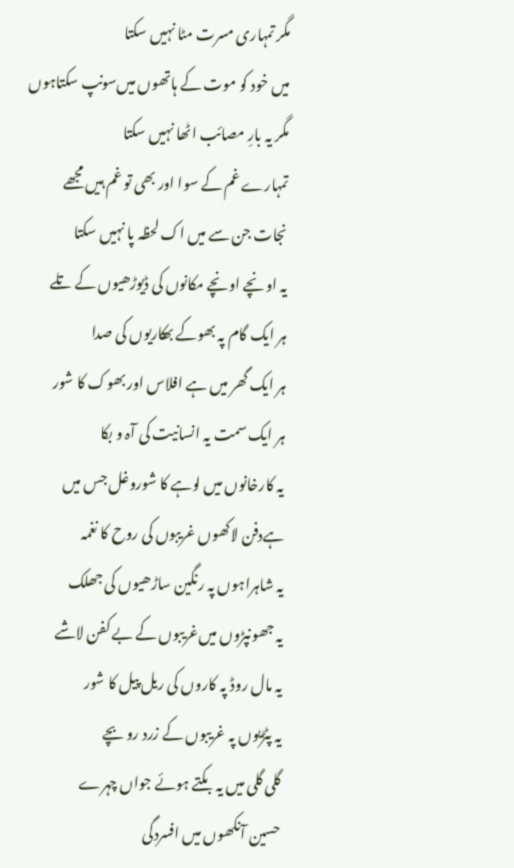مگر تمہاری مسرت مٹا نہیں سکتا
میں‌ خود کو موت کے ہاتھوں میں‌سونپ سکتاہوں
مگر یہ بارِ مصائب اٹھا نہیں سکتا
تمہارے غم کے سوا اور بھی تو غم ہیں مجھے
نجات جن سے میں اک لحظہ پا نہیں ‌سکتا
یہ اونچے اونچے مکانوں کی ڈیوڑھیوں کے تلے
ہر ایک گام پہ بھوکے بھکاریوں کی صدا
ہر ایک گھر میں ہے افلاس اور بھوک کا شور
ہر ایک سمت یہ انسانیت کی آہ و بکا
یہ کارخانوں میں لوہے کا شوروغل جس میں
ہےدفن لاکھوں غریبوں کی روح کا نغمہ
یہ شاہراہوں پہ رنگین ساڑھیوں کی جھلک
یہ جھونپڑوں میں‌غریبوں کے بے کفن لاشے
یہ مال روڈ پہ کاروں کی ریل پیل کا شور
یہ پٹڑیوں پہ غریبوں کے زرد رو بچے
گلی گلی میں یہ بکتے ہوئے جواں چہرے
حسین آنکھوں میں افسردگی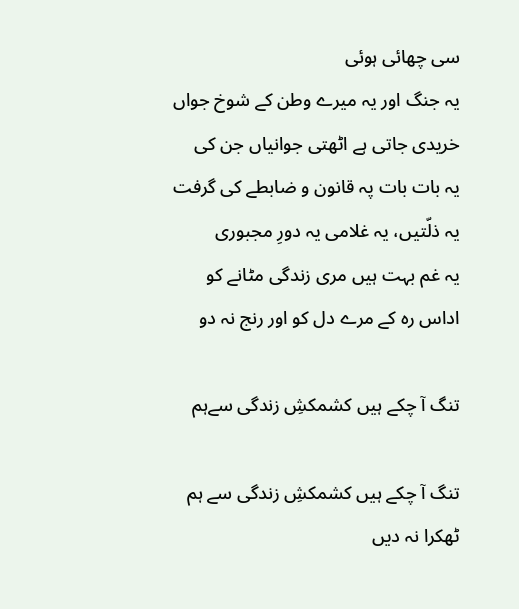سی چھائی ہوئی
یہ جنگ اور یہ میرے وطن کے شوخ جواں
خریدی جاتی ہے اٹھتی جوانیاں جن کی
یہ بات بات پہ قانون و ضابطے کی گرفت
یہ ذلّتیں، یہ غلامی یہ دورِ مجبوری
یہ غم بہت ہیں مری زندگی مٹانے کو
اداس رہ کے مرے دل کو اور رنج نہ دو

تنگ آ چکے ہیں کشمکشِ زندگی سےہم

تنگ آ چکے ہیں کشمکشِ زندگی سے ہم
ٹھکرا نہ دیں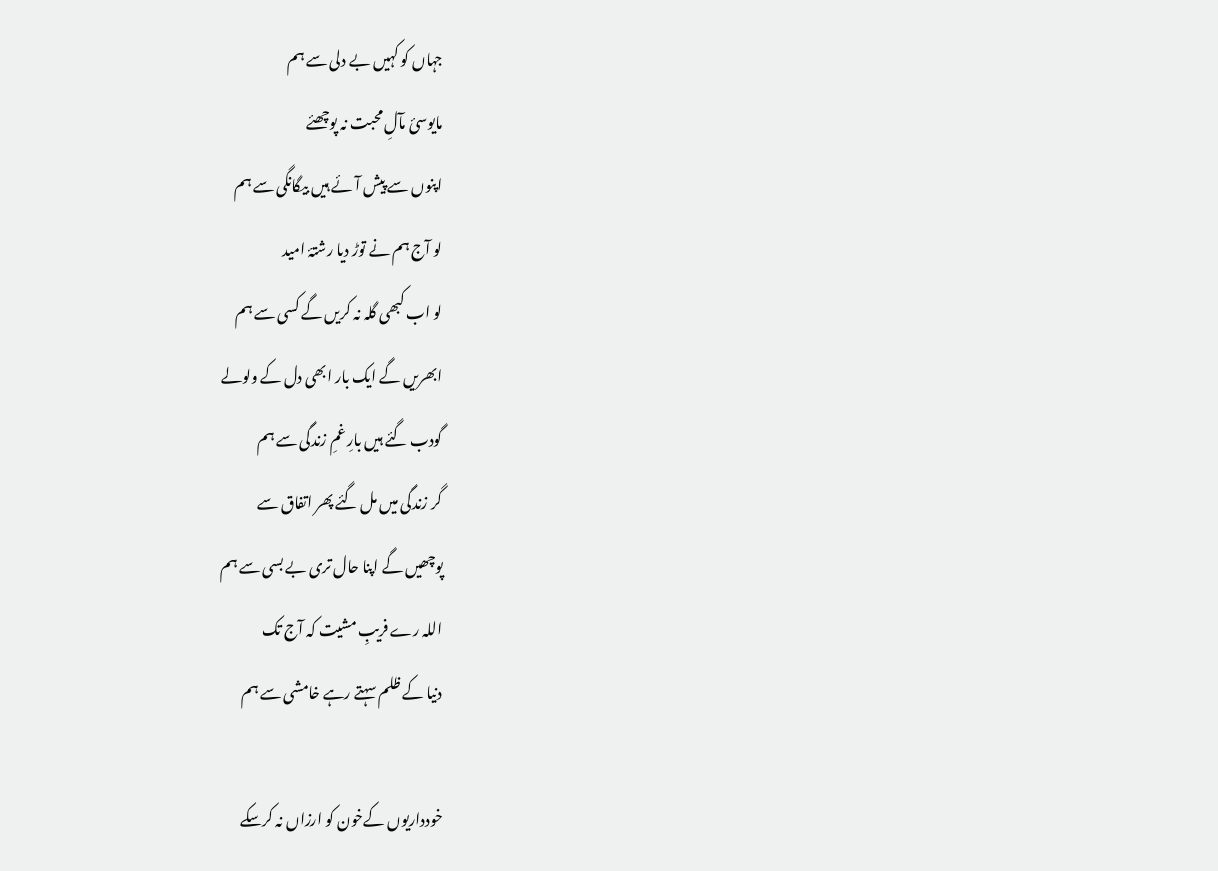جہاں کو کہیں‌ بے دلی سے ہم
مایوسئ مآلِ محبت نہ پوچھئے
اپنوں سے پیش آئے ہیں ‌بیگانگی سے ہم
لو آج ہم نے توڑ دیا رشتۂ امید
لو اب کبھی گلہ نہ کریں گے کسی سے ہم
ابھریں گے ایک بار ابھی دل کے ولولے
گودب گئے ہیں بارِ غمِ زندگی سے ہم
گر زندگی میں مل گئے پھر اتفاق سے
پوچھیں گے اپنا حال تری بے بسی سے ہم
اللہ رے فریبِ مشیت کہ آج تک
دنیا کے ظلم سہتے رہے خامشی سے ہم

خودداریوں کےخون کو ارزاں نہ کرسکے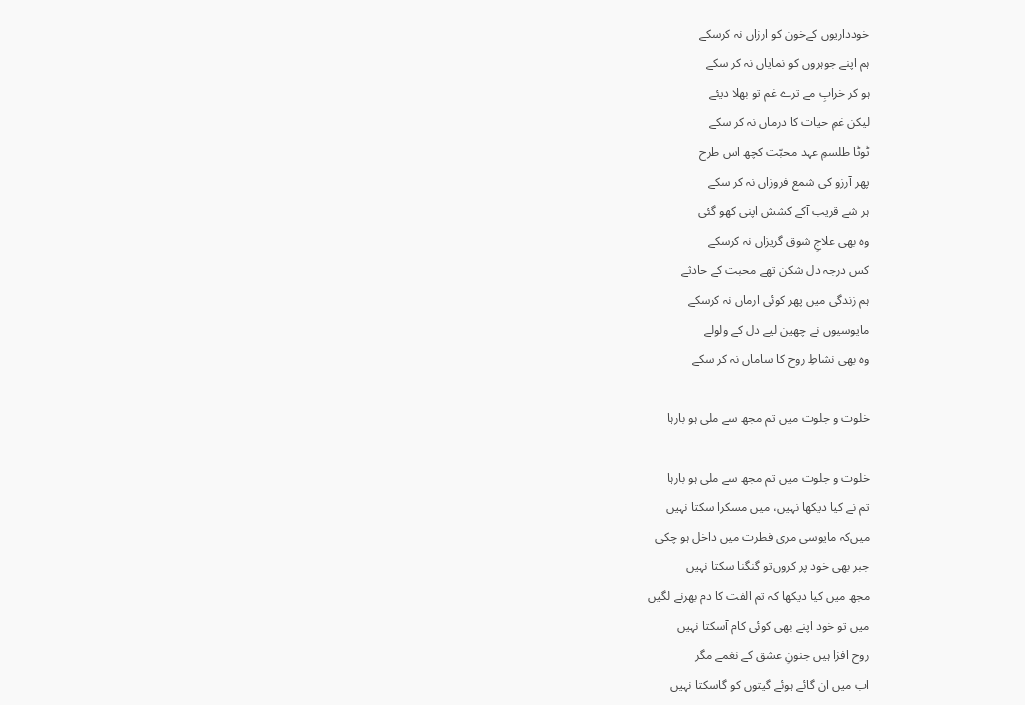خودداریوں کےخون کو ارزاں نہ کرسکے
ہم اپنے جوہروں کو نمایاں نہ کر سکے
ہو کر خرابِ مے ترے غم تو بھلا دیئے
لیکن غمِ حیات کا درماں نہ کر سکے
ٹوٹا طلسمِ عہد محبّت کچھ اس طرح
پھر آرزو کی شمع فروزاں نہ کر سکے
ہر شے قریب آکے کشش اپنی کھو گئی
وہ بھی علاجِ شوق گریزاں نہ کرسکے
کس درجہ دل شکن تھے محبت کے حادثے
ہم زندگی میں پھر کوئی ارماں نہ کرسکے
مایوسیوں نے چھین لیے دل کے ولولے
وہ بھی نشاطِ روح کا ساماں نہ کر سکے

خلوت و جلوت میں تم مجھ سے ملی ہو بارہا

خلوت و جلوت میں تم مجھ سے ملی ہو بارہا
تم نے کیا دیکھا نہیں، میں مسکرا سکتا نہیں
میں‌کہ مایوسی مری فطرت میں داخل ہو چکی
جبر بھی خود پر کروں‌تو گنگنا سکتا نہیں
مجھ میں کیا دیکھا کہ تم الفت کا دم بھرنے لگیں
میں تو خود اپنے بھی کوئی کام آسکتا نہیں
روح افزا ہیں جنونِ عشق کے نغمے مگر
اب میں ان گائے ہوئے گیتوں کو گاسکتا نہیں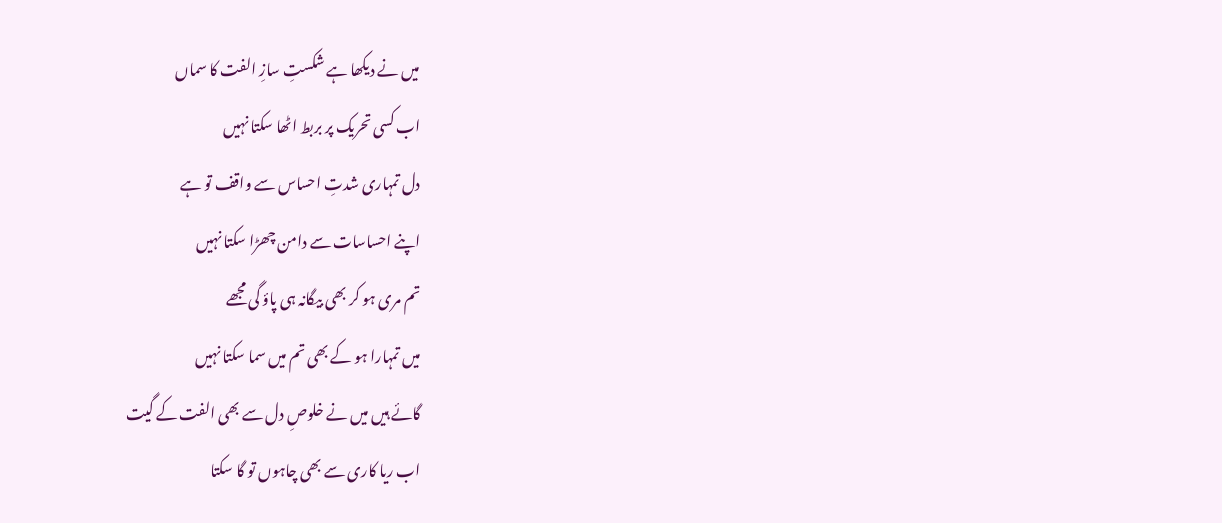میں نے دیکھا ہے شکستِ سازِ الفت کا سماں
اب کسی تحریک پر بربط اٹھا سکتا نہیں
دل تمہاری شدتِ احساس سے واقف تو ہے
اپنے احساسات سے دامن چھڑا سکتا نہیں
تم مری ہو کر بھی بیگانہ ہی پاؤ گی مجھے
میں تمہارا ہو کے بھی تم میں سما سکتا نہیں
گائے ہیں میں نے خلوصِ دل سے بھی الفت کے گیت
اب ریا کاری سے بھی چاہوں تو گا سکتا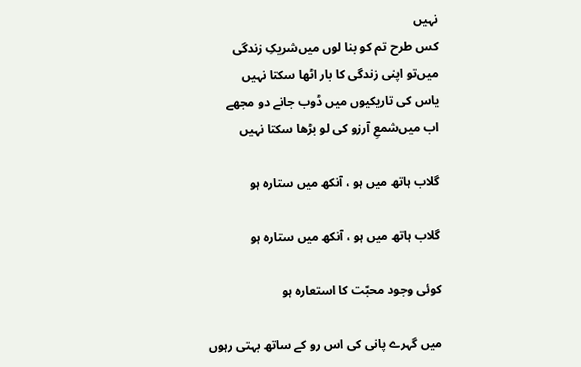نہیں
کس طرح تم کو بنا لوں میں‌شریکِ زندگی
میں‌تو اپنی زندگی کا بار اٹھا سکتا نہیں
یاس کی تاریکیوں میں‌ ڈوب جانے دو مجھے
اب میں‌شمعِ ‌آرزو کی لو بڑھا سکتا نہیں

گلاب ہاتھ میں ہو ، آنکھ میں ستارہ ہو

گلاب ہاتھ میں ہو ، آنکھ میں ستارہ ہو

کوئی وجود محبّت کا استعارہ ہو

میں گہرے پانی کی اس رو کے ساتھ بہتی رہوں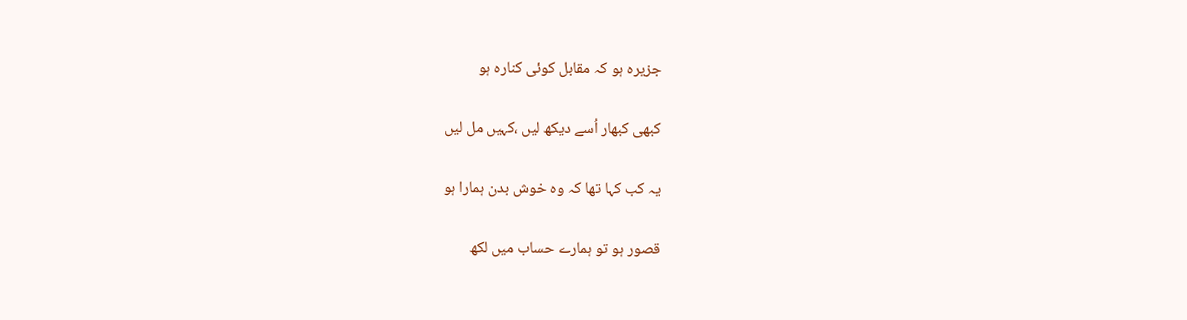جزیرہ ہو کہ مقابل کوئی کنارہ ہو

کبھی کبھار اُسے دیکھ لیں ،کہیں مل لیں

یہ کب کہا تھا کہ وہ خوش بدن ہمارا ہو

قصور ہو تو ہمارے حساب میں لکھ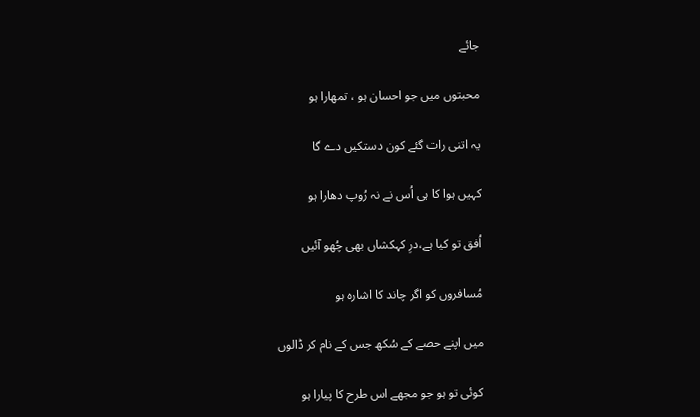جائے

محبتوں میں جو احسان ہو ، تمھارا ہو

یہ اتنی رات گئے کون دستکیں دے گا

کہیں ہوا کا ہی اُس نے نہ رُوپ دھارا ہو

اُفق تو کیا ہے،درِ کہکشاں بھی چُھو آئیں

مُسافروں کو اگر چاند کا اشارہ ہو

میں اپنے حصے کے سُکھ جس کے نام کر ڈالوں

کوئی تو ہو جو مجھے اس طرح کا پیارا ہو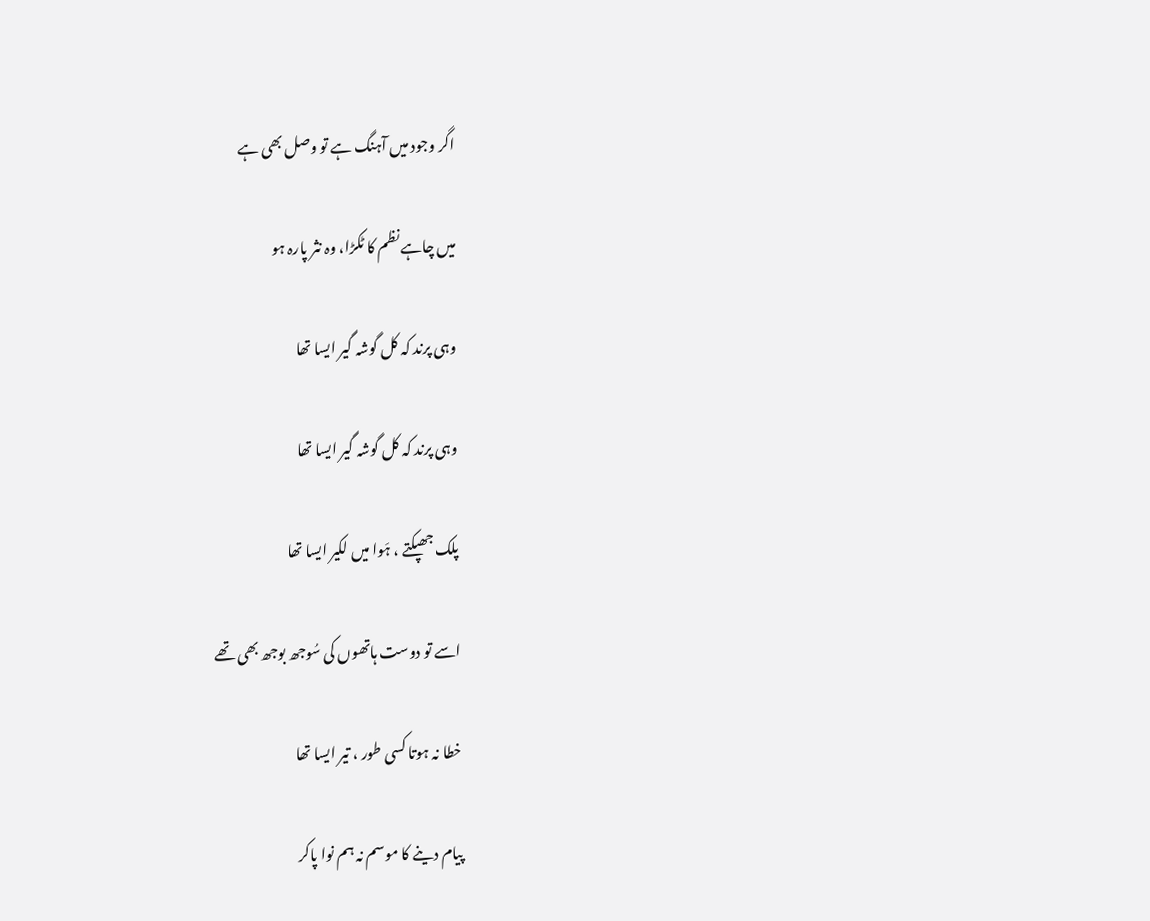اگر وجود میں آہنگ ہے تو وصل بھی ہے

میں چاہے نظم کا ٹکڑا، وہ نثر پارہ ہو

وہی پرند کہ کل گوشہ گیر ایسا تھا

وہی پرند کہ کل گوشہ گیر ایسا تھا

پلک جھپکتے ، ہَوا میں لکیر ایسا تھا

اسے تو دوست ہاتھوں کی سُوجھ بوجھ بھی تھے

خطا نہ ہوتا کسی طور ، تیر ایسا تھا

پیام دینے کا موسم نہ ہم نوا پاکر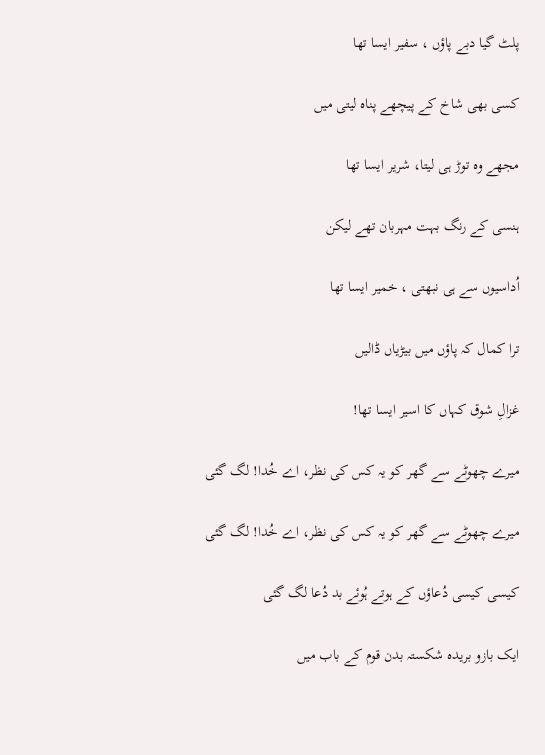پلٹ گیا دبے پاؤں ، سفیر ایسا تھا

کسی بھی شاخ کے پیچھے پناہ لیتی میں

مجھے وہ توڑ ہی لیتا، شریر ایسا تھا

ہنسی کے رنگ بہت مہربان تھے لیکن

اُداسیوں سے ہی نبھتی ، خمیر ایسا تھا

ترا کمال کہ پاؤں میں بیڑیاں ڈالیں

غزالِ شوق کہاں کا اسیر ایسا تھا!

میرے چھوٹے سے گھر کو یہ کس کی نظر، اے خُدا! لگ گئی

میرے چھوٹے سے گھر کو یہ کس کی نظر، اے خُدا! لگ گئی

کیسی کیسی دُعاؤں کے ہوتے ہُوئے بد دُعا لگ گئی

ایک بازو بریدہ شکستہ بدن قوم کے باب میں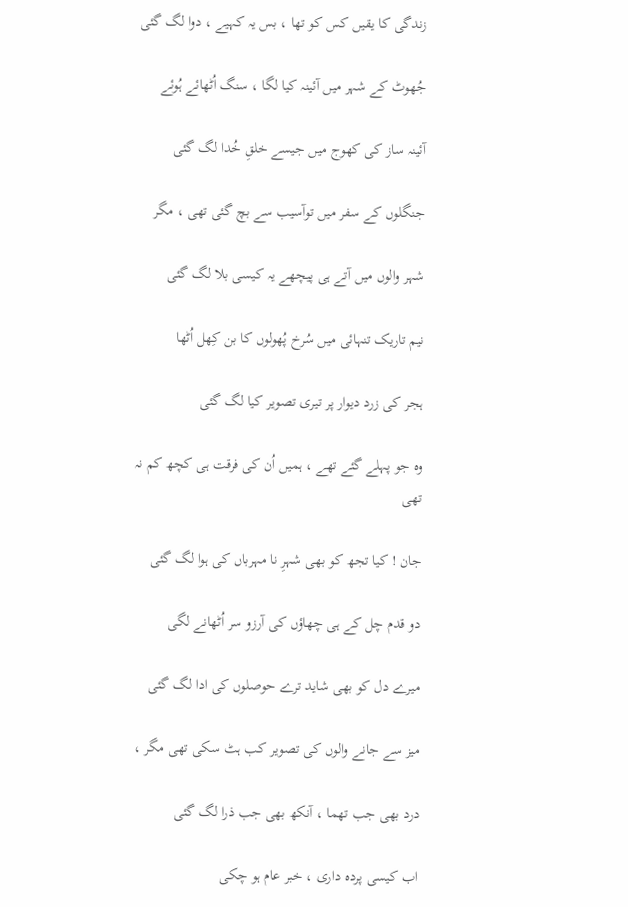زندگی کا یقیں کس کو تھا ، بس یہ کہیے ، دوا لگ گئی

جُھوٹ کے شہر میں آئینہ کیا لگا ، سنگ اُٹھائے ہُوئے

آئینہ ساز کی کھوج میں جیسے خلقِ خُدا لگ گئی

جنگلوں کے سفر میں توآسیب سے بچ گئی تھی ، مگر

شہر والوں میں آتے ہی پیچھے یہ کیسی بلا لگ گئی

نیم تاریک تنہائی میں سُرخ پُھولوں کا بن کِھل اُٹھا

ہجر کی زرد دیوار پر تیری تصویر کیا لگ گئی

وہ جو پہلے گئے تھے ، ہمیں اُن کی فرقت ہی کچھ کم نہ تھی

جان ! کیا تجھ کو بھی شہرِ نا مہرباں کی ہوا لگ گئی

دو قدم چل کے ہی چھاؤں کی آرزو سر اُٹھانے لگی

میرے دل کو بھی شاید ترے حوصلوں کی ادا لگ گئی

میز سے جانے والوں کی تصویر کب ہٹ سکی تھی مگر ،

درد بھی جب تھما ، آنکھ بھی جب ذرا لگ گئی

اب کیسی پردہ داری ، خبر عام ہو چکی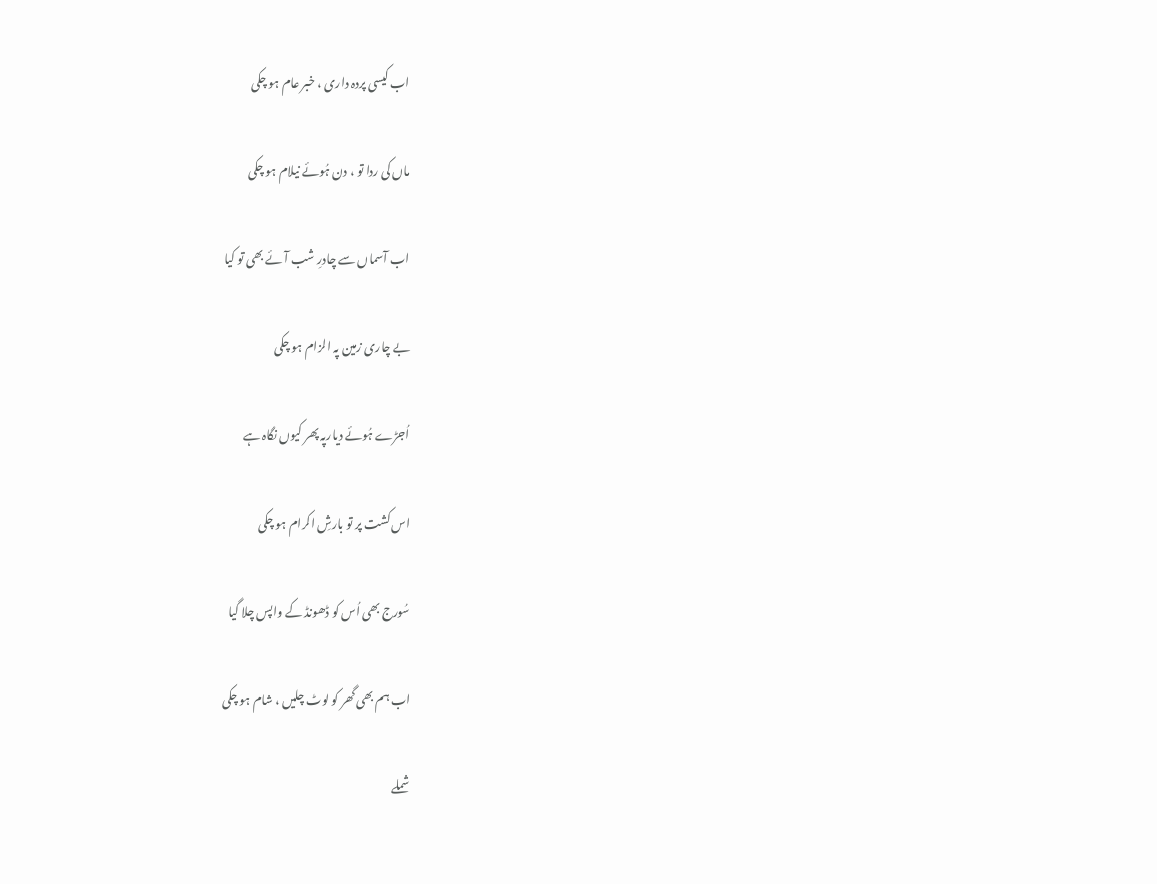اب کیسی پردہ داری ، خبر عام ہو چکی

ماں کی ردا تو ، دن ہُوئے نیلام ہو چکی

اب آسماں سے چادرِ شب آئے بھی تو کیا

بے چاری زمین پہ الزام ہو چکی

اُجڑے ہُوئے دیارپہ پھر کیوں نگاہ ہے

اس کشت پر تو بارشِ اکرام ہو چکی

سُورج بھی اُس کو ڈھونڈ کے واپس چلا گیا

اب ہم بھی گھر کو لوٹ چلیں ، شام ہو چکی

شملے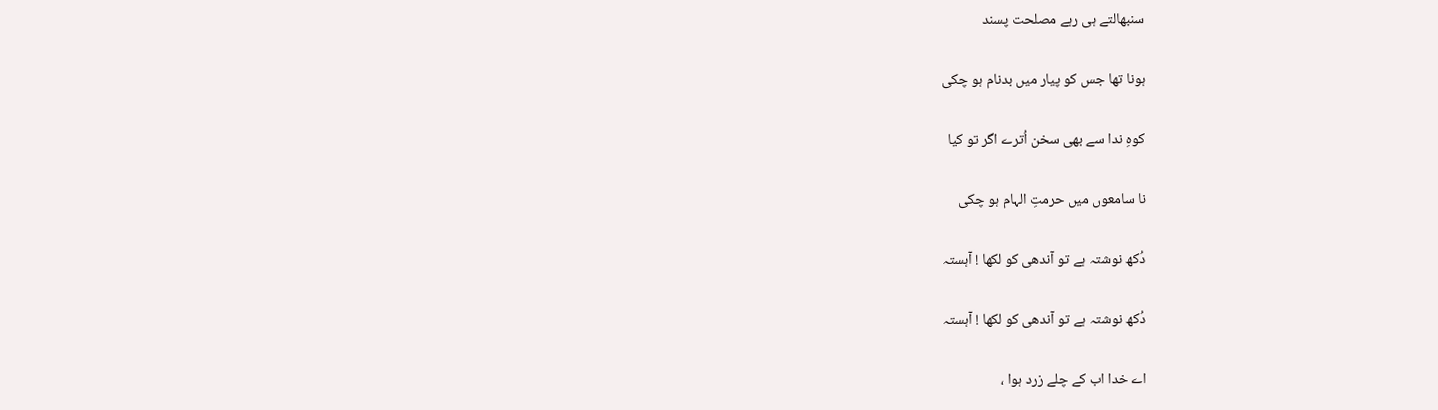سنبھالتے ہی رہے مصلحت پسند

ہونا تھا جس کو پیار میں بدنام ہو چکی

کوہِ ندا سے بھی سخن اُترے اگر تو کیا

نا سامعوں میں حرمتِ الہام ہو چکی

دُکھ نوشتہ ہے تو آندھی کو لکھا ! آہستہ

دُکھ نوشتہ ہے تو آندھی کو لکھا ! آہستہ

اے خدا اب کے چلے زرد ہوا ،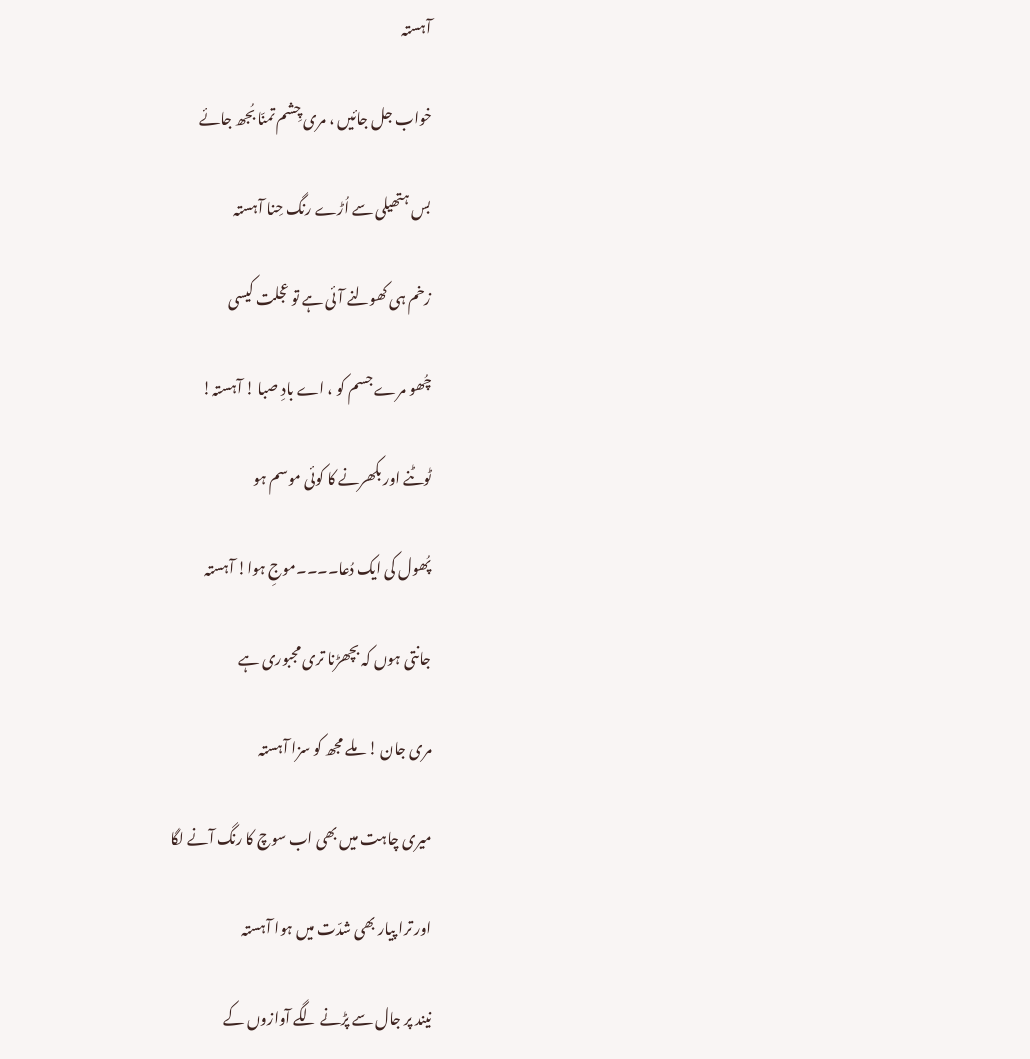آہستہ

خواب جل جائیں ، مری چِشم تمنّا بُجھ جائے

بس ہتھیلی سے اُڑے رنگ حِنا آہستہ

زخم ہی کھولنے آئی ہے تو عجلت کیسی

چُھو مرے جسم کو ، اے بادِ صبا ! آہستہ!

ٹوٹنے اور بکھرنے کا کوئی موسم ہو

پُھول کی ایک دُعا۔۔۔۔موجِ ہوا! آہستہ

جانتی ہوں کہ بچھڑنا تری مجبوری ہے

مری جان ! ملے مجھ کو سزا آہستہ

میری چاہت میں بھی اب سوچ کا رنگ آنے لگا

اور ترا پیار بھی شدّت میں ہوا آہستہ

نیند پر جال سے پڑنے لگے آوازوں کے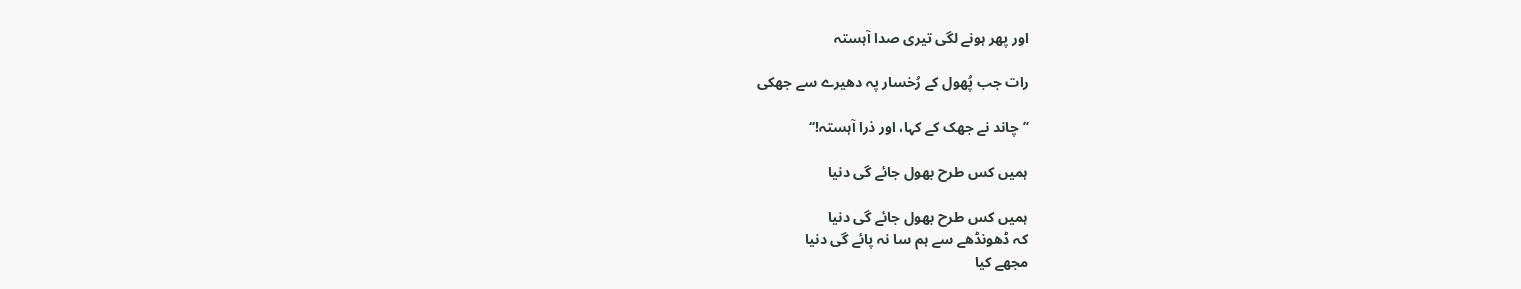اور پھر ہونے لگی تیری صدا آہستہ

رات جب پُھول کے رُخسار پہ دھیرے سے جھکی

’’چاند نے جھک کے کہا، اور ذرا آہستہ!‘‘

ہمیں کس طرح بھول جائے گی دنیا

ہمیں کس طرح بھول جائے گی دنیا
کہ ڈھونڈھے سے ہم سا نہ پائے گی دنیا
مجھے کیا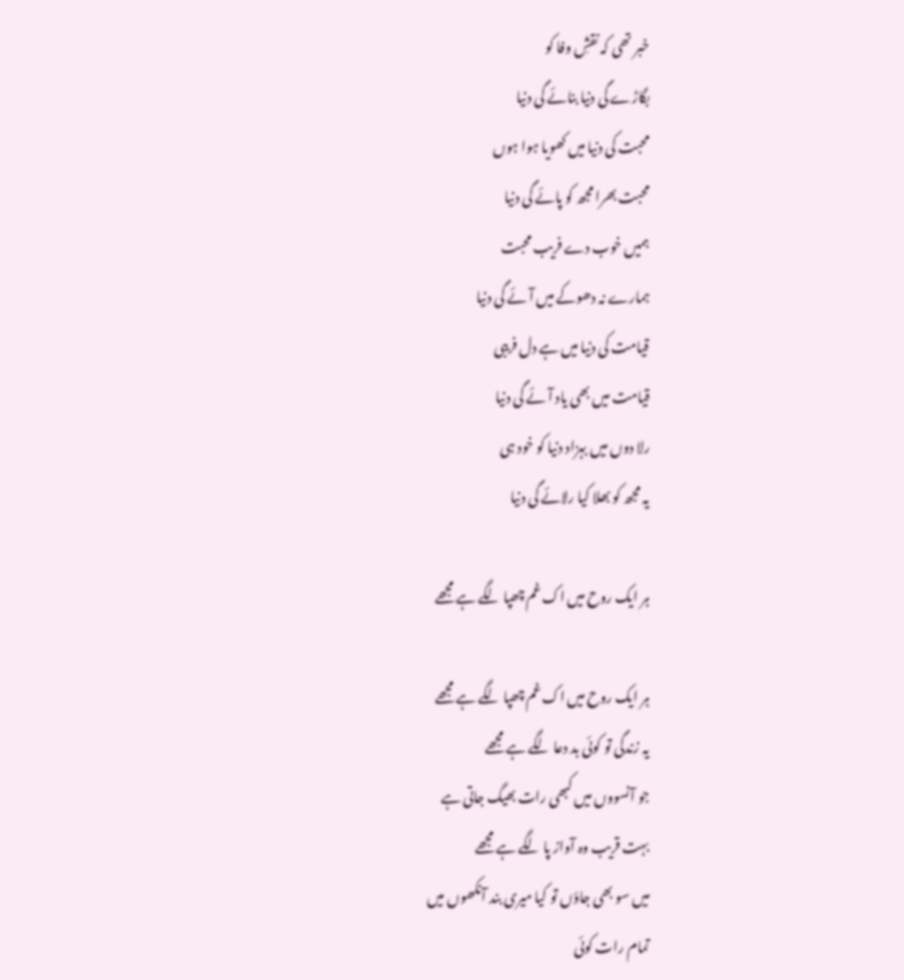خبر تھی کہ نقشِ وفا کو
بگاڑے گی دنیا بنائے گی دنیا
محبت کی دنیا میں کھویا ہوا ہوں
محبت بھرا مجھ کو پائے گی دنیا
ہمیں خوب دے فریب محبت
ہمارے نہ دھوکے میں آئے گی دنیا
قیامت کی دنیا میں ہے دل فریبی
قیامت میں بھی یاد آئے گی دنیا
رلا دوں میں بہزاد دنیا کو خود ہی
یہ مجھ کو بھلا کیا رلائے گی دنیا

ہر ایک روح میں اک غم چھپا لگے ہے مجھے

ہر ایک روح میں اک غم چھپا لگے ہے مجھے
یہ زندگی تو کوئی بد دعا لگے ہے مجھے
جو آنسووں میں کبھی رات بھیگ جاتی ہے
بہت قریب وہ آواز پا لگے ہے مجھے
میں سو بھی جاؤں تو کیا میری بند آنکھوں میں
تمام رات کوئی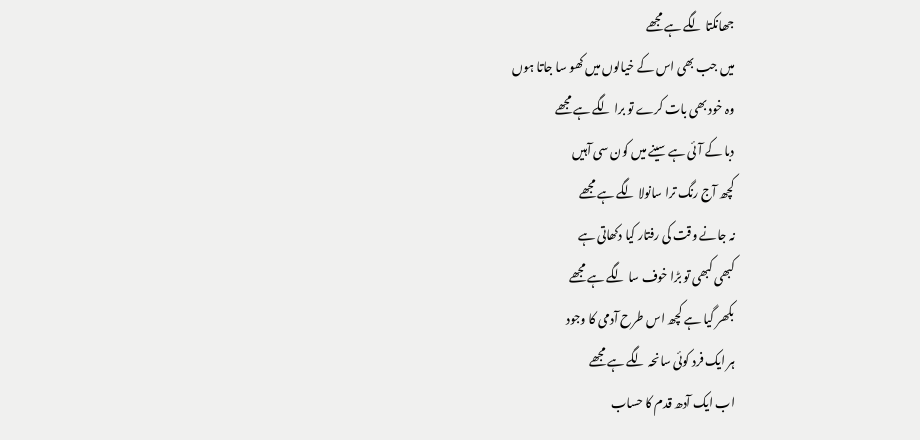جھانکتا لگے ہے مجھے
میں جب بھی اس کے خیالوں میں کھو سا جاتا ہوں
وہ خود بھی بات کرے تو برا لگے ہے مجھے
دبا کے آئی ہے سینے میں کون سی آہیں
کچھ آج رنگ ترا سانولا لگے ہے مجھے
نہ جانے وقت کی رفتار کیا دکھاتی ہے
کبھی کبھی تو بڑا خوف سا لگے ہے مجھے
بکھر گیا ہے کچھ اس طرح آدمی کا وجود
ہر ایک فرد کوئی سانحہ لگے ہے مجھے
اب ایک آدھ قدم کا حساب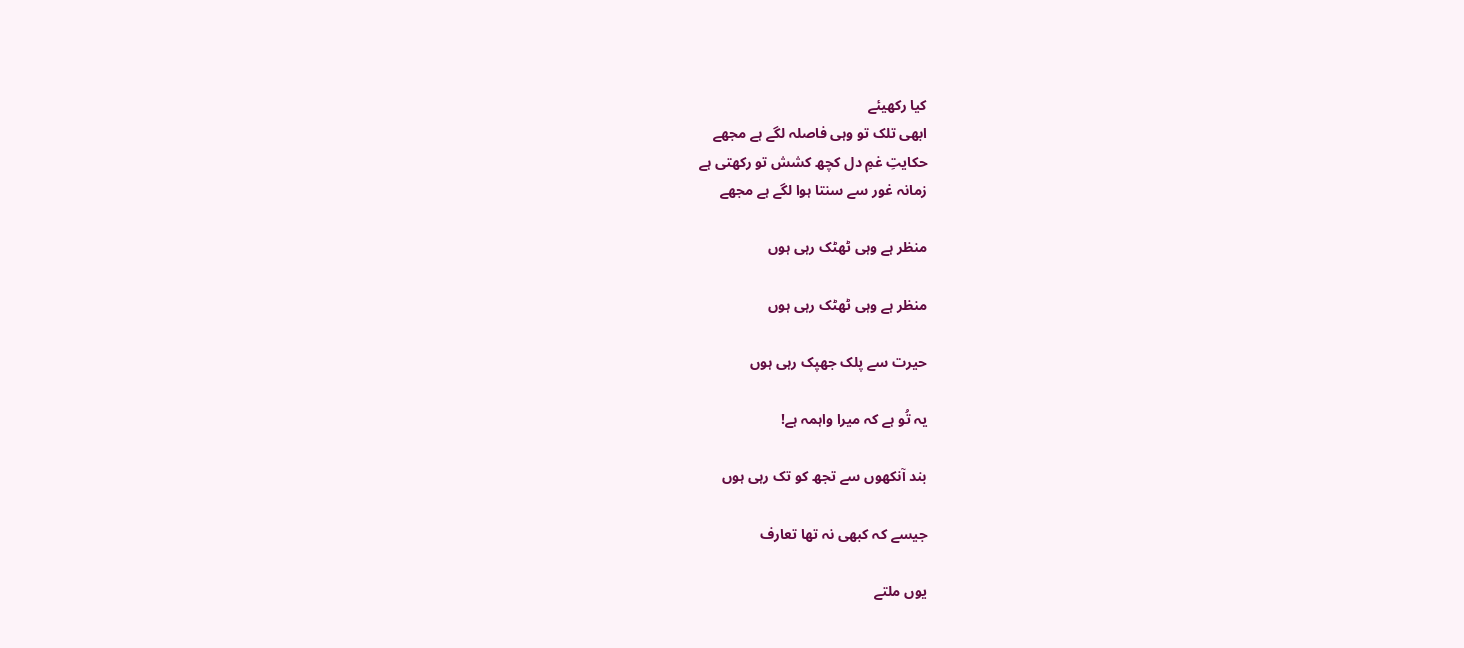کیا رکھیئے
ابھی تلک تو وہی فاصلہ لگے ہے مجھے
حکایتِ غمِ دل کچھ کشش تو رکھتی ہے
زمانہ غور سے سنتا ہوا لگے ہے مجھے

منظر ہے وہی ٹھٹک رہی ہوں

منظر ہے وہی ٹھٹک رہی ہوں

حیرت سے پلک جھپک رہی ہوں

یہ تُو ہے کہ میرا واہمہ ہے!

بند آنکھوں سے تجھ کو تک رہی ہوں

جیسے کہ کبھی نہ تھا تعارف

یوں ملتے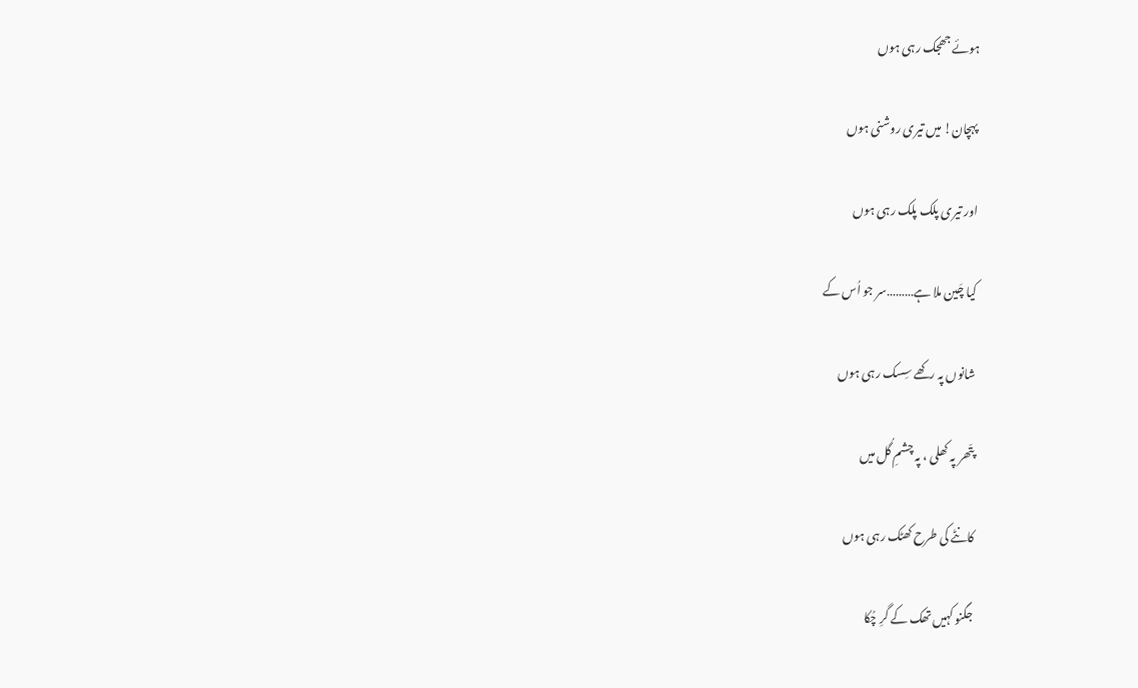ہوئے جھجک رہی ہوں

پہچان! میں تیری روشنی ہوں

اور تیری پلک پلک رہی ہوں

کیا چَین ملا ہے………سر جو اُس کے

شانوں پہ رکھے سِسک رہی ہوں

پتّھر پہ کھلی ، پہ چشمِ گُل میں

کانٹے کی طرح کھٹک رہی ہوں

جگنو کہیں تھک کے گرِ چُکا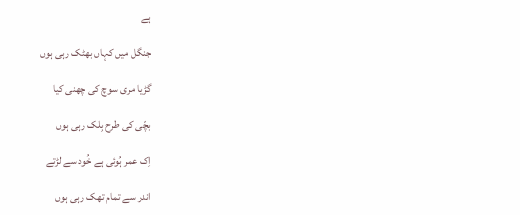ہے

جنگل میں کہاں بھٹک رہی ہوں

گڑیا مری سوچ کی چھنی کیا

بچّی کی طرح بِلک رہی ہوں

اِک عمر ہُوئی ہے خُود سے لڑتے

اندر سے تمام تھک رہی ہوں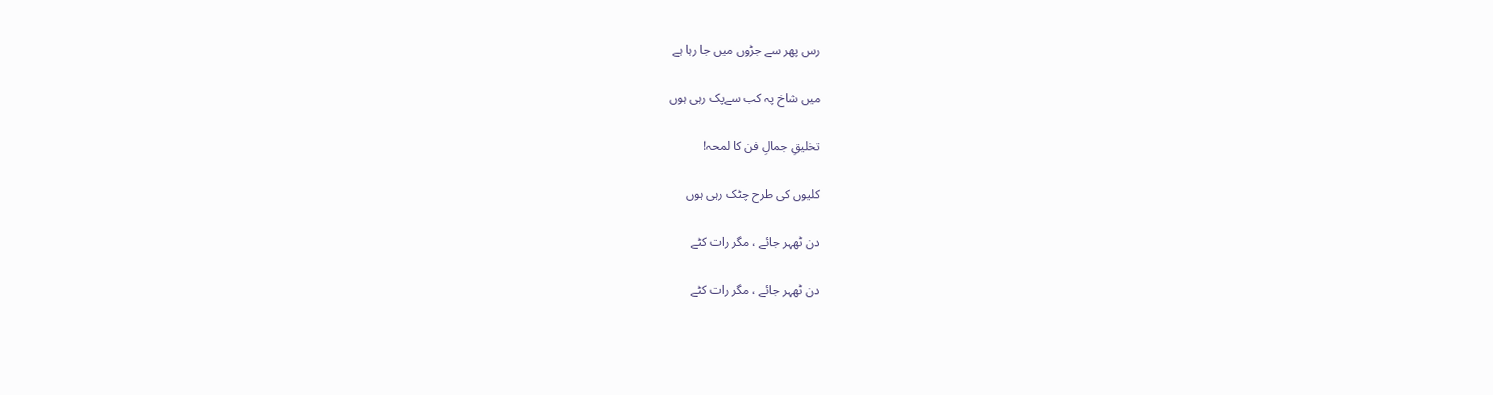رس پھر سے جڑوں میں جا رہا ہے

میں شاخ پہ کب سےپک رہی ہوں

تخلیقِ جمالِ فن کا لمحہ!

کلیوں کی طرح چٹک رہی ہوں

دن ٹھہر جائے ، مگر رات کٹے

دن ٹھہر جائے ، مگر رات کٹے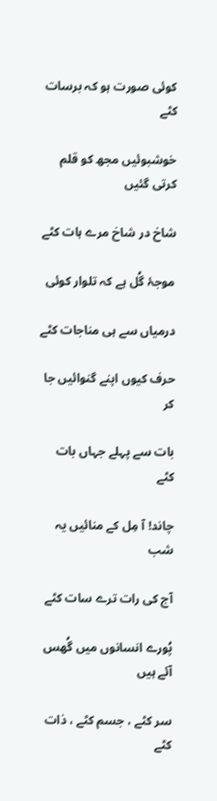کوئی صورت ہو کہ برسات کٹے

خوشبوئیں مجھ کو قلم کرتی گئیں

شاخ در شاخ مرے ہات کٹے

موجۂ گُل ہے کہ تلوار کوئی

درمیاں سے ہی مناجات کٹے

حرف کیوں اپنے گنوائیں جا کر

بات سے پہلے جہاں بات کٹے

چاند! آ مِل کے منائیں یہ شب

آج کی رات ترے سات کٹے

پُورے انسانوں میں گُھس آئے ہیں

سر کٹے ، جسم کٹے ، ذات کٹے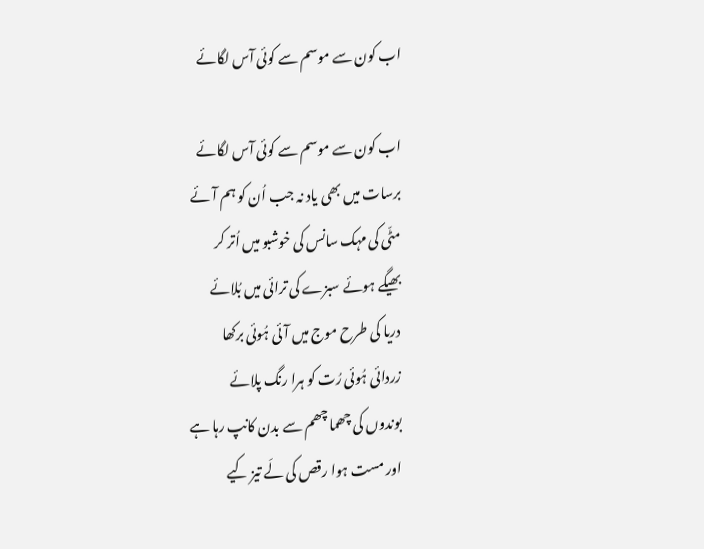اب کون سے موسم سے کوئی آس لگائے

اب کون سے موسم سے کوئی آس لگائے
برسات میں بھی یاد نہ جب اُن کو ہم آئے
مٹّی کی مہک سانس کی خوشبو میں اُتر کر
بھیگے ہوئے سبزے کی ترائی میں بُلائے
دریا کی طرح موج میں آئی ہُوئی برکھا
زردائی ہُوئی رُت کو ہرا رنگ پلائے
بوندوں کی چھما چھم سے بدن کانپ رہا ہے
اور مست ہوا رقص کی لَے تیز کیے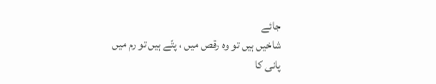جائے
شاخیں ہیں تو وہ رقص میں ، پتّے ہیں تو رم میں
پانی کا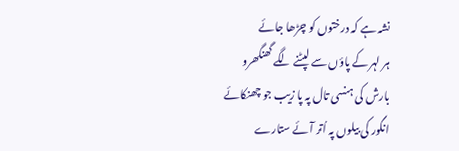نشہ ہے کہ درختوں کو چڑھا جائے
ہر لہر کے پاؤں سے لپٹنے لگے گھنگھرو
بارش کی ہنسی تال پہ پا زیب جو چھنکائے
انگور کی بیلوں پہ اُتر آئے ستارے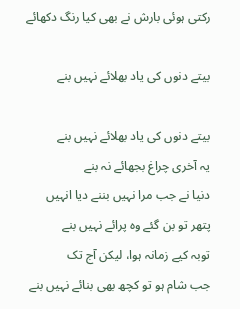رکتی ہوئی بارش نے بھی کیا رنگ دکھائے

بیتے دنوں کی یاد بھلائے نہیں بنے

بیتے دنوں کی یاد بھلائے نہیں بنے
یہ آخری چراغ بجھائے نہ بنے
دنیا نے جب مرا نہیں بننے دیا انہیں
پتھر تو بن گئے وہ پرائے نہیں بنے
توبہ کیے زمانہ ہوا، لیکن آج تک
جب شام ہو تو کچھ بھی بنائے نہیں بنے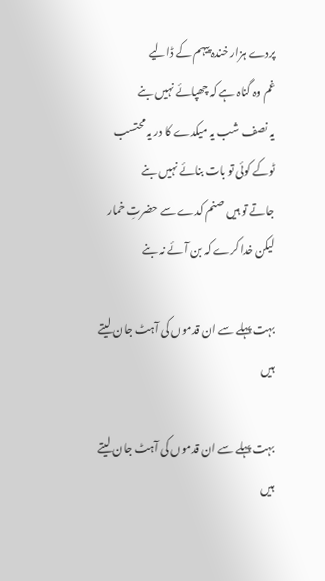پردے ہزار خندہ پیہم کے ڈالیے
غم وہ گناہ ہے کہ چھپائے نہیں بنے
یہ نصف شب یہ میکدے کا در یہ محتسب
ٹوکے کوئی تو بات بنائے نہیں بنے
جاتے تو ہیں صنم کدے سے حضرتِ خمار
لیکن خدا کرے کہ بن آئے نہ بنے

بہت پہلے سے ان قدموں کی آہٹ جان لیتے ہیں

بہت پہلے سے ان قدموں کی آہٹ جان لیتے ہیں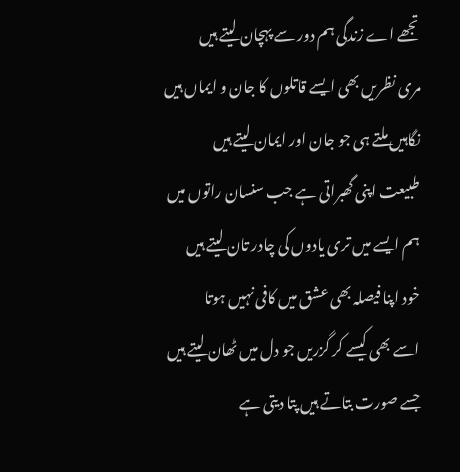تجھے اے زندگی ہم دور سے پہچان لیتے ہیں
مری نظریں بھی ایسے قاتلوں کا جان و ایماں ہیں
نگاہیں ملتے ہی جو جان اور ایمان لیتے ہیں
طبیعت اپنی گھبراتی ہے جب سنسان راتوں میں
ہم ایسے میں تری یادوں کی چادر تان لیتے ہیں
خود اپنا فیصلہ بھی عشق میں کافی نہیں ہوتا
اسے بھی کیسے کر گزریں جو دل میں ٹھان لیتے ہیں
جسے صورت بتاتے ہیں پتا دیتی ہے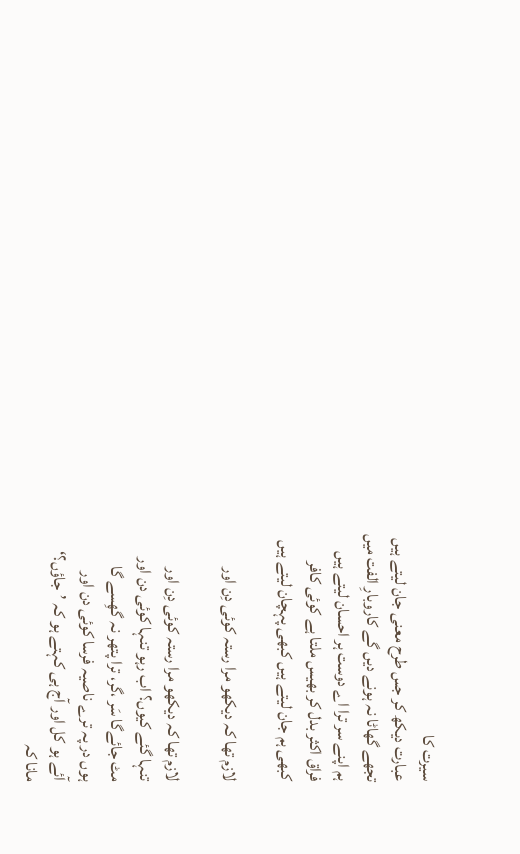سیرت کا
عبارت دیکھ کر جس طرح معنی جان لیتے ہیں
تجھے گھاٹا نہ ہونے دیں گے کاروبارِ الفت میں
ہم اپنے سر ترا اے دوست ہر احسان لیتے ہیں
فراق اکثر بدل کر بھیس ملتا ہے کوئی کافر
کبھی ہم جان لیتے ہیں کبھی پہچان لیتے ہیں

لازم تھا کہ دیکھو مرا رستہ کوئی دِن اور

لازم تھا کہ دیکھو مرا رستہ کوئی دِن اور
تنہا گئے کیوں؟ اب رہو تنہا کوئی دن اور
مٹ جائےگا سَر ،گر، ترا پتھر نہ گھِسے گا
ہوں در پہ ترے ناصیہ فرسا کوئی دن اور
آئے ہو کل اور آج ہی کہتے ہو کہ ’جاؤں؟‘
مانا کہ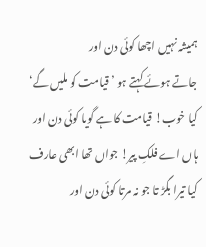ہمیشہ نہیں اچھا کوئی دن اور
جاتے ہوئے کہتے ہو ’قیامت کو ملیں گے‘
کیا خوب! قیامت کا ہے گویا کوئی دن اور
ہاں اے فلکِ پیر! جواں تھا ابھی عارف
کیا تیرا بگڑ تا جو نہ مرتا کوئی دن اور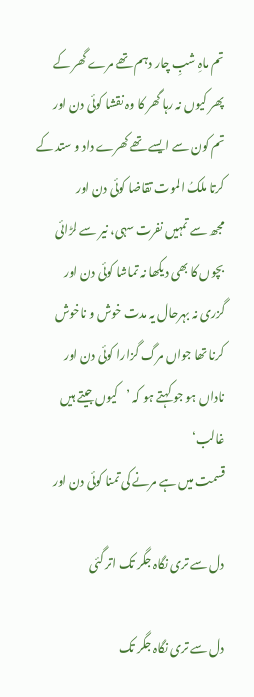تم ماہِ شبِ چار دہم تھے مرے گھر کے
پھر کیوں نہ رہا گھر کا وہ نقشا کوئی دن اور
تم کون سے ایسے تھے کھرے داد و ستد کے
کرتا ملکُ الموت تقاضا کوئی دن اور
مجھ سے تمہیں نفرت سہی، نیر سے لڑائی
بچوں کا بھی دیکھا نہ تماشا کوئی دن اور
گزری نہ بہرحال یہ مدت خوش و ناخوش
کرنا تھا جواں مرگ گزارا کوئی دن اور
ناداں ہو جو کہتے ہو کہ ’کیوں جیتے ہیں غالب‘
قسمت میں ہے مرنے کی تمنا کوئی دن اور

دل سے تری نگاہ جگر تک اتر گئی

دل سے تری نگاہ جگر تک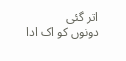اتر گئی
دونوں کو اک ادا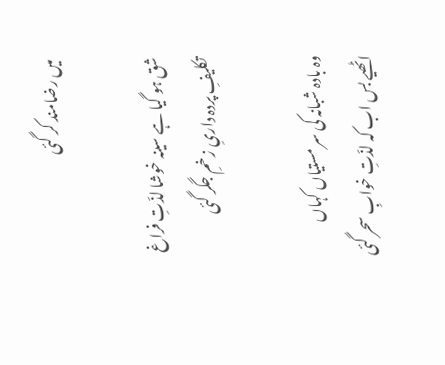میں رضامند کر گئی

شق ہو گیا ہے سینہ خوشا لذّتِ فراغ
تکلیفِ پردہ داریِ زخمِ جگر گئی

وہ بادہ شبانہ کی سر مستیاں کہاں
اٹھیے بس اب کہ لذّتِ خوابِ سحر گئی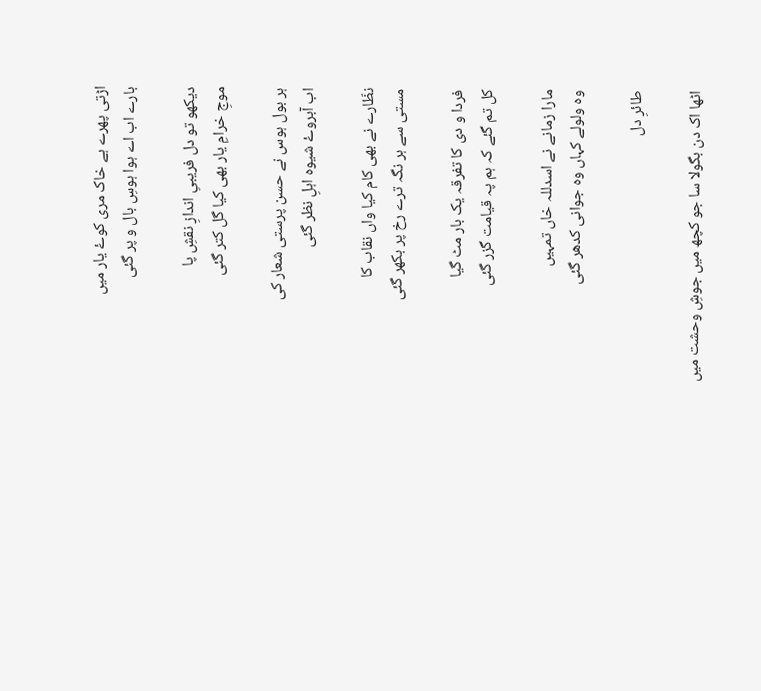اڑتی پھرے ہے خاک مری کوۓ یار میں
بارے اب اے ہوا ہوسِ بال و پر گئی

دیکھو تو دل فریبیِ اندازِ نقشِ پا
موجِ خرامِ یار بھی کیا گل کتر گئی

ہر بو‌ل ہوس نے حسن پرستی شعار کی
اب آبروۓ شیوہ اہلِ نظر گئی

نظّارے نے بھی کام کیا واں نقاب کا
مستی سے ہر نگہ ترے رخ پر بکھر گئی

فردا و دی کا تفرقہ یک بار مٹ گیا
کل تم گئے کہ ہم پہ قیامت گزر گئی

مارا زمانے نے اسدللہ خاں تمہیں
وہ ولولے کہاں وہ جوانی کدھر گئی

طائرِ دل

اٹھا اک دن بگولا سا جو کچھ میں جوشِ وحشت میں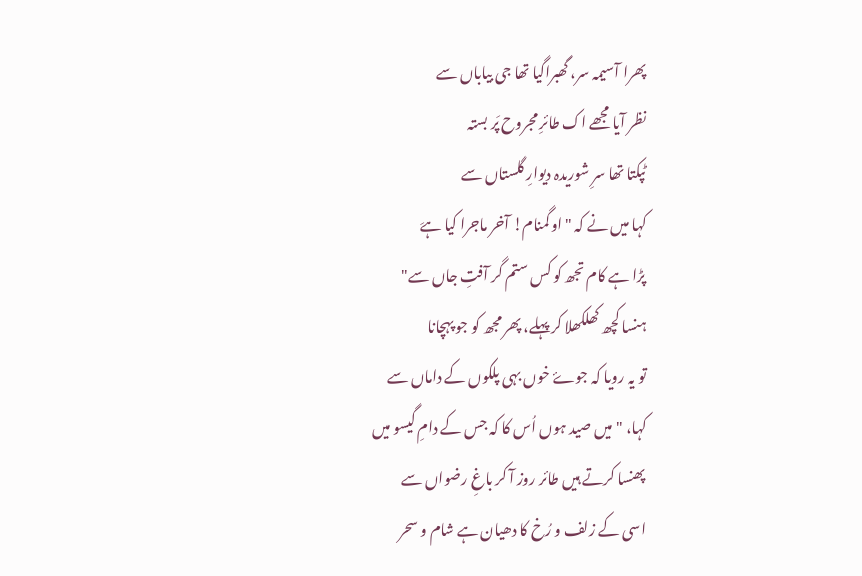پھرا آسیمہ سر، گھبراگیا تھا جی بیاباں سے
نظر آیا مجھے اک طائرِ مجروح پَر بستہ
ٹپکتا تھا سرِ شوریدہ دیوارِ گلستاں سے
کہا میں نے کہ "او گمنام! آخر ماجرا کیا ہےَ
پڑا ہے کام تجھ کو کس ستم گر آفتِ جاں سے"
ہنسا کچھ کھلکھلا کر پہلے، پھر مجھ کو جو پہچانا
تو یہ رویا کہ جوۓ خوں بہی پلکوں کے داماں سے
کہا، " میں صید ہوں اُس کا کہ جس کے دامِ گیسو میں
پھنسا کرتے ہیں طائر روز آ کر باغِ رضواں سے
اسی کے زلف و رُخ کا دھیان ہے شام و سحر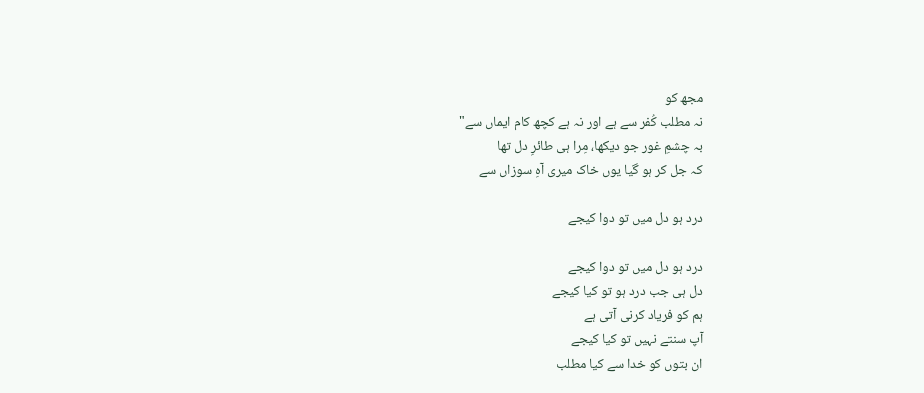مجھ کو
نہ مطلب کُفر سے ہے اور نہ ہے کچھ کام ایماں سے"
بہ چشمِ غور جو دیکھا، مِرا ہی طائرِ دل تھا
کہ جل کر ہو گیا یوں خاک میری آہِ سوزاں سے

درد ہو دل میں تو دوا کیجے

درد ہو دل میں تو دوا کیجے
دل ہی جب درد ہو تو کیا کیجے
ہم کو فریاد کرنی آتی ہے
آپ سنتے نہیں تو کیا کیجے
ان بتوں کو خدا سے کیا مطلب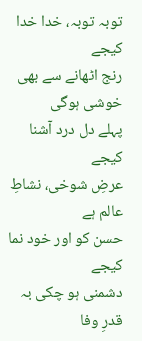توبہ توبہ، خدا خدا کیجے
رنج اٹھانے سے بھی خوشی ہوگی
پہلے دل درد آشنا کیجے
عرضِ شوخی، نشاطِ عالم ہے
حسن کو اور خود نما کیجے
دشمنی ہو چکی بہ قدرِ وفا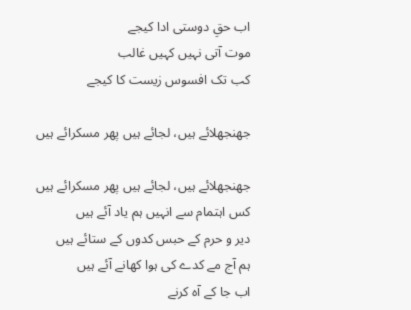اب حقِ دوستی ادا کیجے
موت آتی نہیں کہیں غالب
کب تک افسوس زیست کا کیجے

جھنجھلائے ہیں، لجائے ہیں پھر مسکرائے ہیں

جھنجھلائے ہیں، لجائے ہیں پھر مسکرائے ہیں
کس اہتمام سے انہیں ہم یاد آئے ہیں
دیر و حرم کے حبس کدوں کے ستائے ہیں
ہم آج مے کدے کی ہوا کھانے آئے ہیں
اب جا کے آہ کرنے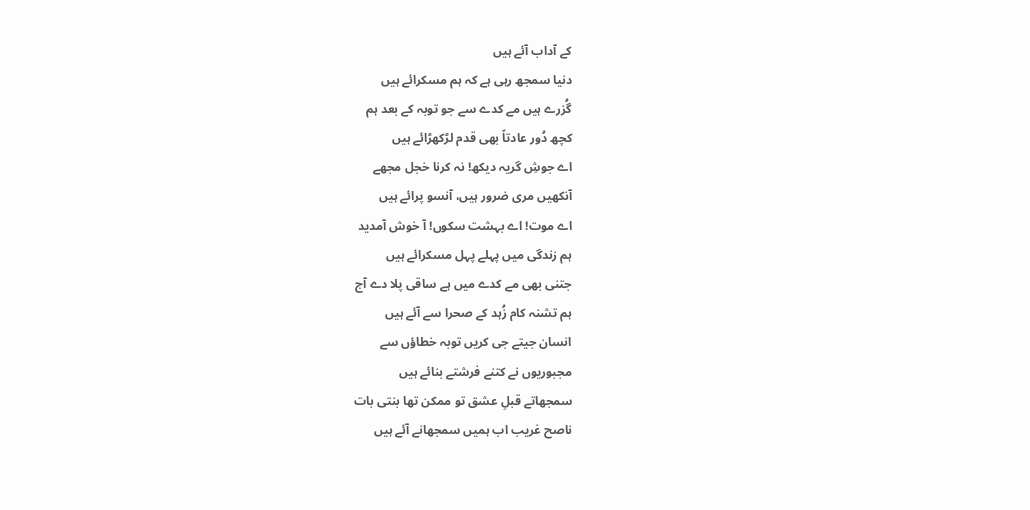کے آداب آئے ہیں
دنیا سمجھ رہی ہے کہ ہم مسکرائے ہیں
گُزرے ہیں مے کدے سے جو توبہ کے بعد ہم
کچھ دُور عادتاً بھی قدم لڑکھڑائے ہیں
اے جوشِ گریہ دیکھ! نہ کرنا خجل مجھے
آنکھیں مری ضرور ہیں، آنسو پرائے ہیں
اے موت! اے بہشت سکوں! آ خوش آمدید
ہم زندگی میں پہلے پہل مسکرائے ہیں
جتنی بھی مے کدے میں ہے ساقی پلا دے آج
ہم تشنہ کام زُہد کے صحرا سے آئے ہیں
انسان جیتے جی کریں توبہ خطاؤں سے
مجبوریوں نے کتنے فرشتے بنائے ہیں
سمجھاتے قبلِ عشق تو ممکن تھا بنتی بات
ناصح غریب اب ہمیں سمجھانے آئے ہیں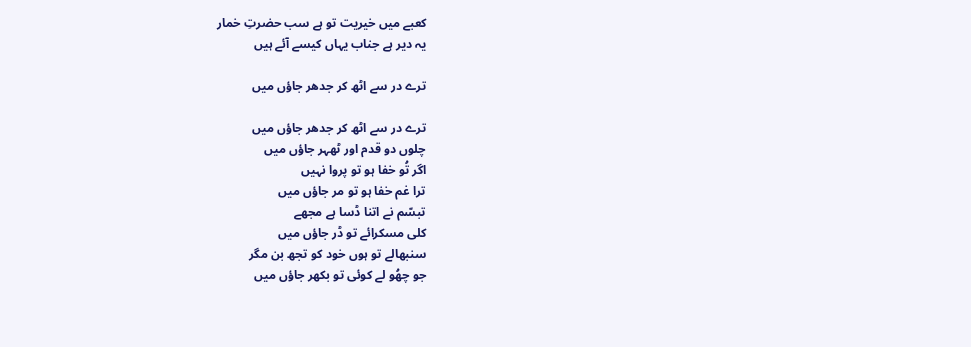کعبے میں خیریت تو ہے سب حضرتِ خمار
یہ دیر ہے جناب یہاں کیسے آئے ہیں

ترے در سے اٹھ کر جدھر جاؤں میں

ترے در سے اٹھ کر جدھر جاؤں میں
چلوں دو قدم اور ٹھہر جاؤں میں
اگر تُو خفا ہو تو پروا نہیں
ترا غم خفا ہو تو مر جاؤں میں
تبسّم نے اتنا ڈسا ہے مجھے
کلی مسکرائے تو ڈر جاؤں میں
سنبھالے تو ہوں خود کو تجھ بن مگر
جو چھُو لے کوئی تو بکھر جاؤں میں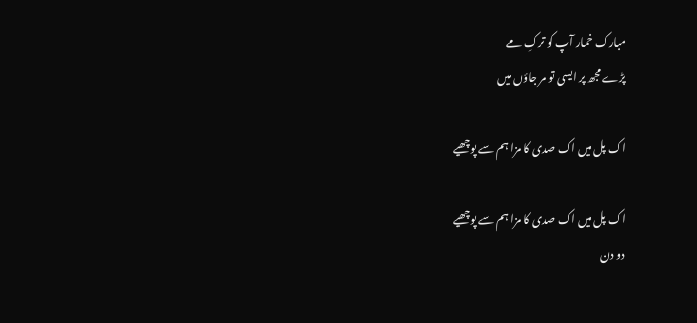مبارک خمار آپ کو ترکِ مے
پڑے مجھ پر ایسی تو مر جاؤں میں

اک پل میں اک صدی کا مزا ہم سے پوچھیے

اک پل میں اک صدی کا مزا ہم سے پوچھیے
دو دن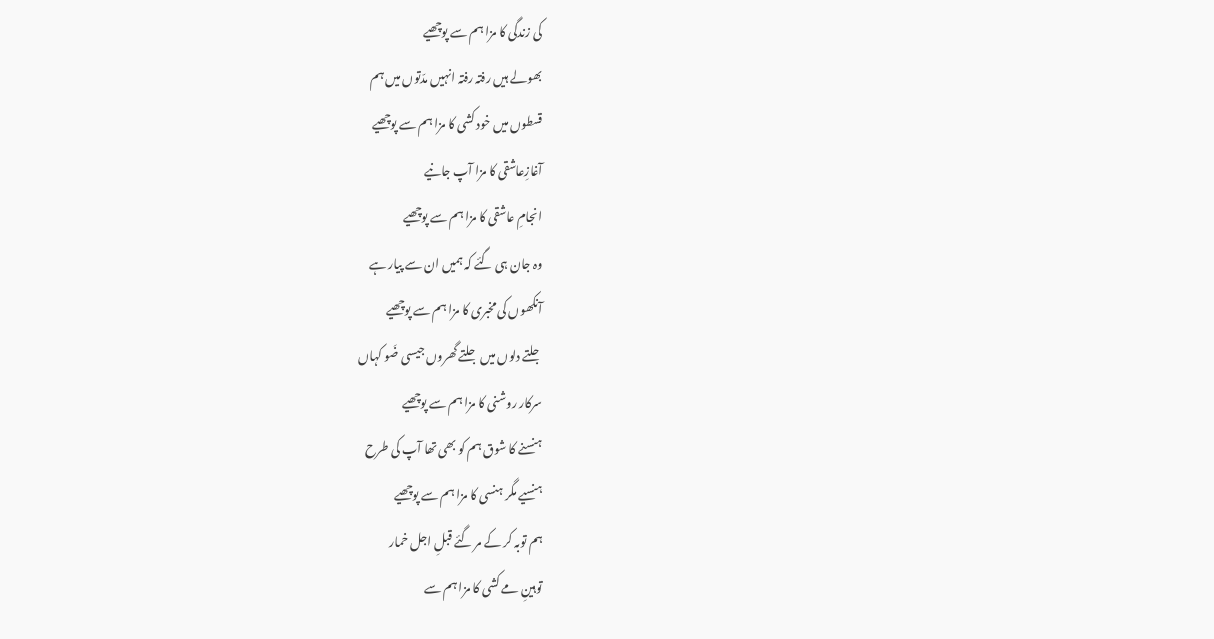کی زندگی کا مزا ہم سے پوچھیے
بھولے ہیں رفتہ رفتہ انہیں مدّتوں میں ہم
قسطوں میں خود کشی کا مزا ہم سے پوچھیے
آغازِعاشقی کا مزا آپ جانیے
انجامِ عاشقی کا مزا ہم سے پوچھیے
وہ جان ہی گئے کہ ہمیں ان سے پیار ہے
آنکھوں کی مخبری کا مزا ہم سے پوچھیے
جلتے دلوں میں جلتے گھروں جیسی ضَو کہاں
سرکار روشنی کا مزا ہم سے پوچھیے
ہنسنے کا شوق ہم کو بھی تھا آپ کی طرح
ہنسیے مگر ہنسی کا مزا ہم سے پوچھیے
ہم توبہ کر کے مر گئے قبلِ اجل خمار
توہینِ مے کشی کا مزا ہم سے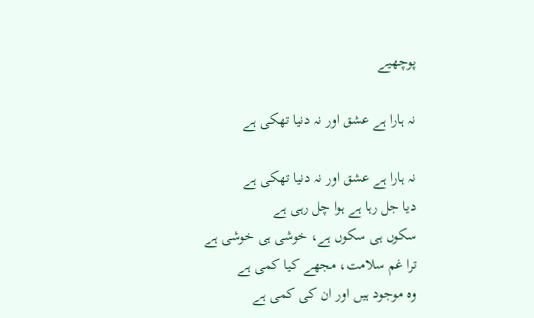پوچھیے

نہ ہارا ہے عشق اور نہ دنیا تھکی ہے

نہ ہارا ہے عشق اور نہ دنیا تھکی ہے
دیا جل رہا ہے ہوا چل رہی ہے
سکوں ہی سکوں ہے، خوشی ہی خوشی ہے
ترا غم سلامت، مجھے کیا کمی ہے
وہ موجود ہیں اور ان کی کمی ہے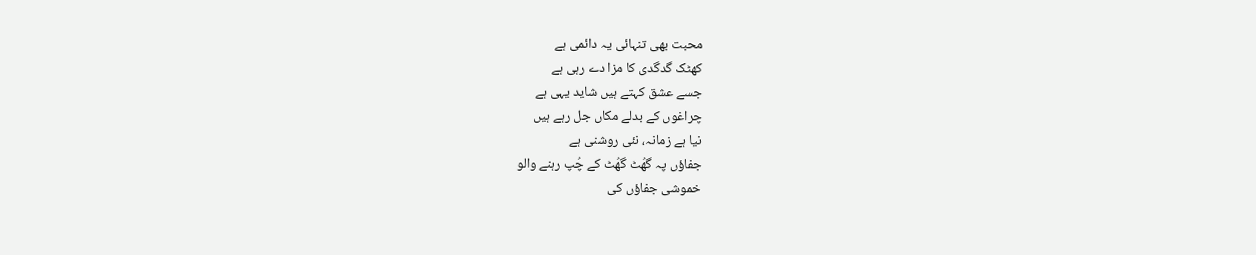محبت بھی تنہائی یہ دائمی ہے
کھٹک گدگدی کا مزا دے رہی ہے
جسے عشق کہتے ہیں شاید یہی ہے
چراغوں کے بدلے مکاں جل رہے ہیں
نیا ہے زمانہ، نئی روشنی ہے
جفاؤں پہ گھُٹ گھُٹ کے چُپ رہنے والو
خموشی جفاؤں کی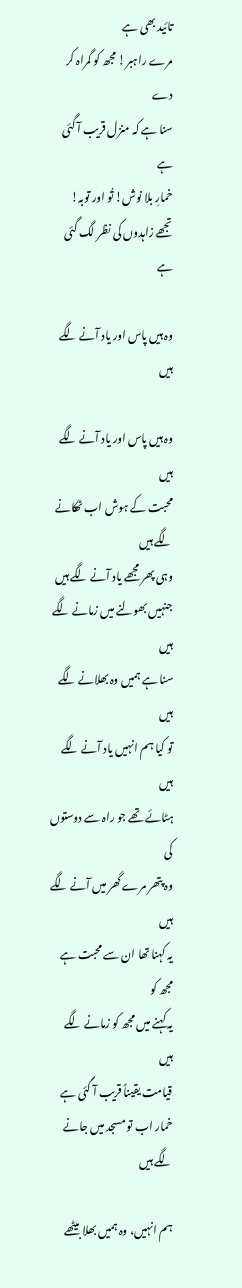تائید بھی ہے
مرے راہبر! مجھ کو گمراہ کر دے
سنا ہے کہ منزل قریب آ گئی ہے
خمارِ بلا نوش! تُو اور توبہ!
تجھے زاہدوں کی نظر لگ گئی ہے

وہ ہیں پاس اور یاد آنے لگے ہیں

وہ ہیں پاس اور یاد آنے لگے ہیں
محبت کے ہوش اب ٹھکانے لگے ہیں
وہی پھر مجھے یاد آنے لگے ہیں
جنہیں بھولنے میں زمانے لگے ہیں
سنا ہے ہمیں وہ بھلانے لگے ہیں
تو کیا ہم انہیں یاد آنے لگے ہیں
ہٹائے تھے جو راہ سے دوستوں کی
وہ پتھر مرے گھر میں آنے لگے ہیں
یہ کہنا تھا ان سے محبت ہے مجھ کو
یہ کہنے میں مجھ کو زمانے لگے ہیں
قیامت یقیناً قریب آ گئی ہے
خمار اب تو مسجد میں جانے لگے ہیں

ہم انہیں، وہ ہمیں بھلا بیٹھے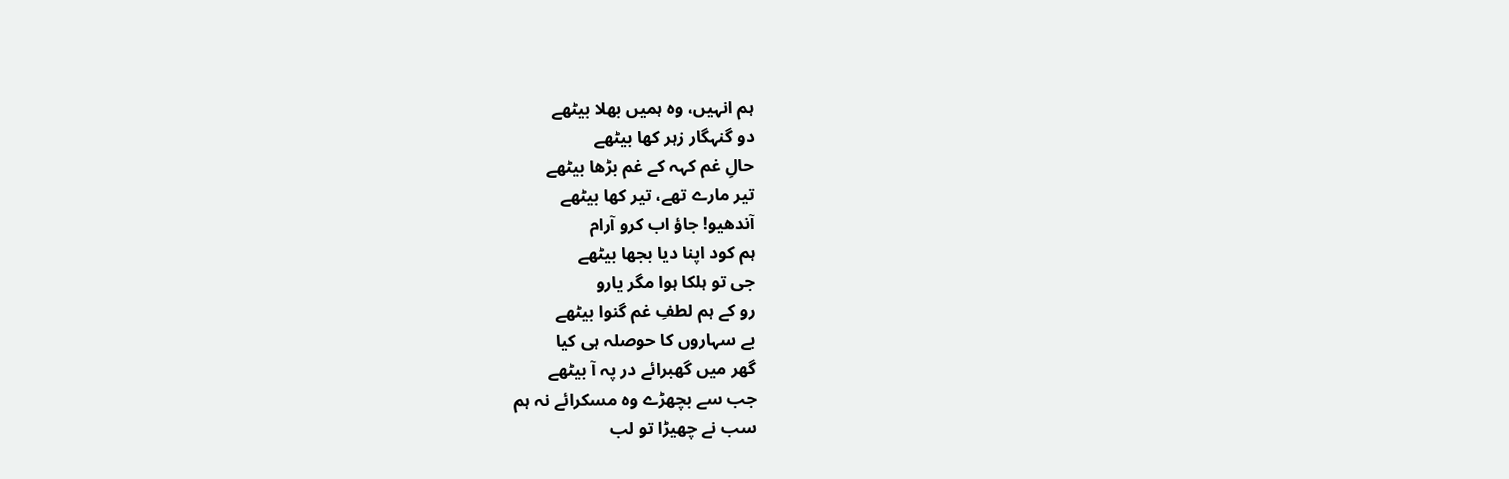ہم انہیں، وہ ہمیں بھلا بیٹھے
دو گنہگار زہر کھا بیٹھے
حالِ غم کہہ کے غم بڑھا بیٹھے
تیر مارے تھے، تیر کھا بیٹھے
آندھیو! جاؤ اب کرو آرام
ہم کود اپنا دیا بجھا بیٹھے
جی تو ہلکا ہوا مگر یارو
رو کے ہم لطفِ غم گنوا بیٹھے
بے سہاروں کا حوصلہ ہی کیا
گھر میں گھبرائے در پہ آ بیٹھے
جب سے بچھڑے وہ مسکرائے نہ ہم
سب نے چھیڑا تو لب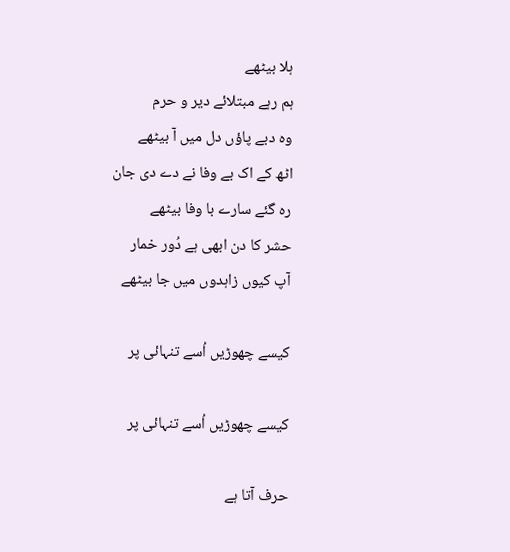ہلا بیٹھے
ہم رہے مبتلائے دیر و حرم
وہ دبے پاؤں دل میں آ بیٹھے
اٹھ کے اک بے وفا نے دے دی جان
رہ گئے سارے با وفا بیٹھے
حشر کا دن ابھی ہے دُور خمار
آپ کیوں زاہدوں میں جا بیٹھے

کیسے چھوڑیں اُسے تنہائی پر

کیسے چھوڑیں اُسے تنہائی پر

حرف آتا ہے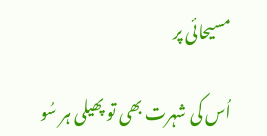مسیحائی پر

اُس کی شہرت بھی تو پھیلی ہر سُو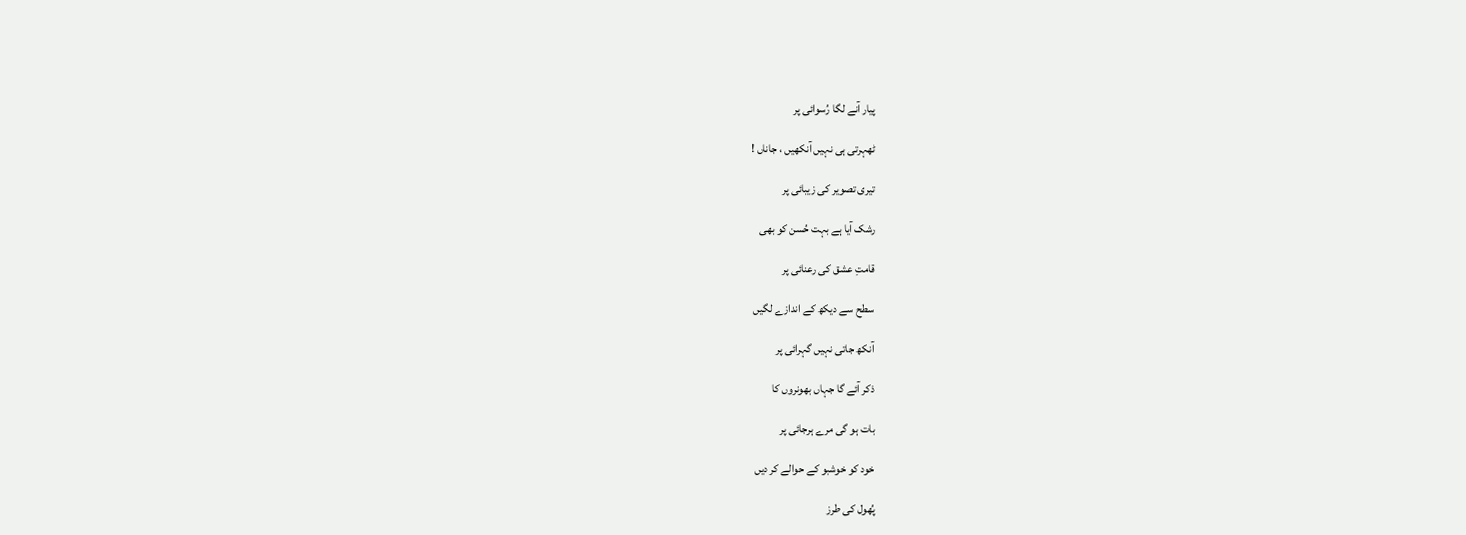پیار آنے لگا رُسوائی پر

ٹھہرتی ہی نہیں آنکھیں ، جاناں !

تیری تصویر کی زیبائی پر

رشک آیا ہے بہت حُسن کو بھی

قامتِ عشق کی رعنائی پر

سطح سے دیکھ کے اندازے لگیں

آنکھ جاتی نہیں گہرائی پر

ذکر آئے گا جہاں بھونروں کا

بات ہو گی مرے ہرجائی پر

خود کو خوشبو کے حوالے کر دیں

پُھول کی طرز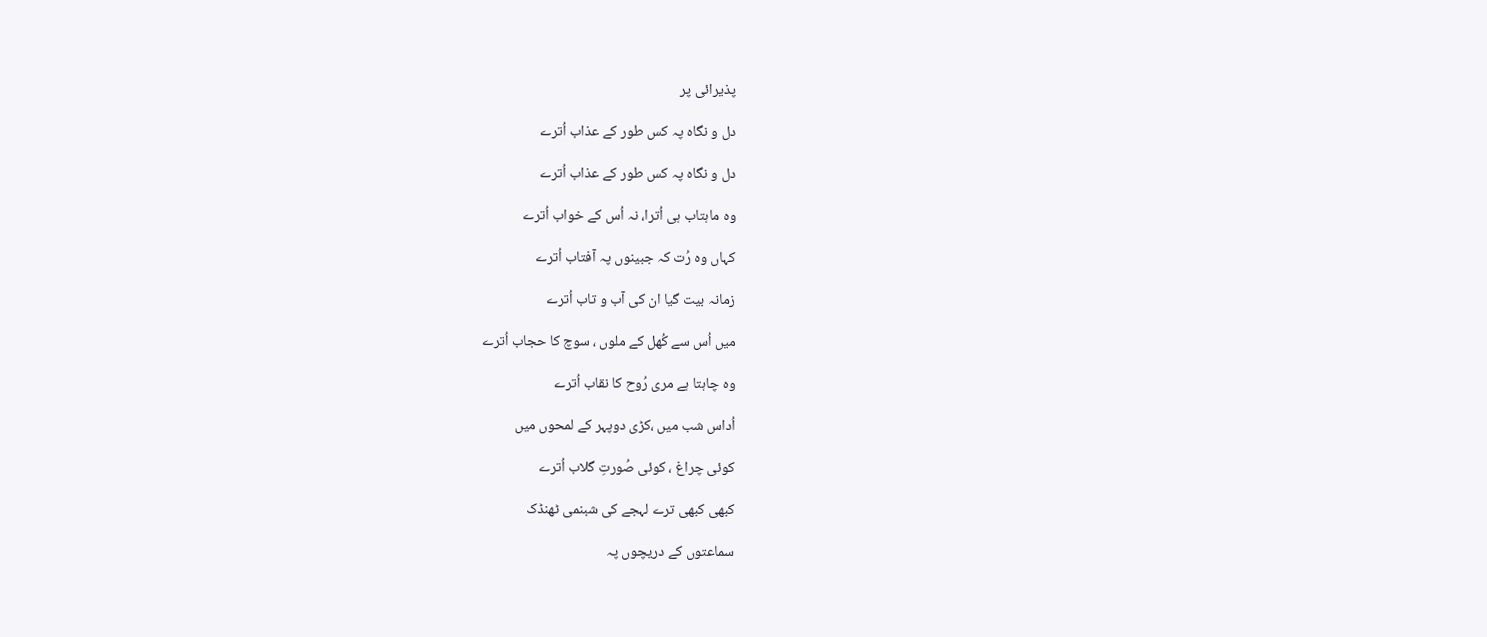پذیرائی پر

دل و نگاہ پہ کس طور کے عذاب اُترے

دل و نگاہ پہ کس طور کے عذاب اُترے

وہ ماہتاب ہی اُترا، نہ اُس کے خواب اُترے

کہاں وہ رُت کہ جبینوں پہ آفتاب اُترے

زمانہ بیت گیا ان کی آب و تاب اُترے

میں اُس سے کُھل کے ملوں ، سوچ کا حجاب اُترے

وہ چاہتا ہے مری رُوح کا نقاب اُترے

اُداس شب میں ،کڑی دوپہر کے لمحوں میں

کوئی چراغ ، کوئی صُورتِ گلاب اُترے

کبھی کبھی ترے لہجے کی شبنمی ٹھنڈک

سماعتوں کے دریچوں پہ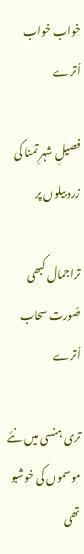خواب خواب اُترے

فصیلِ شہرِ تمنا کی زرد بیلوں پر

تراجمال کبھی صُورت سحاب اُترے

تری ہنسی میں نئے موسموں کی خوشبو تھی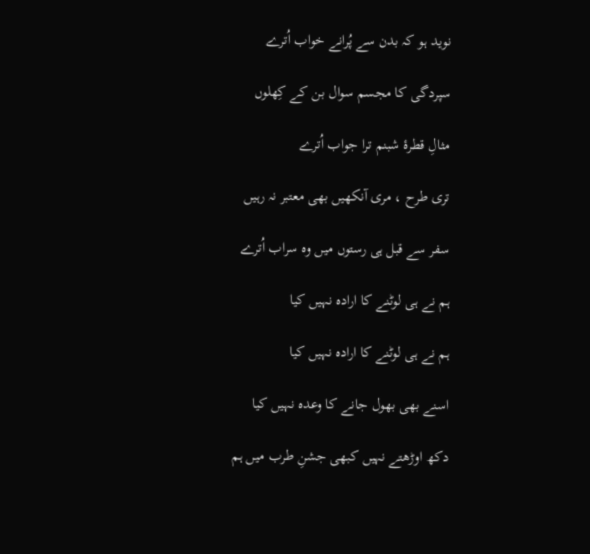نوید ہو کہ بدن سے پُرانے خواب اُترے

سپردگی کا مجسم سوال بن کے کِھلوں

مثالِ قطرۂ شبنم ترا جواب اُترے

تری طرح ، مری آنکھیں بھی معتبر نہ رہیں

سفر سے قبل ہی رستوں میں وہ سراب اُترے

ہم نے ہی لوٹنے کا ارادہ نہیں کیا

ہم نے ہی لوٹنے کا ارادہ نہیں کیا

اسنے بھی بھول جانے کا وعدہ نہیں کیا

دکھ اوڑھتے نہیں کبھی جشنِ طرب میں ہم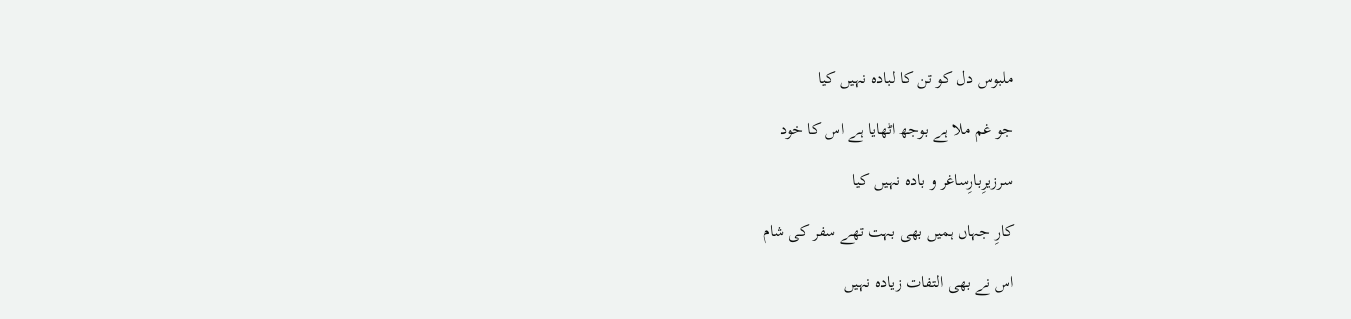ملبوس دل کو تن کا لبادہ نہیں کیا

جو غم ملا ہے بوجھ اٹھایا ہے اس کا خود

سرزیرِبارِساغر و بادہ نہیں کیا

کارِ جہاں ہمیں بھی بہت تھے سفر کی شام

اس نے بھی التفات زیادہ نہیں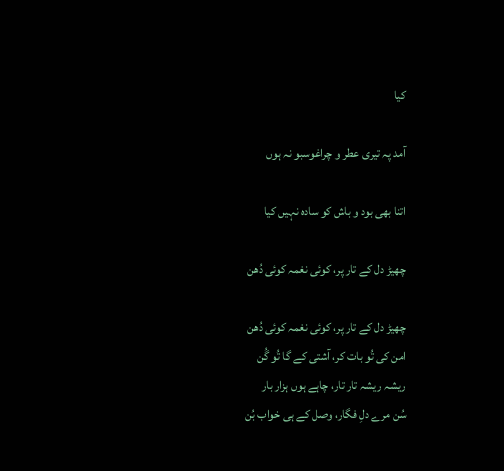کیا

آمد پہ تیری عطر و چراغوسبو نہ ہوں

اتنا بھی بود و باش کو سادہ نہیں کیا

چھیڑ دل کے تار پر، کوئی نغمہ کوئی دُھن

چھیڑ دل کے تار پر، کوئی نغمہ کوئی دُھن
امن کی تُو بات کر، آشتی کے گا تُو گُن
ریشہ ریشہ تار تار، چاہے ہوں ہزار بار
سُن مرے دلِ فگار، وصل کے ہی خواب بُن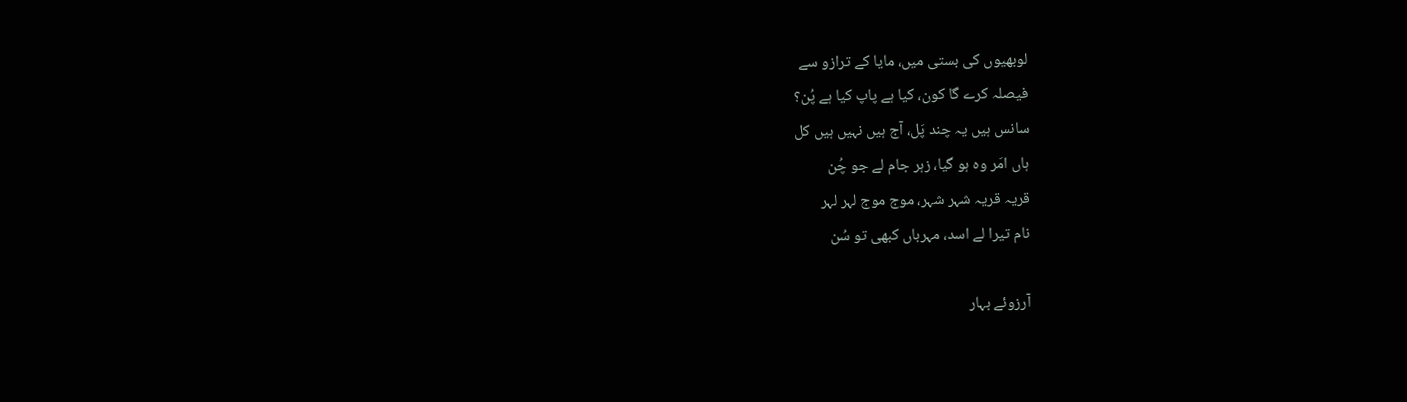لوبھیوں کی بستی میں، مایا کے ترازو سے
فیصلہ کرے گا کون، کیا ہے پاپ کیا ہے پُن؟
سانس ہیں یہ چند پَل، آج ہیں نہیں ہیں کل
ہاں امَر وہ ہو گیا، زہر جام لے جو چُن
قریہ قریہ شہر شہر، موج موج لہر لہر
نام تیرا لے اسد، مہرباں کبھی تو سُن

آرزوئے بہار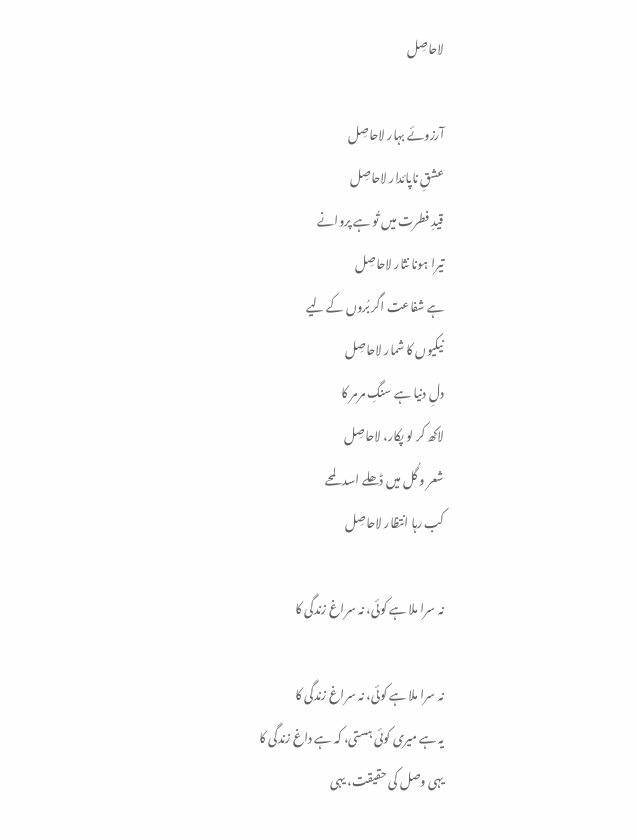لاحاصِل

آرزوئے بہار لاحاصِل
عشقِ ناپائدار لاحاصِل
قیدِ فطرت میں تُو ہے پروانے
تیرا ہونا نثار لاحاصِل
ہے شفاعت اگر بُروں کے لیے
نیکیوں کا شمار لاحاصِل
دلِ دنیا ہے سنگِ مرمر کا
لاکھ کر لو پکار، لاحاصِل
شعر و گُل میں ڈھلے اسد لمحے
کب رہا انتظار لاحاصِل

نہ سرا ملا ہے کوئی، نہ سراغ زندگی کا

نہ سرا ملا ہے کوئی، نہ سراغ زندگی کا
یہ ہے میری کوئی ہستی، کہ ہے داغ زندگی کا
یہی وصل کی حقیقت، یہی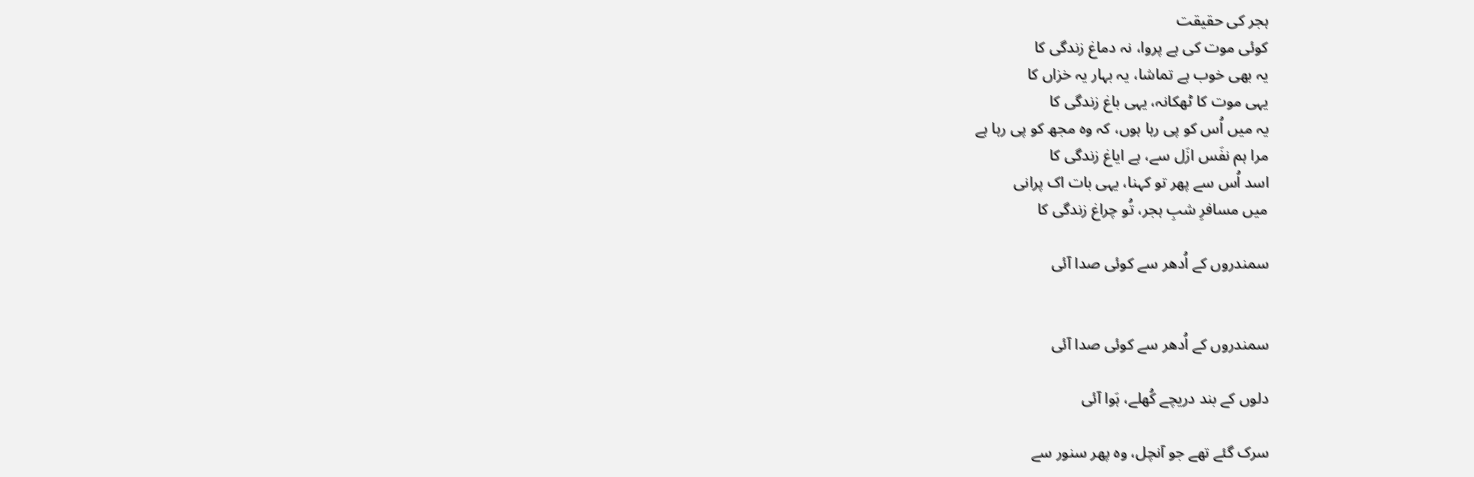ہجر کی حقیقت
کوئی موت کی ہے پروا، نہ دماغ زندگی کا
یہ بھی خوب ہے تماشا، یہ بہار یہ خزاں کا
یہی موت کا ٹھکانہ، یہی باغ زندگی کا
یہ میں اُس کو پی رہا ہوں، کہ وہ مجھ کو پی رہا ہے
مرا ہم نفَس ازَل سے، ہے ایاغ زندگی کا
اسد اُس سے پھر تو کہنا، یہی بات اک پرانی
میں مسافرِ شبِ ہجر، تُو چراغ زندگی کا

سمندروں کے اُدھر سے کوئی صدا آئی


سمندروں کے اُدھر سے کوئی صدا آئی

دلوں کے بند دریچے کُھلے، ہَوا آئی

سرک گئے تھے جو آنچل، وہ پھر سنور سے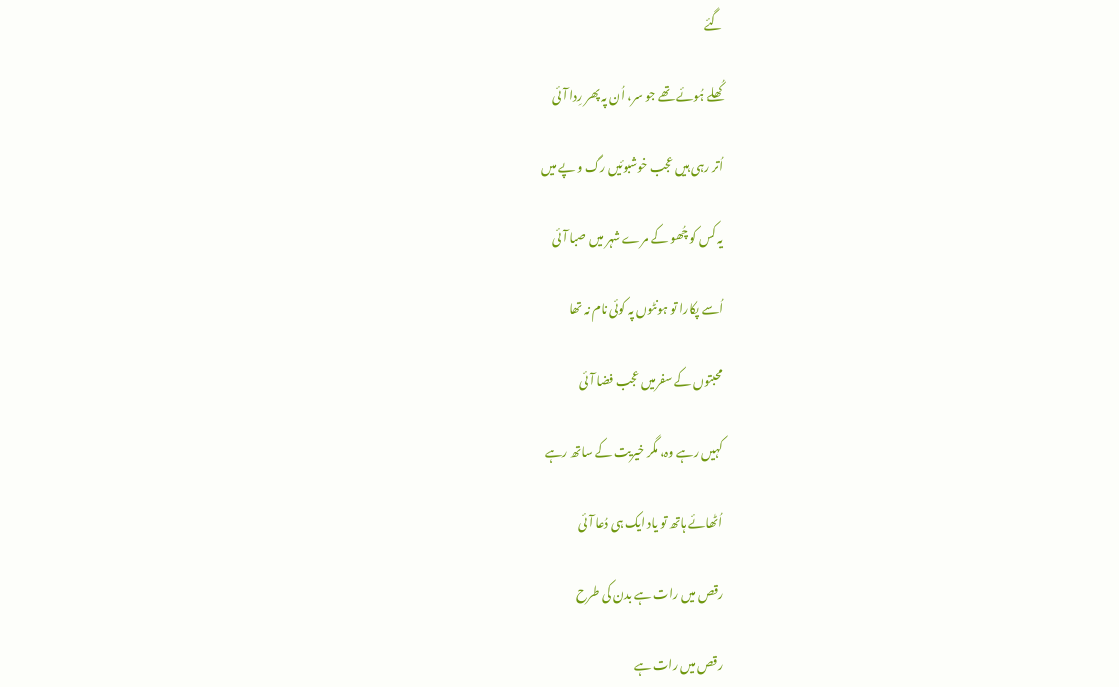گئے

کُھلے ہُوئے تھے جو سر، اُن پہ پھر رِدا آئی

اُتر رہی ہیں عجب خوشبوئیں رگ و پے میں

یہ کس کو چُھو کے مرے شہر میں صبا آئی

اُسے پکارا تو ہونٹوں پہ کوئی نام نہ تھا

محبتوں کے سفرمیں عجب فضا آئی

کہیں رہے وہ، مگر خیریت کے ساتھ رہے

اُٹھائے ہاتھ تو یاد ایک ہی دُعا آئی

رقص میں رات ہے بدن کی طرح

رقص میں رات ہے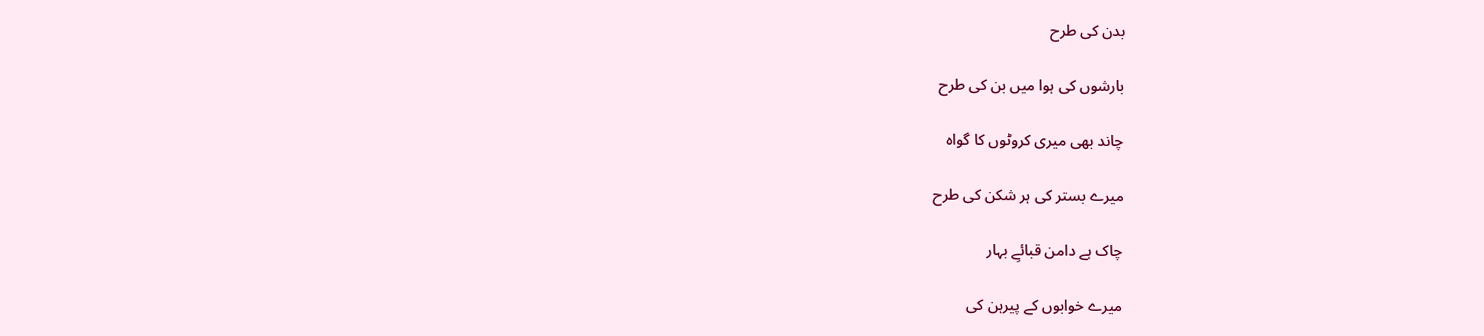بدن کی طرح

بارشوں کی ہوا میں بن کی طرح

چاند بھی میری کروٹوں کا گواہ

میرے بستر کی ہر شکن کی طرح

چاک ہے دامن قبائےِ بہار

میرے خوابوں کے پیرہن کی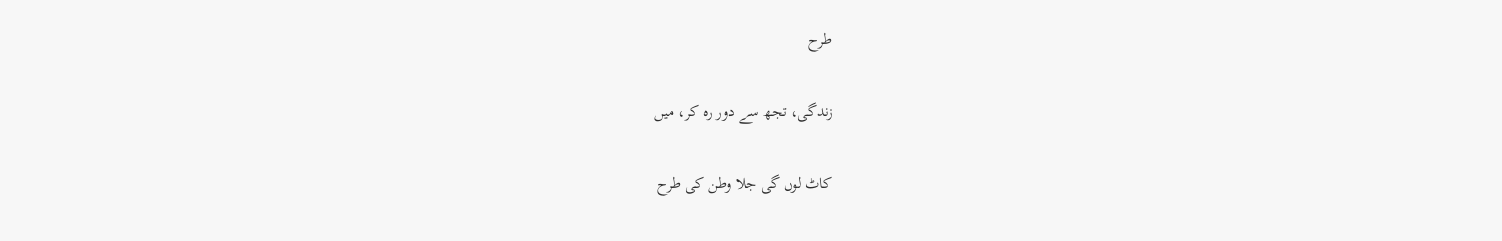طرح

زندگی، تجھ سے دور رہ کر، میں

کاٹ لوں گی جلا وطن کی طرح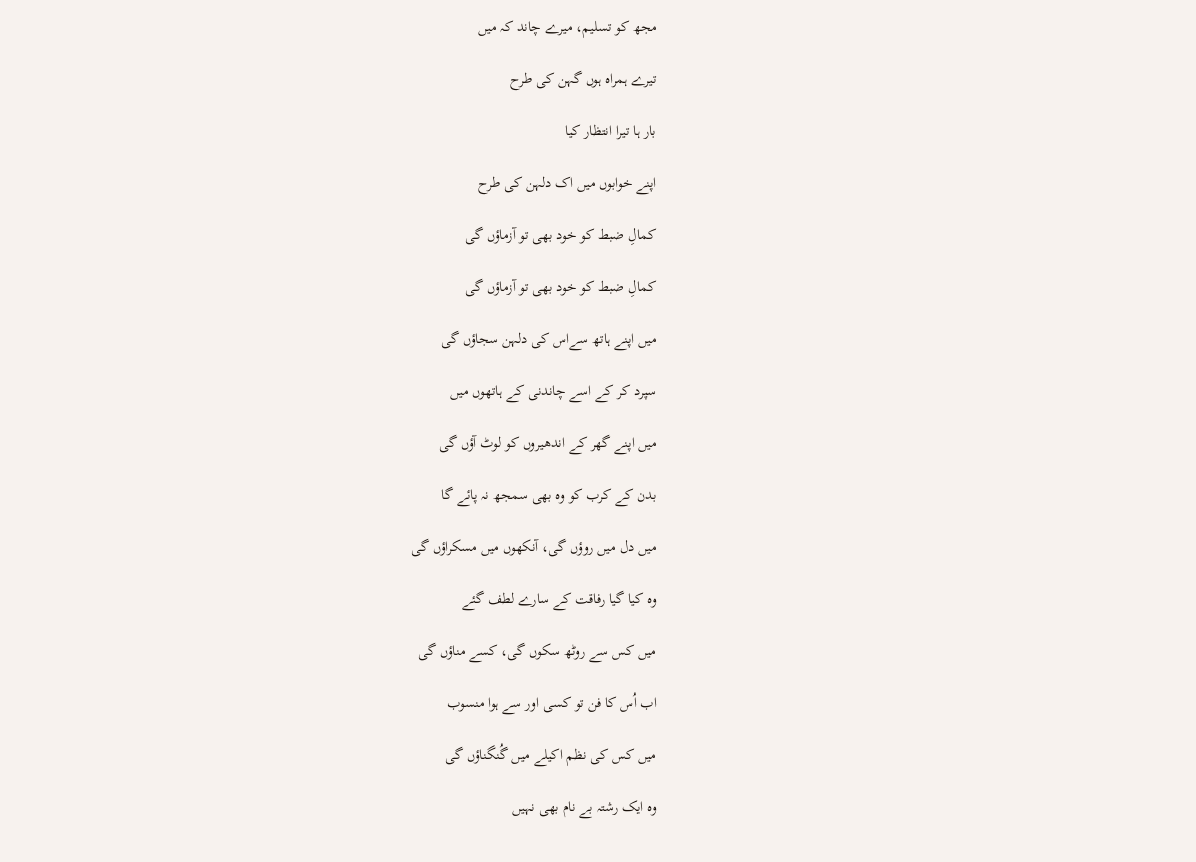مجھ کو تسلیم، میرے چاند کہ میں

تیرے ہمراہ ہوں گہن کی طرح

بار ہا تیرا انتظار کیا

اپنے خوابوں میں اک دلہن کی طرح

کمالِ ضبط کو خود بھی تو آزماؤں گی

کمالِ ضبط کو خود بھی تو آزماؤں گی

میں اپنے ہاتھ سےاس کی دلہن سجاؤں گی

سپرد کر کے اسے چاندنی کے ہاتھوں میں

میں اپنے گھر کے اندھیروں کو لوٹ آؤں گی

بدن کے کرب کو وہ بھی سمجھ نہ پائے گا

میں دل میں روؤں گی، آنکھوں میں مسکراؤں گی

وہ کیا گیا رفاقت کے سارے لطف گئے

میں کس سے روٹھ سکوں گی، کسے مناؤں گی

اب اُس کا فن تو کسی اور سے ہوا منسوب

میں کس کی نظم اکیلے میں گُنگناؤں گی

وہ ایک رشتہ بے نام بھی نہیں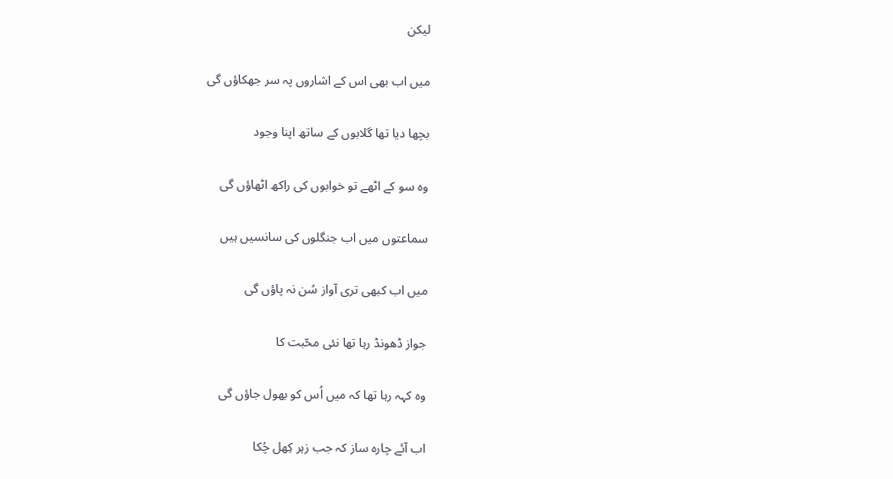لیکن

میں اب بھی اس کے اشاروں پہ سر جھکاؤں گی

بچھا دیا تھا گلابوں کے ساتھ اپنا وجود

وہ سو کے اٹھے تو خوابوں کی راکھ اٹھاؤں گی

سماعتوں میں اب جنگلوں کی سانسیں ہیں

میں اب کبھی تری آواز سُن نہ پاؤں گی

جواز ڈھونڈ رہا تھا نئی محّبت کا

وہ کہہ رہا تھا کہ میں اُس کو بھول جاؤں گی

اب آئے چارہ ساز کہ جب زہر کِھل چُکا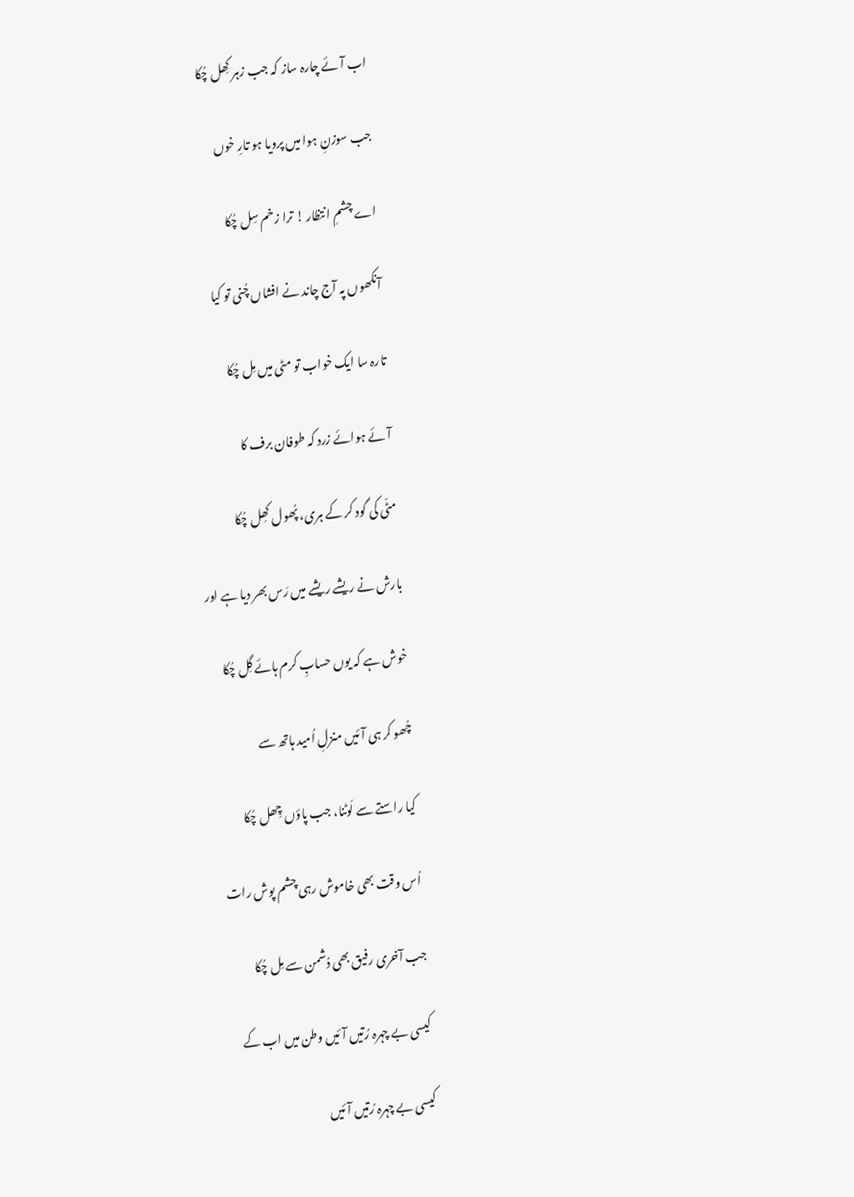اب آئے چارہ ساز کہ جب زہر کِھل چُکا

جب سوزنِ ہوا میں پرویا ہو تارِ خوں

اے چشمِ انتظار ! ترا زخم سِل چُکا

آنکھوں پہ آج چاند نے افشاں چُنی تو کیا

تارہ سا ایک خواب تو مٹی میں مِل چُکا

آئے ہوائے زرد کہ طوفان برف کا

مٹّی کی گود کر کے ہری، پُھول کھِل چُکا

بارش نے ریشے ریشے میں رَس بھر دیا ہے اور

خوش ہے کہ یوں حسابِ کرم ہائے گِل چُکا

چُھو کر ہی آئیں منزلِ اُمید ہاتھ سے

کیا راستے سے لَوٹنا، جب پاؤں چِھل چُکا

اُس وقت بھی خاموش رہی چشم پوش رات

جب آخری رفیق بھی دُشمن سے مِل چُکا

کیسی بے چہرہ رُتیں آئیں وطن میں اب کے

کیسی بے چہرہ رُتیں آئیں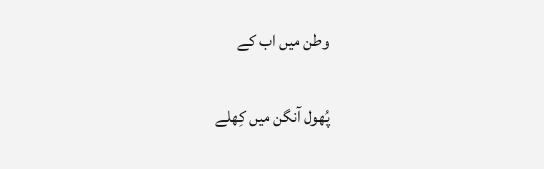وطن میں اب کے

پُھول آنگن میں کِھلے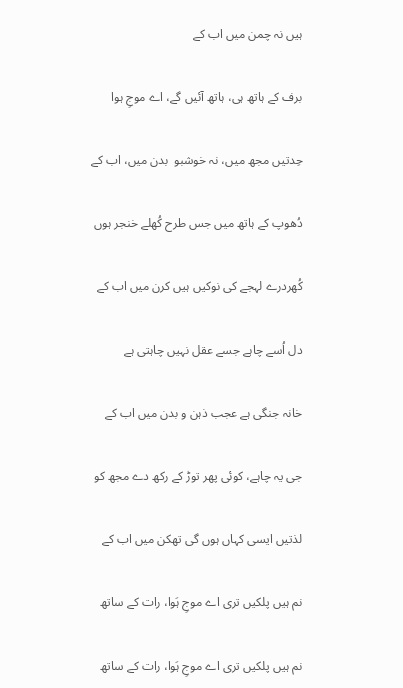ہیں نہ چمن میں اب کے

برف کے ہاتھ ہی، ہاتھ آئیں گے، اے موجِ ہوا

حِدتیں مجھ میں، نہ خوشبو  بدن میں، اب کے

دُھوپ کے ہاتھ میں جس طرح کُھلے خنجر ہوں

کُھردرے لہجے کی نوکیں ہیں کرن میں اب کے

دل اُسے چاہے جسے عقل نہیں چاہتی ہے

خانہ جنگی ہے عجب ذہن و بدن میں اب کے

جی یہ چاہے، کوئی پھر توڑ کے رکھ دے مجھ کو

لذتیں ایسی کہاں ہوں گی تھکن میں اب کے

نم ہیں پلکیں تری اے موجِ ہَوا، رات کے ساتھ

نم ہیں پلکیں تری اے موجِ ہَوا، رات کے ساتھ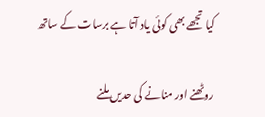کیا تجھے بھی کوئی یاد آتا ہے برسات کے ساتھ

روٹھنے اور منانے کی حدیں ملنے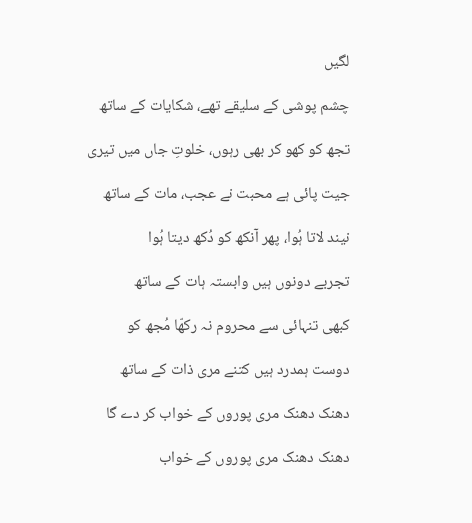لگیں

چشم پوشی کے سلیقے تھے، شکایات کے ساتھ

تجھ کو کھو کر بھی رہوں، خلوتِ جاں میں تیری

جیت پائی ہے محبت نے عجب، مات کے ساتھ

نیند لاتا ہُوا، پھر آنکھ کو دُکھ دیتا ہُوا

تجربے دونوں ہیں وابستہ ہات کے ساتھ

کبھی تنہائی سے محروم نہ رکھّا مُجھ کو

دوست ہمدرد ہیں کتنے مری ذات کے ساتھ

دھنک دھنک مری پوروں کے خواب کر دے گا

دھنک دھنک مری پوروں کے خواب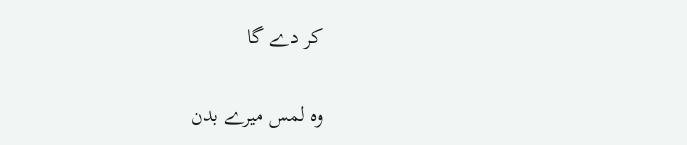کر دے گا

وہ لمس میرے بدن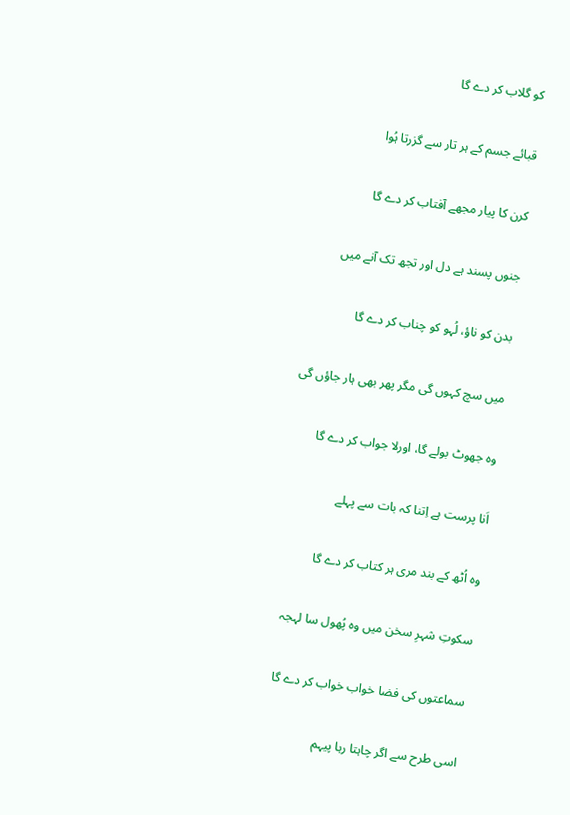کو گلاب کر دے گا

قبائے جسم کے ہر تار سے گزرتا ہُوا

کرن کا پیار مجھے آفتاب کر دے گا

جنوں پسند ہے دل اور تجھ تک آنے میں

بدن کو ناؤ، لُہو کو چناب کر دے گا

میں سچ کہوں گی مگر پھر بھی ہار جاؤں گی

وہ جھوٹ بولے گا، اورلا جواب کر دے گا

اَنا پرست ہے اِتنا کہ بات سے پہلے

وہ اُٹھ کے بند مری ہر کتاب کر دے گا

سکوتِ شہرِ سخن میں وہ پُھول سا لہجہ

سماعتوں کی فضا خواب خواب کر دے گا

اسی طرح سے اگر چاہتا رہا پیہم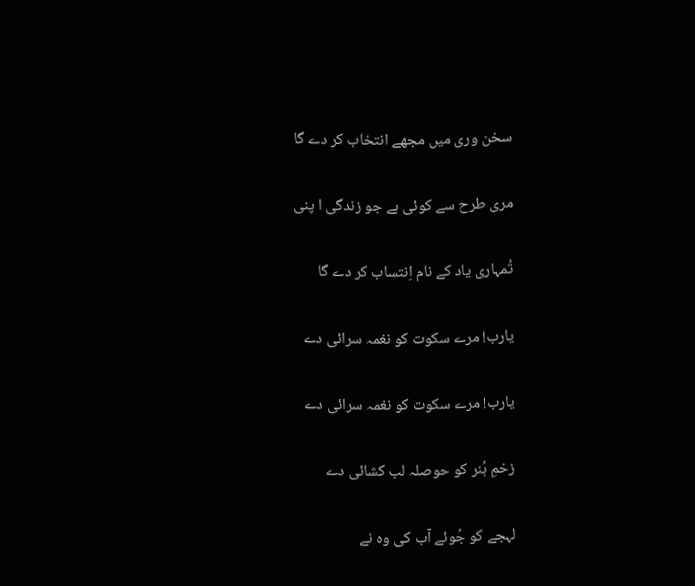سخن وری میں مجھے انتخاب کر دے گا

مری طرح سے کوئی ہے جو زندگی ا پنی

تُمہاری یاد کے نام اِنتساب کر دے گا

یارب! مرے سکوت کو نغمہ سرائی دے

یارب! مرے سکوت کو نغمہ سرائی دے

زخمِ ہُنر کو حوصلہ لب کشائی دے

لہجے کو جُوئے آب کی وہ نے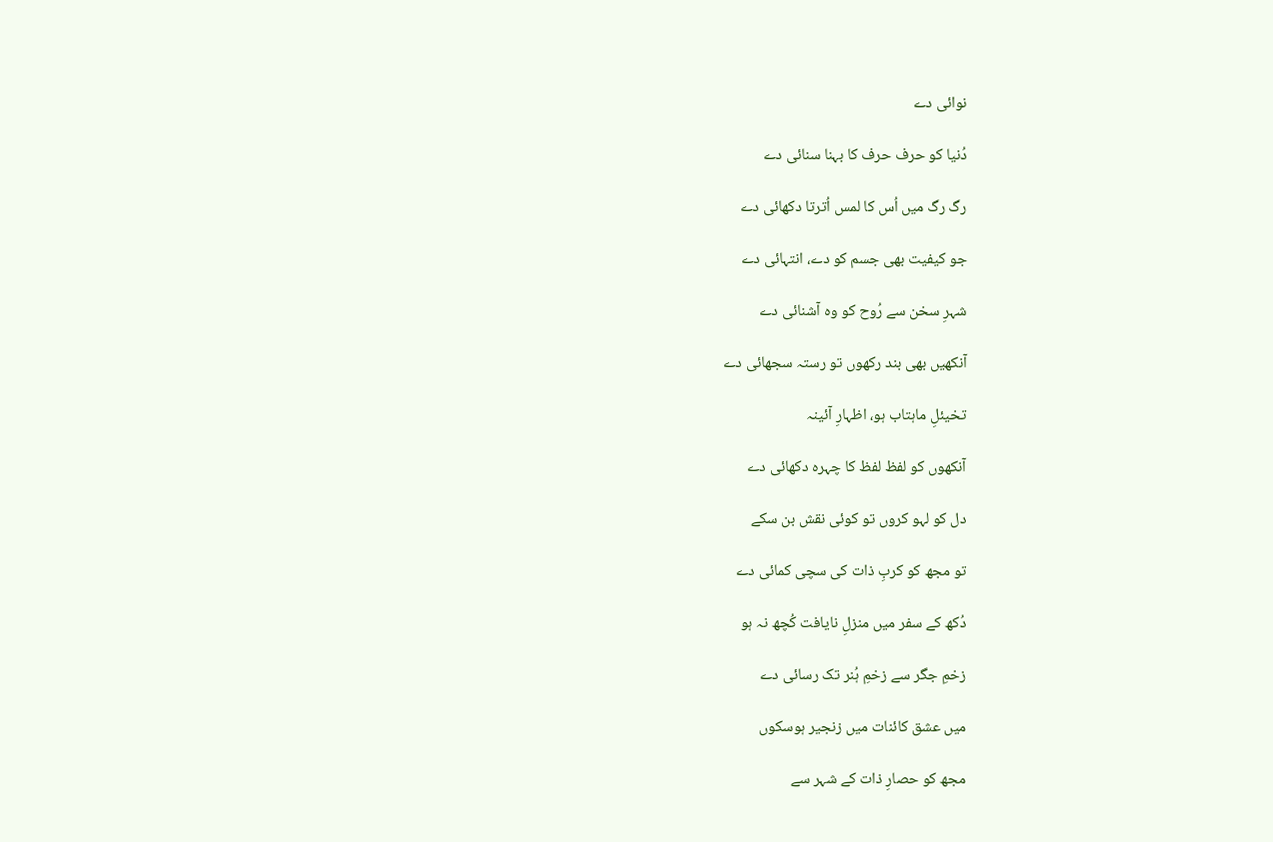نوائی دے

دُنیا کو حرف حرف کا بہنا سنائی دے

رگ رگ میں اُس کا لمس اُترتا دکھائی دے

جو کیفیت بھی جسم کو دے، انتہائی دے

شہرِ سخن سے رُوح کو وہ آشنائی دے

آنکھیں بھی بند رکھوں تو رستہ سجھائی دے

تخیئلِ ماہتاب ہو، اظہارِ آئینہ

آنکھوں کو لفظ لفظ کا چہرہ دکھائی دے

دل کو لہو کروں تو کوئی نقش بن سکے

تو مجھ کو کربِ ذات کی سچی کمائی دے

دُکھ کے سفر میں منزلِ نایافت کُچھ نہ ہو

زخمِ جگر سے زخمِ ہُنر تک رسائی دے

میں عشق کائنات میں زنجیر ہوسکوں

مجھ کو حصارِ ذات کے شہر سے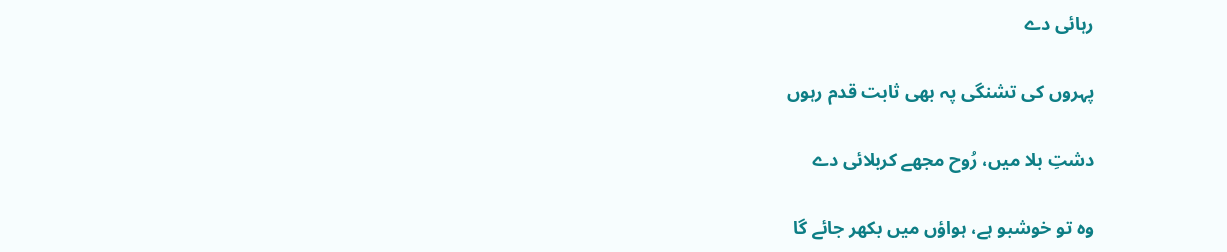رہائی دے

پہروں کی تشنگی پہ بھی ثابت قدم رہوں

دشتِ بلا میں، رُوح مجھے کربلائی دے

وہ تو خوشبو ہے، ہواؤں میں بکھر جائے گا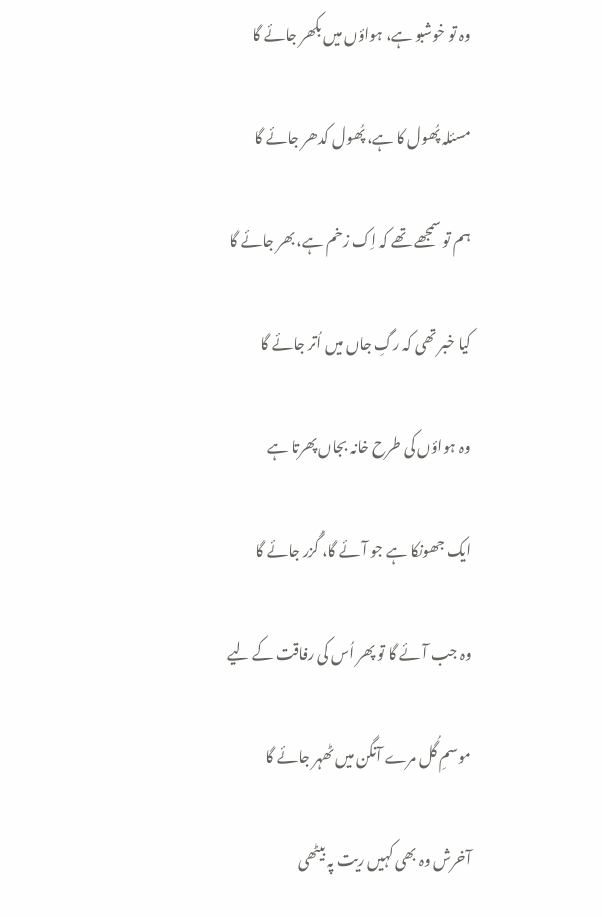وہ تو خوشبو ہے، ہواؤں میں بکھر جائے گا

مسئلہ پُھول کا ہے، پُھول کدھر جائے گا

ہم تو سمجھے تھے کہ اِک زخم ہے، بھر جائے گا

کیا خبر تھی کہ رگِ جاں میں اُتر جائے گا

وہ ہواؤں کی طرح خانہ بجاں پھرتا ہے

ایک جھونکا ہے جو آئے گا، گُزر جائے گا

وہ جب آئے گا تو پھر اُس کی رفاقت کے لیے

موسمِ گُل مرے آنگن میں ٹھہر جائے گا

آخرش وہ بھی کہیں ریت پہ بیٹھی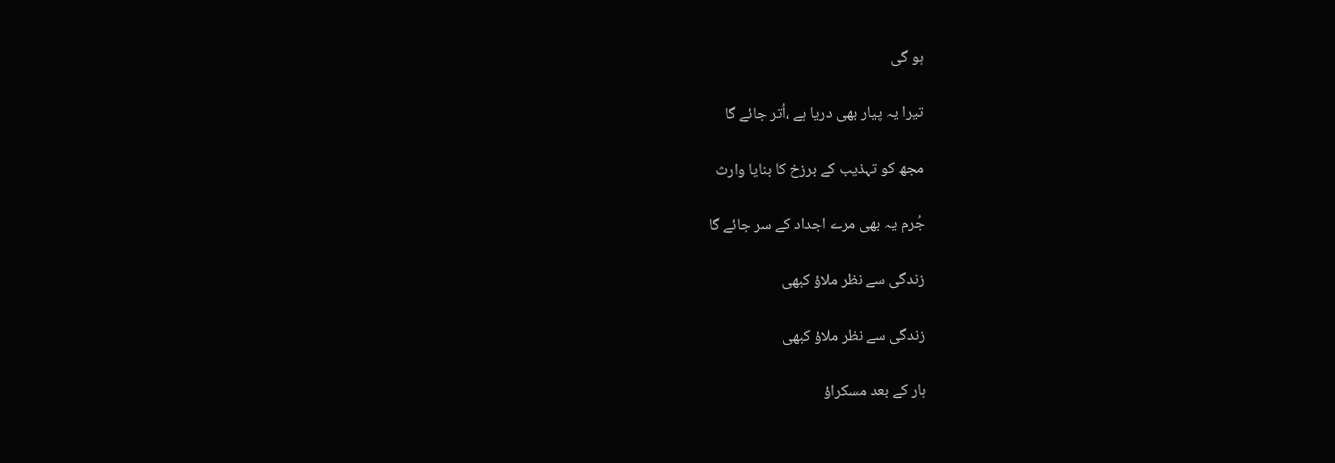ہو گی

تیرا یہ پیار بھی دریا ہے ،اُتر جائے گا

مجھ کو تہذیب کے برزخ کا بنایا وارث

جُرم یہ بھی مرے اجداد کے سر جائے گا

زندگی سے نظر ملاؤ کبھی

زندگی سے نظر ملاؤ کبھی

ہار کے بعد مسکراؤ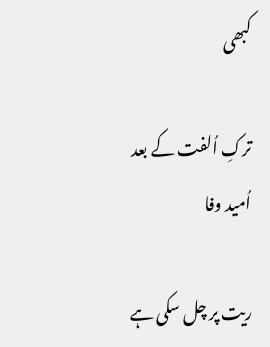کبھی

ترکِ اُلفت کے بعد اُمید وفا

ریت پر چل سکی ہے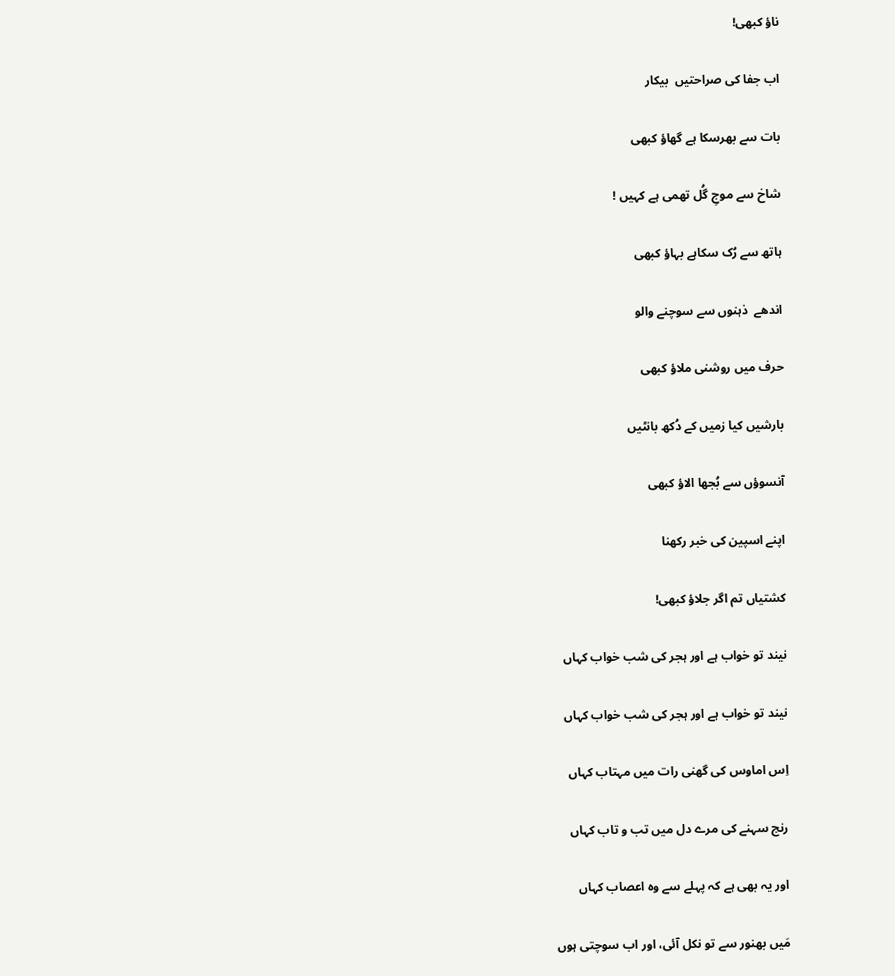ناؤ کبھی!

اب جفا کی صراحتیں  بیکار

بات سے بھرسکا ہے گھاؤ کبھی

شاخ سے موجِ گُل تھمی ہے کہیں !

ہاتھ سے رُک سکاہے بہاؤ کبھی

اندھے  ذہنوں سے سوچنے والو

حرف میں روشنی ملاؤ کبھی

بارشیں کیا زمیں کے دُکھ بانٹیں

آنسوؤں سے بُجھا الاؤ کبھی

اپنے اسپین کی خبر رکھنا

کشتیاں تم اگر جلاؤ کبھی!

نیند تو خواب ہے اور ہجر کی شب خواب کہاں

نیند تو خواب ہے اور ہجر کی شب خواب کہاں

اِس اماوس کی گھنی رات میں مہتاب کہاں

رنج سہنے کی مرے دل میں تب و تاب کہاں

اور یہ بھی ہے کہ پہلے سے وہ اعصاب کہاں

مَیں بھنور سے تو نکل آئی، اور اب سوچتی ہوں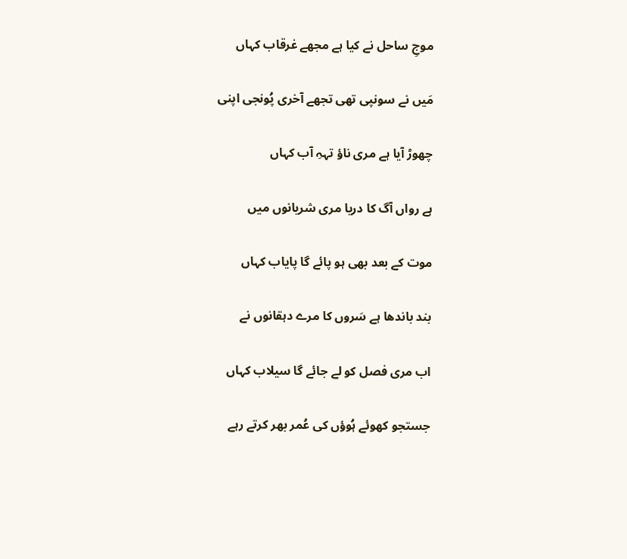موجِ ساحل نے کیا ہے مجھے غرقاب کہاں

مَیں نے سونپی تھی تجھے آخری پُونجی اپنی

چھوڑ آیا ہے مری ناؤ تہہِ آب کہاں

ہے رواں آگ کا دریا مری شریانوں میں

موت کے بعد بھی ہو پائے گا پایاب کہاں

بند باندھا ہے سَروں کا مرے دہقانوں نے

اب مری فصل کو لے جائے گا سیلاب کہاں

جستجو کھوئے ہُوؤں کی عُمر بھر کرتے رہے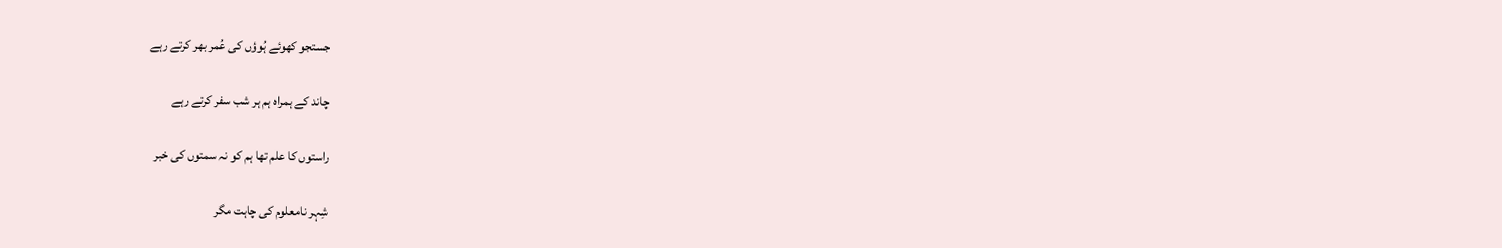جستجو کھوئے ہُوؤں کی عُمر بھر کرتے رہے

چاند کے ہمراہ ہم ہر شب سفر کرتے رہے

راستوں کا علم تھا ہم کو نہ سمتوں کی خبر

شِہر نامعلوم کی چاہت مگر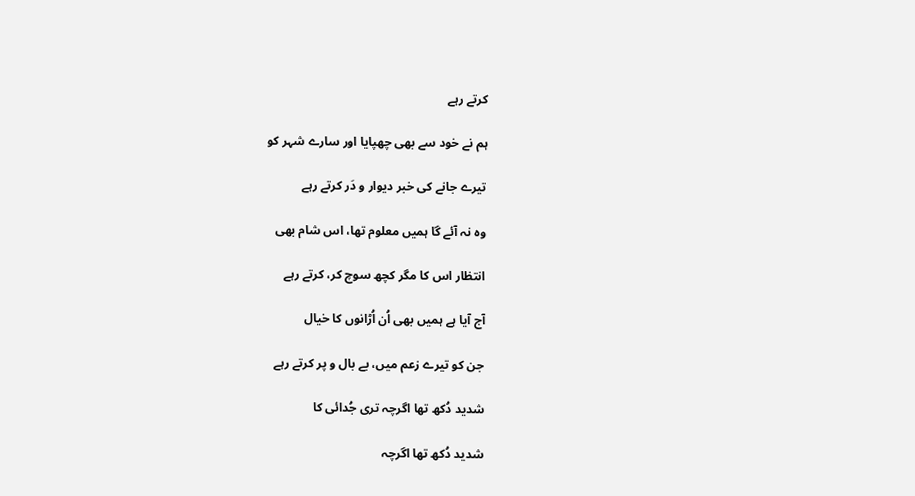کرتے رہے

ہم نے خود سے بھی چھپایا اور سارے شہر کو

تیرے جانے کی خبر دیوار و دَر کرتے رہے

وہ نہ آئے گا ہمیں معلوم تھا، اس شام بھی

انتظار اس کا مگر کچھ سوچ کر، کرتے رہے

آج آیا ہے ہمیں بھی اُن اُڑانوں کا خیال

جن کو تیرے زعم میں، بے بال و پر کرتے رہے

شدید دُکھ تھا اگرچہ تری جُدائی کا

شدید دُکھ تھا اگرچہ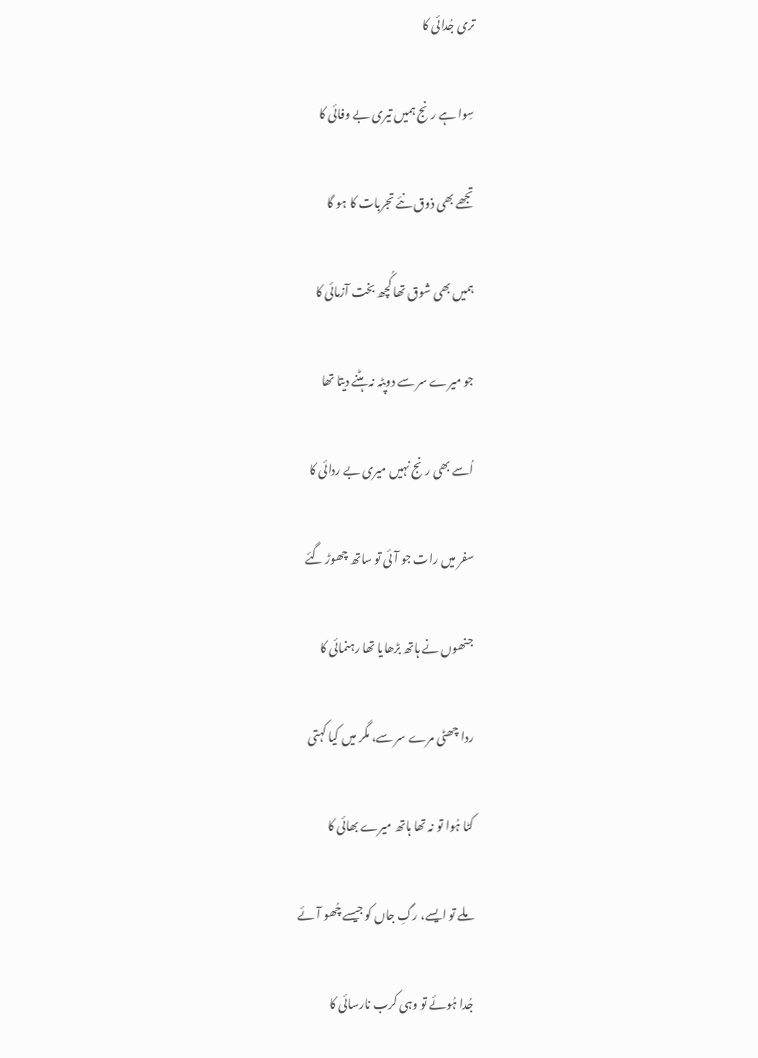تری جُدائی کا

سِوا ہے رنج ہمیں تیری بے وفائی کا

تجھے بھی ذوق نئے تجربات کا ہو گا

ہمیں بھی شوق تھا کُچھ بخت آزمائی کا

جو میرے سر سے دوپٹہ نہ ہٹنے دیتا تھا

اُسے بھی رنج نہیں میری بے ردائی کا

سفر میں رات جو آئی تو ساتھ چھوڑ گئے

جنھوں نے ہاتھ بڑھایا تھا رہنمائی کا

ردا چھٹی مرے سر سے، مگر میں کیا کہتی

کٹا ہُوا تو نہ تھا ہاتھ میرے بھائی کا

ملے تو ایسے، رگِ جاں کو جیسے چُھو آئے

جُدا ہُوئے تو وہی کرب نارسائی کا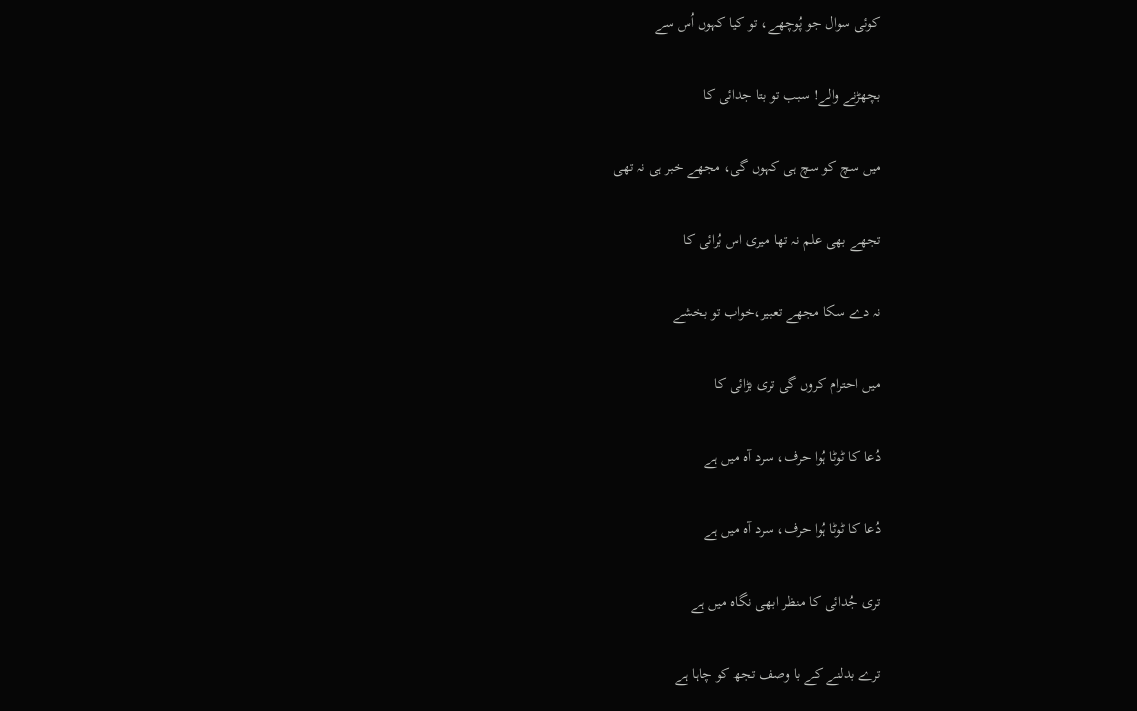کوئی سوال جو پُوچھے، تو کیا کہوں اُس سے

بچھڑنے والے! سبب تو بتا جدائی کا

میں سچ کو سچ ہی کہوں گی، مجھے خبر ہی نہ تھی

تجھے بھی علم نہ تھا میری اس بُرائی کا

نہ دے سکا مجھے تعبیر،خواب تو بخشے

میں احترام کروں گی تری بڑائی کا

دُعا کا ٹوٹا ہُوا حرف، سرد آہ میں ہے

دُعا کا ٹوٹا ہُوا حرف، سرد آہ میں ہے

تری جُدائی کا منظر ابھی نگاہ میں ہے

ترے بدلنے کے با وصف تجھ کو چاہا ہے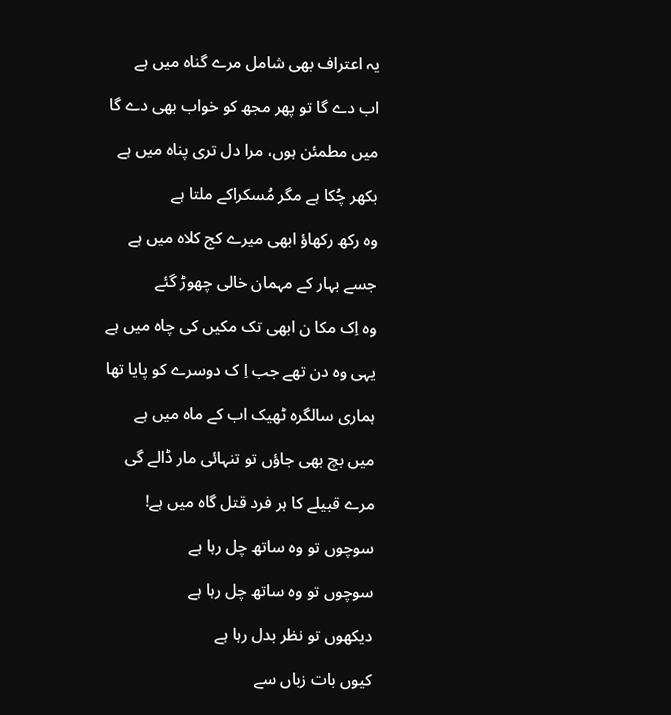یہ اعتراف بھی شامل مرے گناہ میں ہے

اب دے گا تو پھر مجھ کو خواب بھی دے گا

میں مطمئن ہوں، مرا دل تری پناہ میں ہے

بکھر چُکا ہے مگر مُسکراکے ملتا ہے

وہ رکھ رکھاؤ ابھی میرے کج کلاہ میں ہے

جسے بہار کے مہمان خالی چھوڑ گئے

وہ اِک مکا ن ابھی تک مکیں کی چاہ میں ہے

یہی وہ دن تھے جب اِ ک دوسرے کو پایا تھا

ہماری سالگرہ ٹھیک اب کے ماہ میں ہے

میں بچ بھی جاؤں تو تنہائی مار ڈالے گی

مرے قبیلے کا ہر فرد قتل گاہ میں ہے!

سوچوں تو وہ ساتھ چل رہا ہے

سوچوں تو وہ ساتھ چل رہا ہے

دیکھوں تو نظر بدل رہا ہے

کیوں بات زباں سے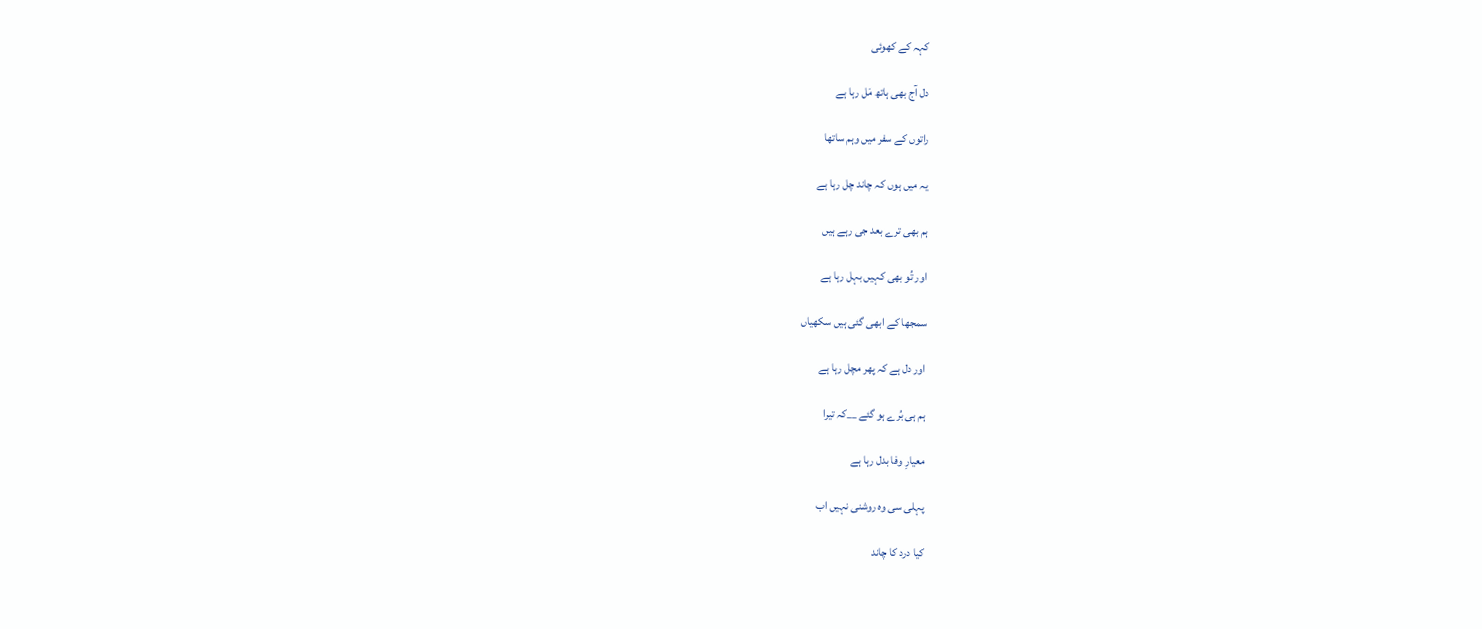کہہ کے کھوئی

دل آج بھی ہاتھ مَل رہا ہے

راتوں کے سفر میں وہم ساتھا

یہ میں ہوں کہ چاند چل رہا ہے

ہم بھی ترے بعد جی رہے ہیں

اور تُو بھی کہیں بہل رہا ہے

سمجھا کے ابھی گئی ہیں سکھیاں

اور دل ہے کہ پھر مچل رہا ہے

ہم ہی بُرے ہو گئے __کہ تیرا

معیارِ وفا بدل رہا ہے

پہلی سی وہ روشنی نہیں اب

کیا درد کا چاند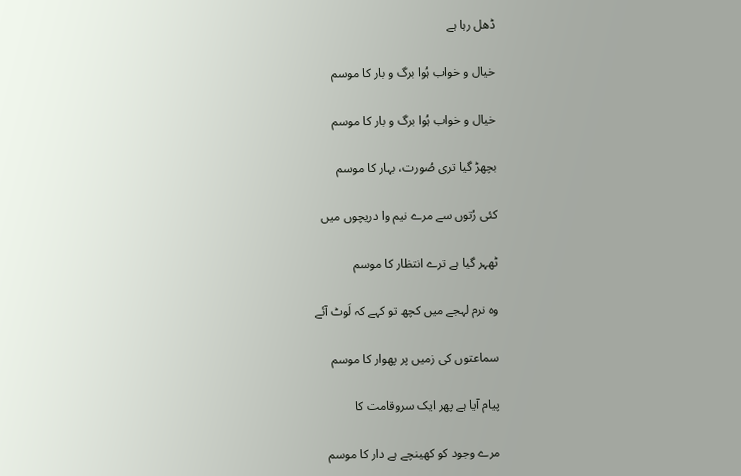ڈھل رہا ہے

خیال و خواب ہُوا برگ و بار کا موسم

خیال و خواب ہُوا برگ و بار کا موسم

بچھڑ گیا تری صُورت، بہار کا موسم

کئی رُتوں سے مرے نیم وا دریچوں میں

ٹھہر گیا ہے ترے انتظار کا موسم

وہ نرم لہجے میں کچھ تو کہے کہ لَوٹ آئے

سماعتوں کی زمیں پر پھوار کا موسم

پیام آیا ہے پھر ایک سروقامت کا

مرے وجود کو کھینچے ہے دار کا موسم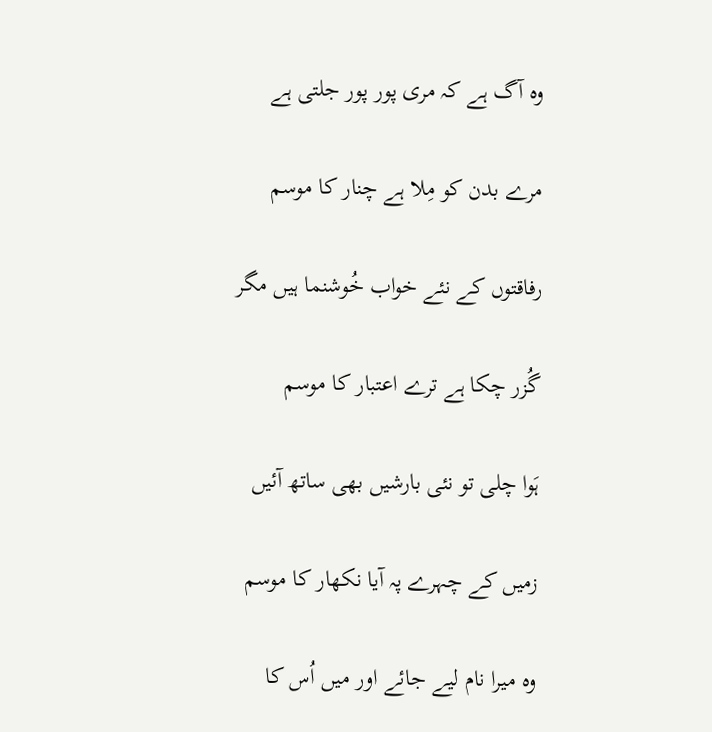وہ آگ ہے کہ مری پور پور جلتی ہے

مرے بدن کو مِلا ہے چنار کا موسم

رفاقتوں کے نئے خواب خُوشنما ہیں مگر

گُزر چکا ہے ترے اعتبار کا موسم

ہَوا چلی تو نئی بارشیں بھی ساتھ آئیں

زمیں کے چہرے پہ آیا نکھار کا موسم

وہ میرا نام لیے جائے اور میں اُس کا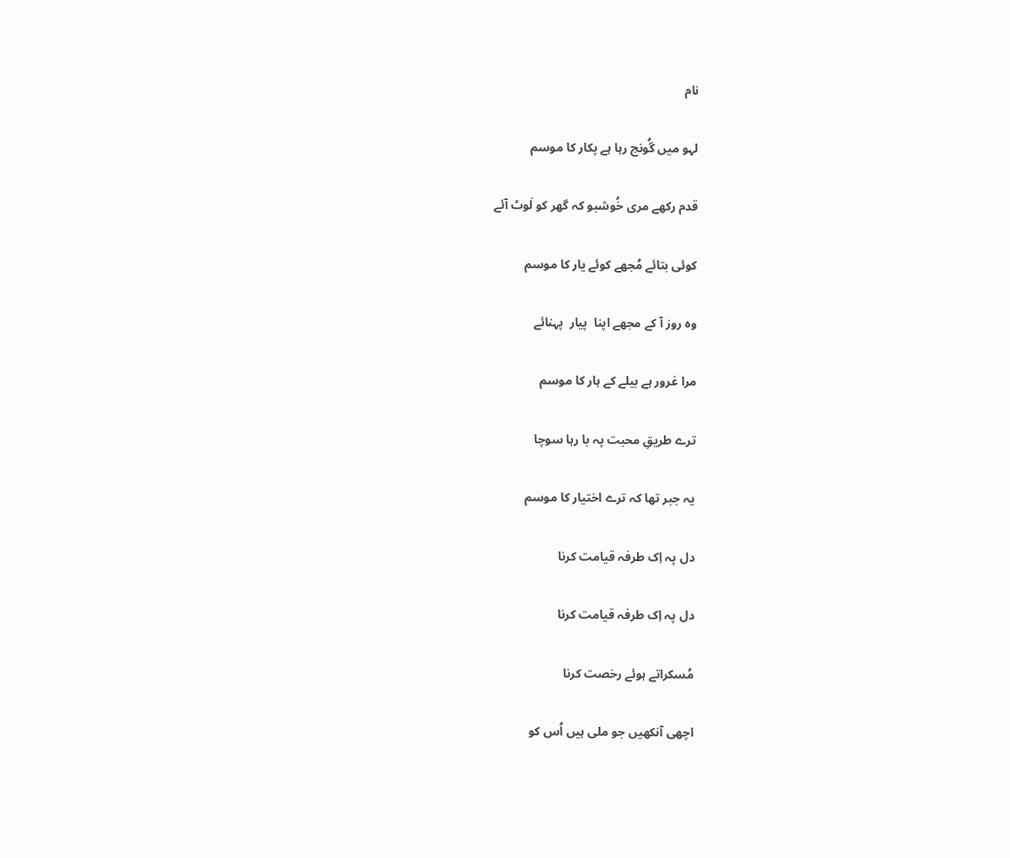نام

لہو میں گُونج رہا ہے پکار کا موسم

قدم رکھے مری خُوشبو کہ گھر کو لَوٹ آئے

کوئی بتائے مُجھے کوئے یار کا موسم

وہ روز آ کے مجھے اپنا  پیار  پہنائے

مرا غرور ہے بیلے کے ہار کا موسم

ترے طریقِ محبت پہ با رہا سوچا

یہ جبر تھا کہ ترے اختیار کا موسم

دل پہ اِک طرفہ قیامت کرنا

دل پہ اِک طرفہ قیامت کرنا

مُسکراتے ہوئے رخصت کرنا

اچھی آنکھیں جو ملی ہیں اُس کو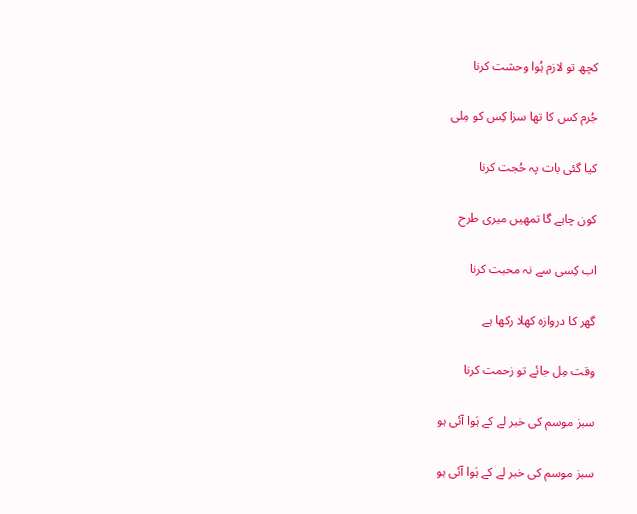کچھ تو لازم ہُوا وحشت کرنا

جُرم کس کا تھا سزا کِس کو مِلی

کیا گئی بات پہ حُجت کرنا

کون چاہے گا تمھیں میری طرح

اب کِسی سے نہ محبت کرنا

گھر کا دروازہ کھلا رکھا ہے

وقت مِل جائے تو زحمت کرنا

سبز موسم کی خبر لے کے ہَوا آئی ہو

سبز موسم کی خبر لے کے ہَوا آئی ہو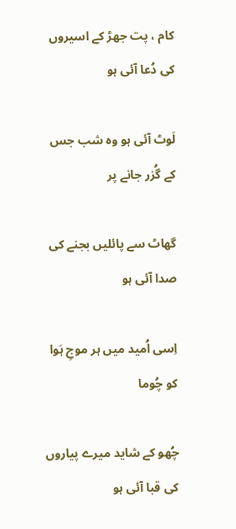کام ، پت جھڑ کے اسیروں کی دُعا آئی ہو

لَوٹ آئی ہو وہ شب جس کے گُزر جانے پر

گھاٹ سے پائلیں بجنے کی صدا آئی ہو

اِسی اُمید میں ہر موجِ ہَوا کو چُوما

چُھو کے شاید میرے پیاروں کی قبا آئی ہو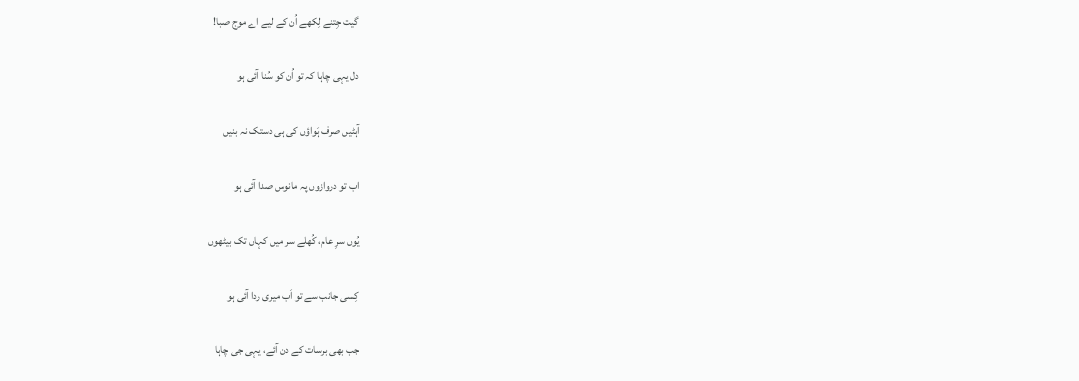گیت جِتنے لِکھے اُن کے لیے اے موج صبا!

دل یہی چاہا کہ تو اُن کو سُنا آئی ہو

آہٹیں صرف ہَواؤں کی ہی دستک نہ بنیں

اب تو دروازوں پہ مانوس صدا آئی ہو

یُوں سرِ عام، کُھلے سر میں کہاں تک بیٹھوں

کِسی جانب سے تو اَب میری ردا آئی ہو

جب بھی برسات کے دن آئے، یہی جی چاہا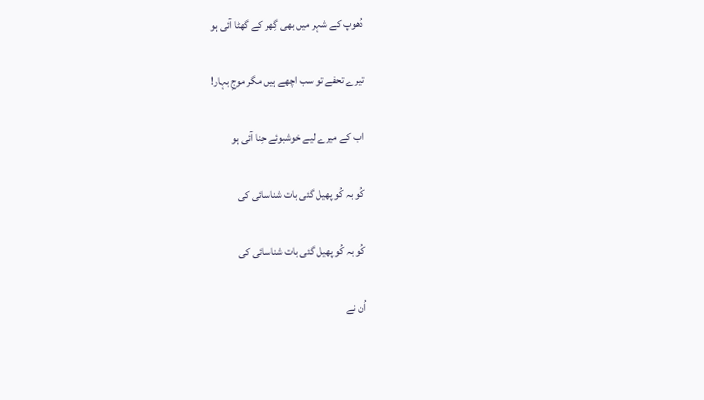دُھوپ کے شہر میں بھی گِھر کے گھٹا آئی ہو

تیرے تحفے تو سب اچھے ہیں مگر موجِ بہار!

اب کے میرے لیے خوشبوئے حِنا آئی ہو

کُو بہ کُو پھیل گئی بات شناسائی کی

کُو بہ کُو پھیل گئی بات شناسائی کی

اُن نے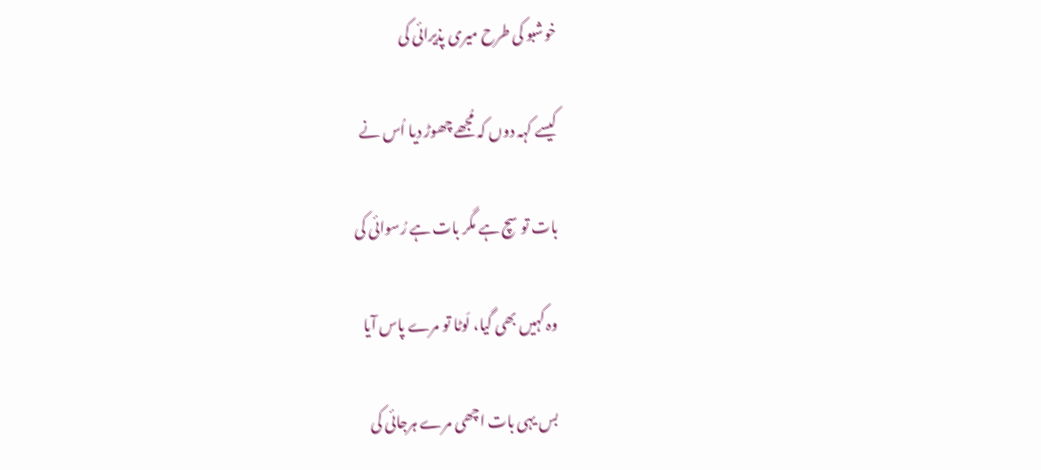خوشبو کی طرح میری پذیرائی کی

کیسے کہہ دوں کہ مُجھے چھوڑ دیا اُس نے

بات تو سچ ہے مگر بات ہے رُسوائی کی

وہ کہیں بھی گیا، لَوٹا تو مرے پاس آیا

بس یہی بات اچھی مرے ہرجائی کی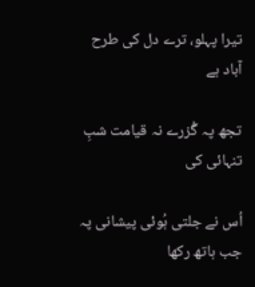تیرا پہلو، ترے دل کی طرح آباد ہے

تجھ پہ گُزرے نہ قیامت شبِ تنہائی کی

اُس نے جلتی ہُوئی پیشانی پہ جب ہاتھ رکھا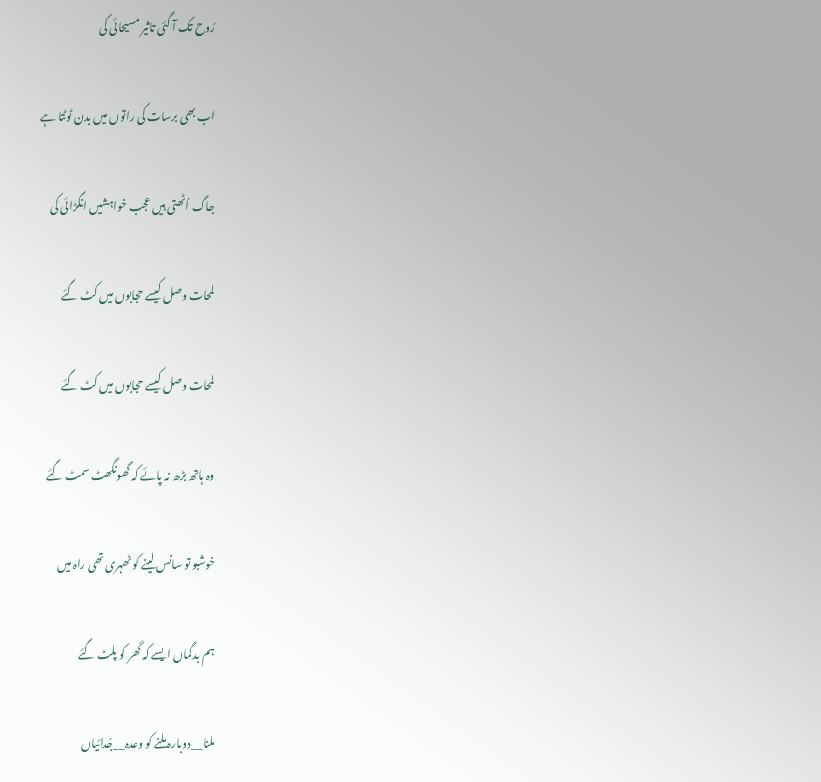رُوح تک آ گئی تاثیر مسیحائی کی

اب بھی برسات کی راتوں میں بدن ٹوٹتا ہے

جاگ اُٹھتی ہیں عجب خواہشیں انگڑائی کی

لمحات وصل کیسے حجابوں میں کٹ گئے

لمحات وصل کیسے حجابوں میں کٹ گئے

وہ ہاتھ بڑھ نہ پائے کہ گھونگھٹ سمٹ گئے

خوشبو تو سانس لینے کو ٹھہری تھی راہ میں

ہم بدگماں ایسے کہ گھر کو پلٹ گئے

ملنا__دوبارہ ملنے کو وعدہ__جُدائیاں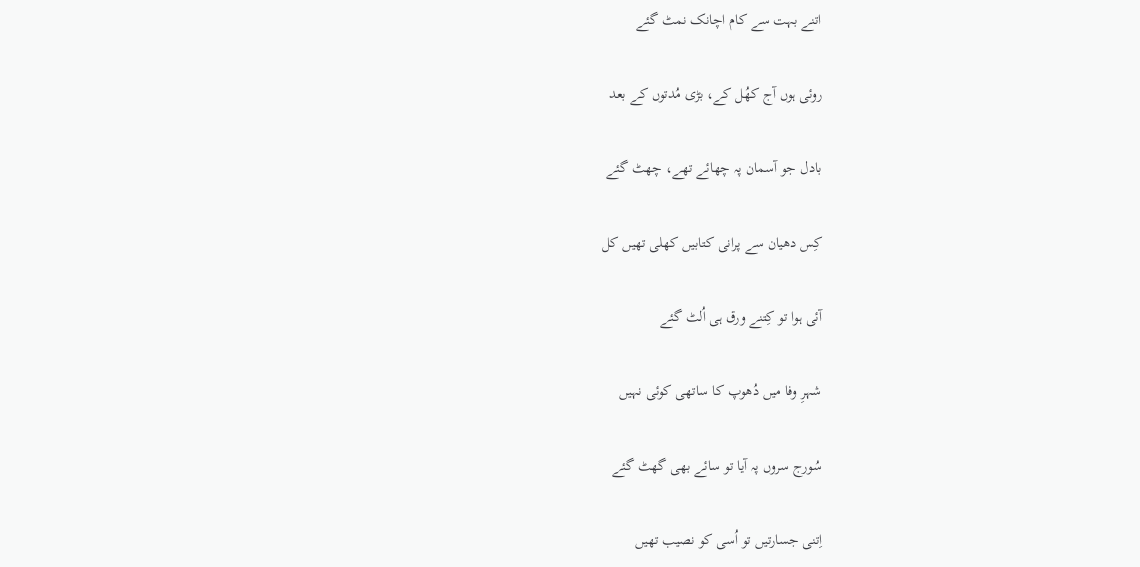اتنے بہت سے کام اچانک نمٹ گئے

روئی ہوں آج کھُل کے، بڑی مُدتوں کے بعد

بادل جو آسمان پہ چھائے تھے، چھٹ گئے

کِس دھیان سے پرانی کتابیں کھلی تھیں کل

آئی ہوا تو کِتنے ورق ہی اُلٹ گئے

شہرِ وفا میں دُھوپ کا ساتھی کوئی نہیں

سُورج سروں پہ آیا تو سائے بھی گھٹ گئے

اِتنی جسارتیں تو اُسی کو نصیب تھیں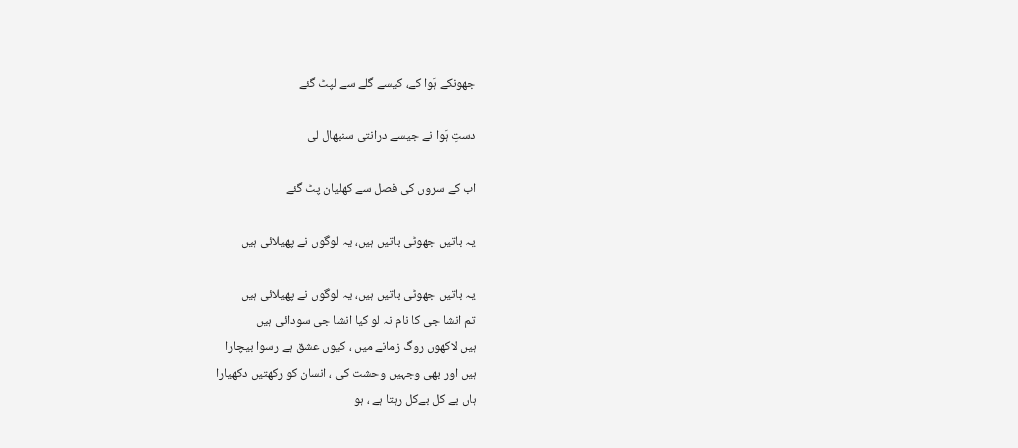جھونکے ہَوا کے، کیسے گلے سے لپٹ گئے

دستِ ہَوا نے جیسے درانتی سنبھال لی

اب کے سروں کی فصل سے کھلیان پٹ گئے

یہ باتیں جھوٹی باتیں ہیں، یہ لوگوں نے پھیلائی ہیں

یہ باتیں جھوٹی باتیں ہیں، یہ لوگوں نے پھیلائی ہیں
تم انشا جی کا نام نہ لو کیا انشا جی سودائی ہیں
ہیں لاکھوں روگ زمانے میں ، کیوں عشق ہے رسوا بیچارا
ہیں اور بھی وجہیں وحشت کی ، انسان کو رکھتیں دکھیارا
ہاں بے کل بےکل رہتا ہے ، ہو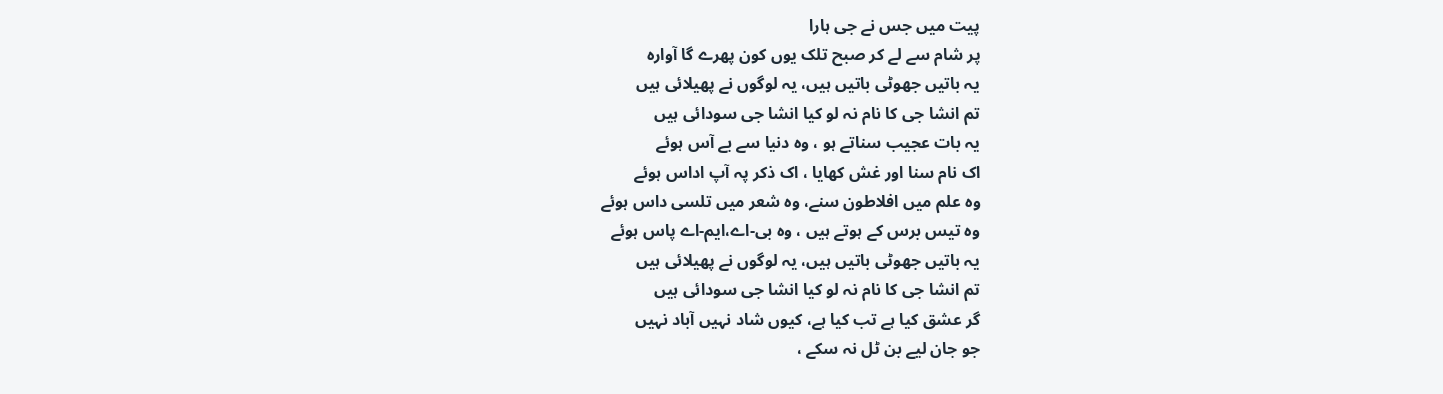پیت میں جس نے جی ہارا
پر شام سے لے کر صبح تلک یوں کون پھرے گا آوارہ
یہ باتیں جھوٹی باتیں ہیں، یہ لوگوں نے پھیلائی ہیں
تم انشا جی کا نام نہ لو کیا انشا جی سودائی ہیں
یہ بات عجیب سناتے ہو ، وہ دنیا سے بے آس ہوئے
اک نام سنا اور غش کھایا ، اک ذکر پہ آپ اداس ہوئے
وہ علم میں افلاطون سنے، وہ شعر میں تلسی داس ہوئے
وہ تیس برس کے ہوتے ہیں ، وہ بی-اے،ایم-اے پاس ہوئے
یہ باتیں جھوٹی باتیں ہیں، یہ لوگوں نے پھیلائی ہیں
تم انشا جی کا نام نہ لو کیا انشا جی سودائی ہیں
گر عشق کیا ہے تب کیا ہے، کیوں شاد نہیں آباد نہیں
جو جان لیے بن ٹل نہ سکے ،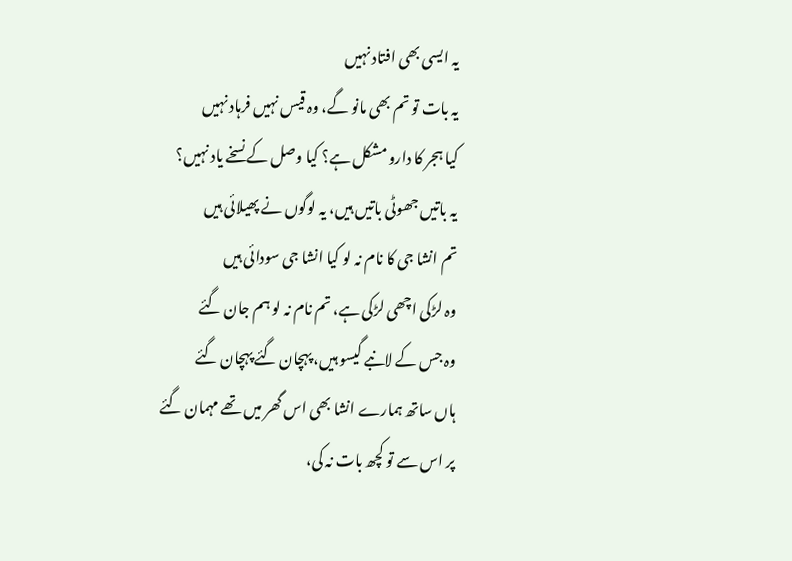یہ ایسی بھی افتاد نہیں
یہ بات تو تم بھی مانو گے، وہ قیس نہیں فرہاد نہیں
کیا ہجر کا دارو مشکل ہے؟ کیا وصل کے نسخے یاد نہیں؟
یہ باتیں جھوٹی باتیں ہیں، یہ لوگوں نے پھیلائی ہیں
تم انشا جی کا نام نہ لو کیا انشا جی سودائی ہیں
وہ لڑکی اچھی لڑکی ہے، تم نام نہ لو ہم جان گئے
وہ جس کے لانبے گیسو ہیں، پہچان گئے پہچان گئے
ہاں ساتھ ہمارے انشا بھی اس گھر میں تھے مہمان گئے
پر اس سے تو کچھ بات نہ کی،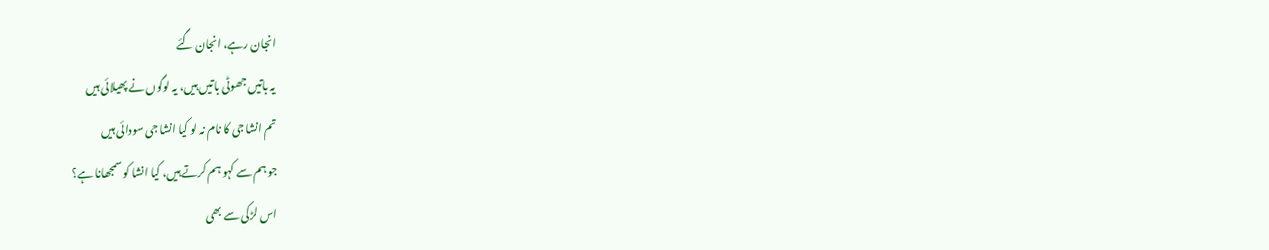انجان رہے، انجان گئے
یہ باتیں جھوٹی باتیں ہیں، یہ لوگوں نے پھیلائی ہیں
تم انشا جی کا نام نہ لو کیا انشا جی سودائی ہیں
جو ہم سے کہو ہم کرتے ہیں، کیا انشا کو سمجھانا ہے؟
اس لڑکی سے بھی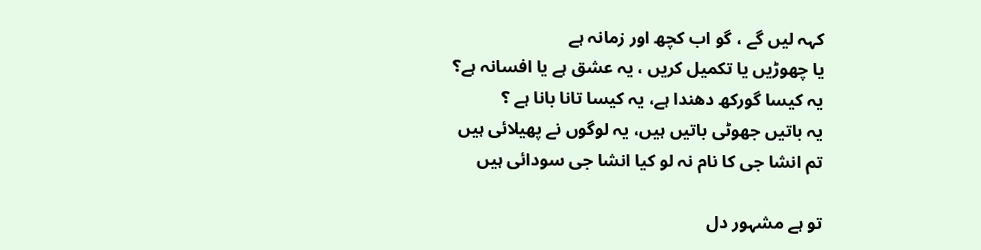کہہ لیں گے ، گو اب کچھ اور زمانہ ہے
یا چھوڑیں یا تکمیل کریں ، یہ عشق ہے یا افسانہ ہے؟
یہ کیسا گورکھ دھندا ہے، یہ کیسا تانا بانا ہے ؟
یہ باتیں جھوٹی باتیں ہیں، یہ لوگوں نے پھیلائی ہیں
تم انشا جی کا نام نہ لو کیا انشا جی سودائی ہیں

تو ہے مشہور دل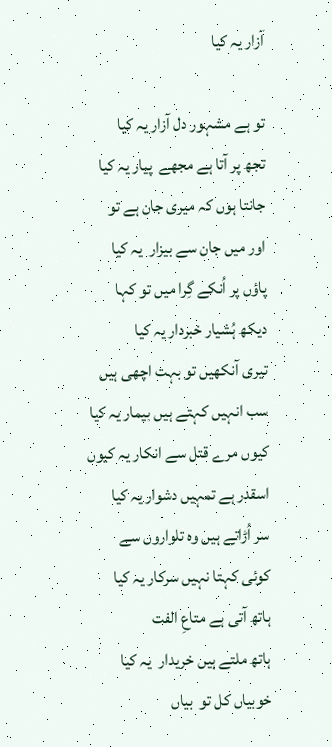آزار یہ کیا

تو ہے مشہور دل آزار یہ کیا
تجھ پر آتا ہے مجھے  پیار یہ کیا
جانتا ہوں کہ میری جان ہے تو
اور میں جان سے بیزار  یہ کیا
پاؤں‌ پر اُنکے گِرا میں‌ تو کہا
دیکھ ہُشیار خبردار یہ کیا
تیری آنکھیں تو بہت اچھی ہیں
سب انہیں کہتے ہیں بیمار یہ کیا
کیوں مرے قتل سے انکار یہ کیوں
اسقدر ہے تمہیں دشوار یہ کیا
سر اُڑاتے ہیں وہ تلواروں سے
کوئی کہتا نہیں سرکار یہ کیا
ہاتھ آتی ہے متاعِ الفت
ہاتھ ملتے ہیں خریدار  یہ کیا
خوبیاں کل تو  بیاں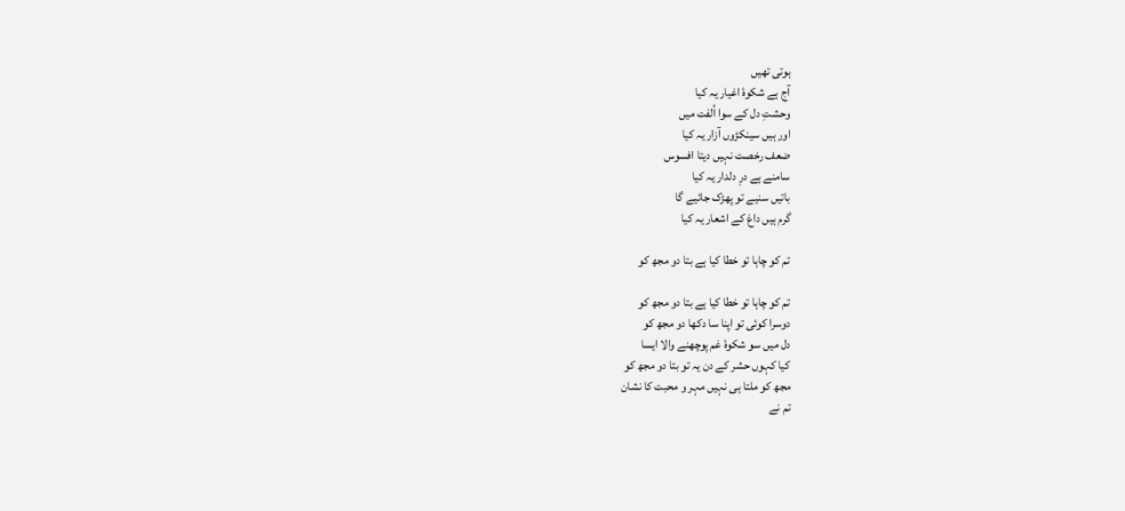ہوتی تھیں
آج ہے شکوۂ اغیار یہ کیا
وحشتِ دل کے سوا اُلفت میں
اور ہیں سینکڑوں آزار یہ کیا
ضعف رخصت نہیں دیتا افسوس
سامنے ہے درِ دلدار یہ کیا
باتیں سنیے تو پھڑک جائیے گا
گرم ہیں‌ داغ کے اشعار یہ کیا

تم کو چاہا تو خطا کیا ہے بتا دو مجھ کو

تم کو چاہا تو خطا کیا ہے بتا دو مجھ کو
دوسرا کوئی تو اپنا سا دکھا دو مجھ کو
دل میں سو شکوۂ غم پوچھنے والا ایسا
کیا کہوں حشر کے دن یہ تو بتا دو مجھ کو
مجھ کو ملتا ہی نہیں‌ مہر و محبت کا نشان
تم نے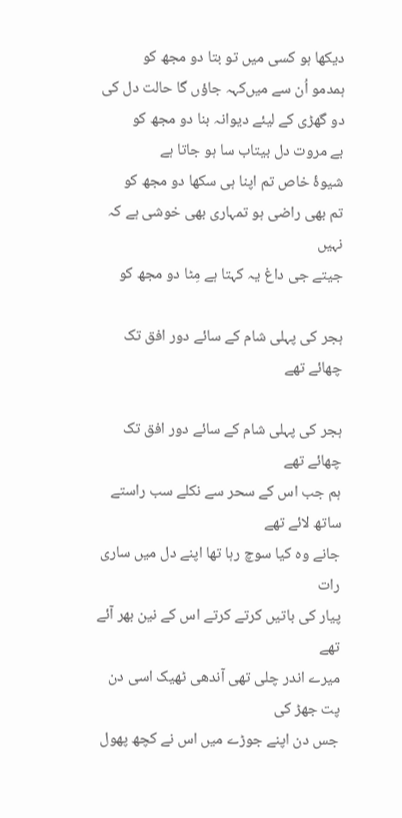دیکھا ہو کسی میں تو بتا دو مجھ کو
ہمدمو اُن سے میں‌کہہ جاؤں گا حالت دل کی
دو گھڑی کے لیئے دیوانہ بنا دو مجھ کو
بے مروت دل بیتاب سا ہو جاتا ہے
شیوۂ خاص تم اپنا ہی سکھا دو مجھ کو
تم بھی راضی ہو تمہاری بھی خوشی ہے کہ نہیں
جیتے جی داغ یہ کہتا ہے مِٹا دو مجھ کو

ہجر کی پہلی شام کے سائے دور افق تک چھائے تھے

ہجر کی پہلی شام کے سائے دور افق تک چھائے تھے
ہم جب اس کے سحر سے نکلے سب راستے ساتھ لائے تھے
جانے وہ کیا سوچ رہا تھا اپنے دل میں ساری رات
پیار کی باتیں کرتے کرتے اس کے نین بھر آئے تھے
میرے اندر چلی تھی آندھی ٹھیک اسی دن پت جھڑ کی
جس دن اپنے جوڑے میں اس نے کچھ پھول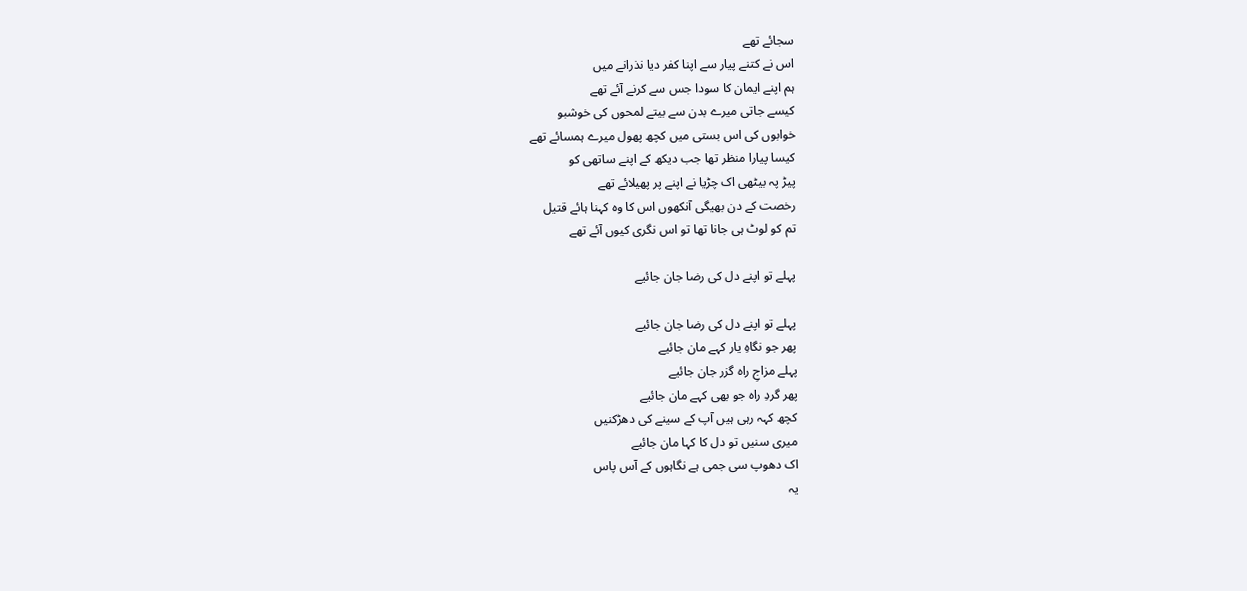سجائے تھے
اس نے کتنے پیار سے اپنا کفر دیا نذرانے میں
ہم اپنے ایمان کا سودا جس سے کرنے آئے تھے
کیسے جاتی میرے بدن سے بیتے لمحوں کی خوشبو
خوابوں کی اس بستی میں کچھ پھول میرے ہمسائے تھے
کیسا پیارا منظر تھا جب دیکھ کے اپنے ساتھی کو
پیڑ پہ بیٹھی اک چڑیا نے اپنے پر پھیلائے تھے
رخصت کے دن بھیگی آنکھوں اس کا وہ کہنا ہائے قتیل
تم کو لوٹ ہی جانا تھا تو اس نگری کیوں آئے تھے

پہلے تو اپنے دل کی رضا جان جائیے

پہلے تو اپنے دل کی رضا جان جائیے
پھر جو نگاہِ یار کہے مان جائیے
پہلے مزاجِ راہ گزر جان جائیے
پھر گردِ راہ جو بھی کہے مان جائیے
کچھ کہہ رہی ہیں آپ کے سینے کی دھڑکنیں
میری سنیں تو دل کا کہا مان جائیے
اک دھوپ سی جمی ہے نگاہوں کے آس پاس
یہ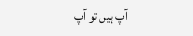آپ ہیں تو آپ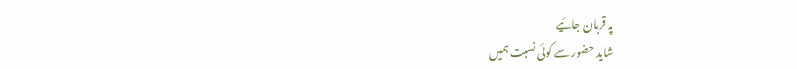پہ قربان جائیے
شاید حضور سے کوئی نسبت ہمیں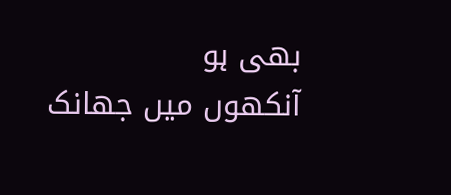بھی ہو
آنکھوں میں جھانک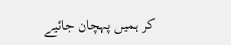کر ہمیں پہچان جائیے